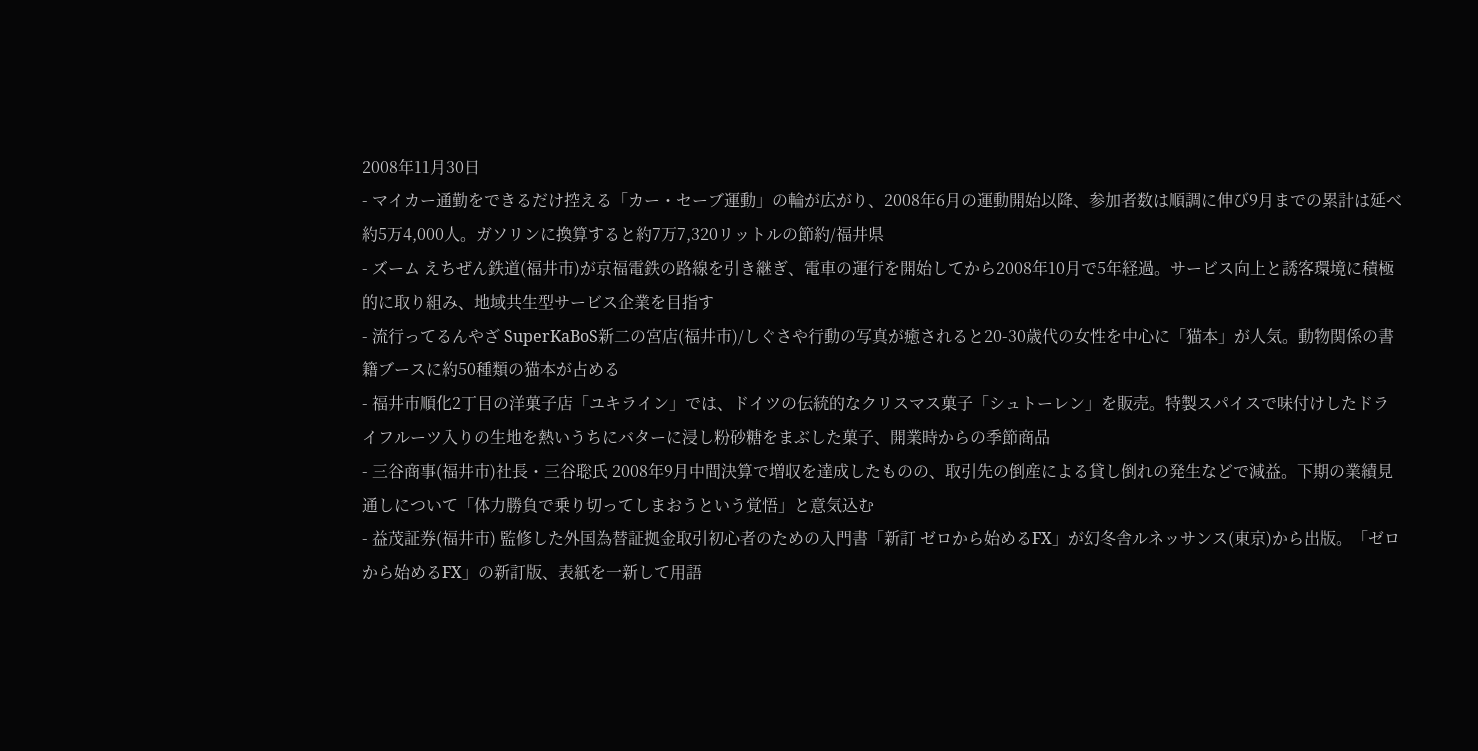2008年11月30日
- マイカー通勤をできるだけ控える「カー・セーブ運動」の輪が広がり、2008年6月の運動開始以降、参加者数は順調に伸び9月までの累計は延べ約5万4,000人。ガソリンに換算すると約7万7,320リットルの節約/福井県
- ズーム えちぜん鉄道(福井市)が京福電鉄の路線を引き継ぎ、電車の運行を開始してから2008年10月で5年経過。サービス向上と誘客環境に積極的に取り組み、地域共生型サービス企業を目指す
- 流行ってるんやざ SuperKaBoS新二の宮店(福井市)/しぐさや行動の写真が癒されると20-30歳代の女性を中心に「猫本」が人気。動物関係の書籍ブースに約50種類の猫本が占める
- 福井市順化2丁目の洋菓子店「ユキライン」では、ドイツの伝統的なクリスマス菓子「シュトーレン」を販売。特製スパイスで味付けしたドライフルーツ入りの生地を熱いうちにバターに浸し粉砂糖をまぶした菓子、開業時からの季節商品
- 三谷商事(福井市)社長・三谷聡氏 2008年9月中間決算で増収を達成したものの、取引先の倒産による貸し倒れの発生などで減益。下期の業績見通しについて「体力勝負で乗り切ってしまおうという覚悟」と意気込む
- 益茂証券(福井市) 監修した外国為替証拠金取引初心者のための入門書「新訂 ゼロから始めるFX」が幻冬舎ルネッサンス(東京)から出版。「ゼロから始めるFX」の新訂版、表紙を一新して用語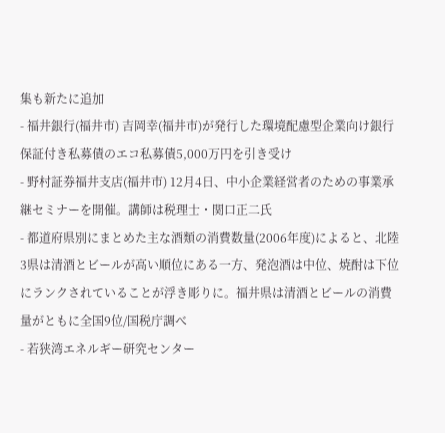集も新たに追加
- 福井銀行(福井市) 吉岡幸(福井市)が発行した環境配慮型企業向け銀行保証付き私募債のエコ私募債5,000万円を引き受け
- 野村証券福井支店(福井市) 12月4日、中小企業経営者のための事業承継セミナーを開催。講師は税理士・関口正二氏
- 都道府県別にまとめた主な酒類の消費数量(2006年度)によると、北陸3県は清酒とビールが高い順位にある一方、発泡酒は中位、焼酎は下位にランクされていることが浮き彫りに。福井県は清酒とビールの消費量がともに全国9位/国税庁調べ
- 若狭湾エネルギー研究センター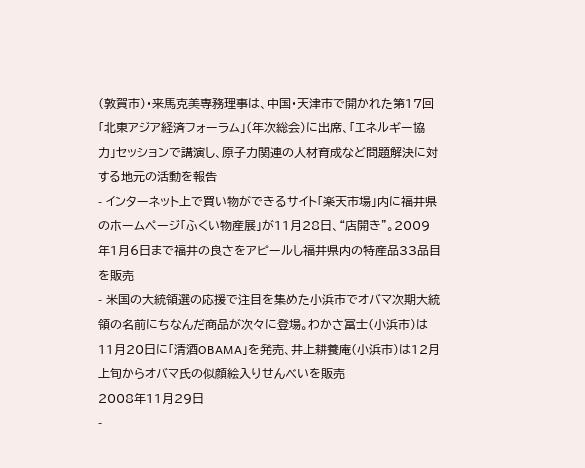(敦賀市)・来馬克美専務理事は、中国・天津市で開かれた第17回「北東アジア経済フォーラム」(年次総会)に出席、「エネルギー協力」セッションで講演し、原子力関連の人材育成など問題解決に対する地元の活動を報告
- インターネット上で買い物ができるサイト「楽天市場」内に福井県のホームページ「ふくい物産展」が11月28日、“店開き”。2009年1月6日まで福井の良さをアピールし福井県内の特産品33品目を販売
- 米国の大統領選の応援で注目を集めた小浜市でオバマ次期大統領の名前にちなんだ商品が次々に登場。わかさ冨士(小浜市)は11月20日に「清酒OBAMA」を発売、井上耕養庵(小浜市)は12月上旬からオバマ氏の似顔絵入りせんべいを販売
2008年11月29日
-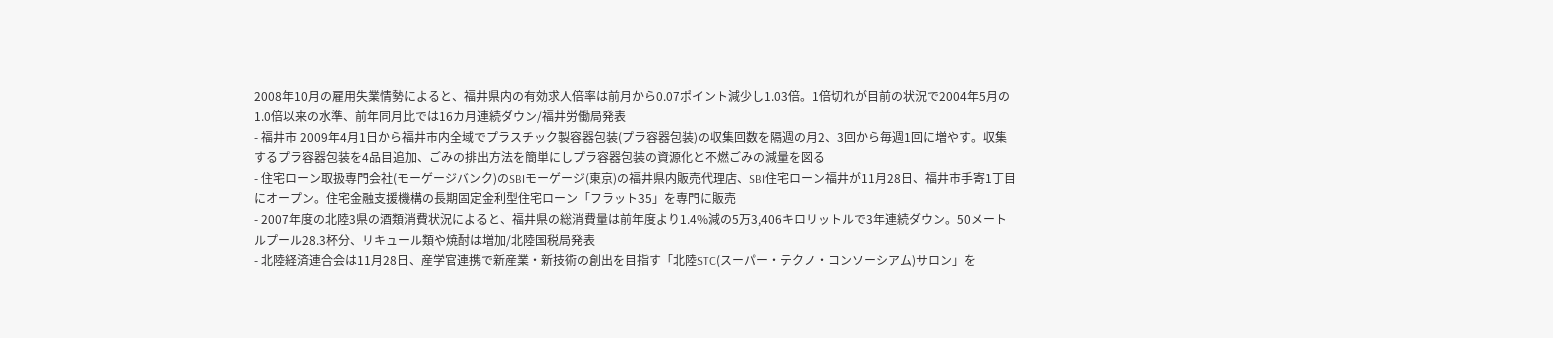2008年10月の雇用失業情勢によると、福井県内の有効求人倍率は前月から0.07ポイント減少し1.03倍。1倍切れが目前の状況で2004年5月の1.0倍以来の水準、前年同月比では16カ月連続ダウン/福井労働局発表
- 福井市 2009年4月1日から福井市内全域でプラスチック製容器包装(プラ容器包装)の収集回数を隔週の月2、3回から毎週1回に増やす。収集するプラ容器包装を4品目追加、ごみの排出方法を簡単にしプラ容器包装の資源化と不燃ごみの減量を図る
- 住宅ローン取扱専門会社(モーゲージバンク)のSBIモーゲージ(東京)の福井県内販売代理店、SBI住宅ローン福井が11月28日、福井市手寄1丁目にオープン。住宅金融支援機構の長期固定金利型住宅ローン「フラット35」を専門に販売
- 2007年度の北陸3県の酒類消費状況によると、福井県の総消費量は前年度より1.4%減の5万3,406キロリットルで3年連続ダウン。50メートルプール28.3杯分、リキュール類や焼酎は増加/北陸国税局発表
- 北陸経済連合会は11月28日、産学官連携で新産業・新技術の創出を目指す「北陸STC(スーパー・テクノ・コンソーシアム)サロン」を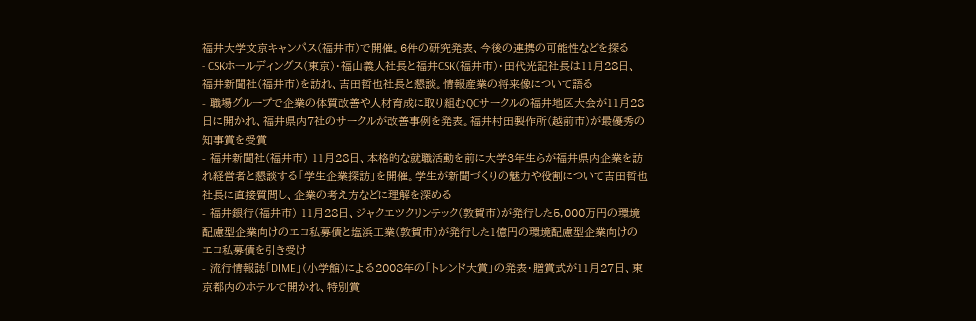福井大学文京キャンパス(福井市)で開催。6件の研究発表、今後の連携の可能性などを探る
- CSKホールディングス(東京)・福山義人社長と福井CSK(福井市)・田代光記社長は11月28日、福井新聞社(福井市)を訪れ、吉田哲也社長と懇談。情報産業の将来像について語る
- 職場グループで企業の体質改善や人材育成に取り組むQCサークルの福井地区大会が11月28日に開かれ、福井県内7社のサークルが改善事例を発表。福井村田製作所(越前市)が最優秀の知事賞を受賞
- 福井新聞社(福井市) 11月28日、本格的な就職活動を前に大学3年生らが福井県内企業を訪れ経営者と懇談する「学生企業探訪」を開催。学生が新聞づくりの魅力や役割について吉田哲也社長に直接質問し、企業の考え方などに理解を深める
- 福井銀行(福井市) 11月28日、ジャクエツクリンテック(敦賀市)が発行した5,000万円の環境配慮型企業向けのエコ私募債と塩浜工業(敦賀市)が発行した1億円の環境配慮型企業向けのエコ私募債を引き受け
- 流行情報誌「DIME」(小学館)による2008年の「トレンド大賞」の発表・贈賞式が11月27日、東京都内のホテルで開かれ、特別賞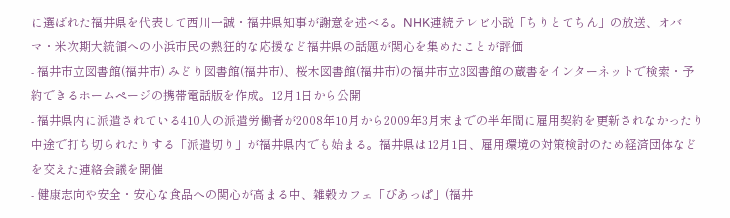に選ばれた福井県を代表して西川一誠・福井県知事が謝意を述べる。NHK連続テレビ小説「ちりとてちん」の放送、オバマ・米次期大統領への小浜市民の熱狂的な応援など福井県の話題が関心を集めたことが評価
- 福井市立図書館(福井市) みどり図書館(福井市)、桜木図書館(福井市)の福井市立3図書館の蔵書をインターネットで検索・予約できるホームページの携帯電話版を作成。12月1日から公開
- 福井県内に派遣されている410人の派遣労働者が2008年10月から2009年3月末までの半年間に雇用契約を更新されなかったり中途で打ち切られたりする「派遣切り」が福井県内でも始まる。福井県は12月1日、雇用環境の対策検討のため経済団体などを交えた連絡会議を開催
- 健康志向や安全・安心な食品への関心が高まる中、雑穀カフェ「ぴあっぱ」(福井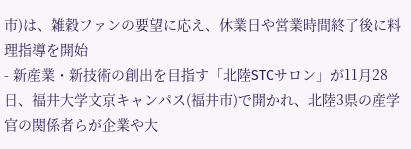市)は、雑穀ファンの要望に応え、休業日や営業時間終了後に料理指導を開始
- 新産業・新技術の創出を目指す「北陸STCサロン」が11月28日、福井大学文京キャンパス(福井市)で開かれ、北陸3県の産学官の関係者らが企業や大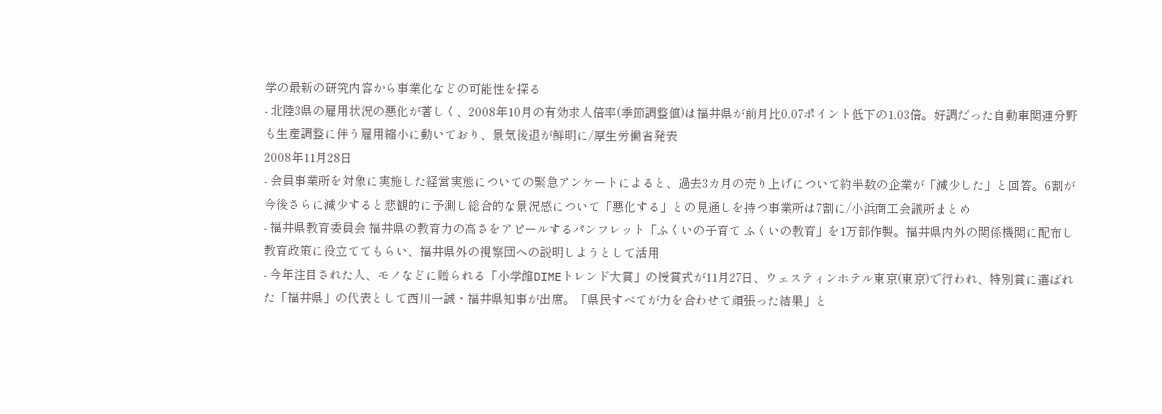学の最新の研究内容から事業化などの可能性を探る
- 北陸3県の雇用状況の悪化が著しく、2008年10月の有効求人倍率(季節調整値)は福井県が前月比0.07ポイント低下の1.03倍。好調だった自動車関連分野も生産調整に伴う雇用縮小に動いており、景気後退が鮮明に/厚生労働省発表
2008年11月28日
- 会員事業所を対象に実施した経営実態についての緊急アンケートによると、過去3カ月の売り上げについて約半数の企業が「減少した」と回答。6割が今後さらに減少すると悲観的に予測し総合的な景況感について「悪化する」との見通しを持つ事業所は7割に/小浜商工会議所まとめ
- 福井県教育委員会 福井県の教育力の高さをアピールするパンフレット「ふくいの子育て ふくいの教育」を1万部作製。福井県内外の関係機関に配布し教育政策に役立ててもらい、福井県外の視察団への説明しようとして活用
- 今年注目された人、モノなどに贈られる「小学館DIMEトレンド大賞」の授賞式が11月27日、ウェスティンホテル東京(東京)で行われ、特別賞に選ばれた「福井県」の代表として西川一誠・福井県知事が出席。「県民すべてが力を合わせて頑張った結果」と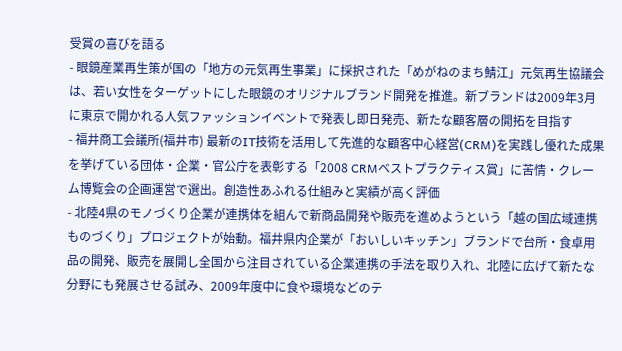受賞の喜びを語る
- 眼鏡産業再生策が国の「地方の元気再生事業」に採択された「めがねのまち鯖江」元気再生協議会は、若い女性をターゲットにした眼鏡のオリジナルブランド開発を推進。新ブランドは2009年3月に東京で開かれる人気ファッションイベントで発表し即日発売、新たな顧客層の開拓を目指す
- 福井商工会議所(福井市) 最新のIT技術を活用して先進的な顧客中心経営(CRM)を実践し優れた成果を挙げている団体・企業・官公庁を表彰する「2008 CRMベストプラクティス賞」に苦情・クレーム博覧会の企画運営で選出。創造性あふれる仕組みと実績が高く評価
- 北陸4県のモノづくり企業が連携体を組んで新商品開発や販売を進めようという「越の国広域連携ものづくり」プロジェクトが始動。福井県内企業が「おいしいキッチン」ブランドで台所・食卓用品の開発、販売を展開し全国から注目されている企業連携の手法を取り入れ、北陸に広げて新たな分野にも発展させる試み、2009年度中に食や環境などのテ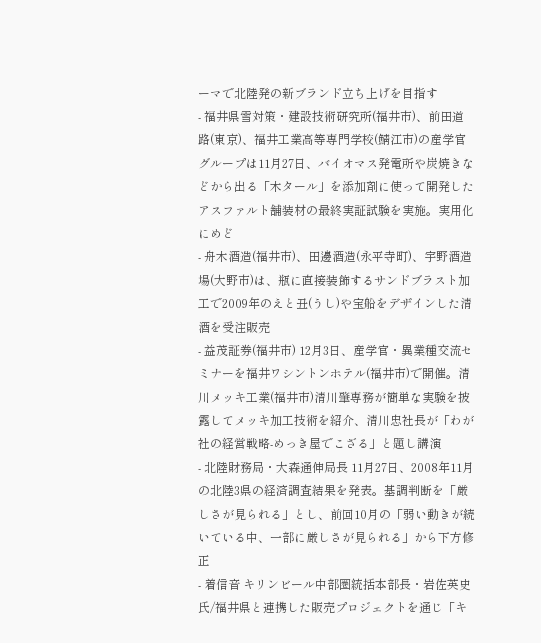ーマで北陸発の新ブランド立ち上げを目指す
- 福井県雪対策・建設技術研究所(福井市)、前田道路(東京)、福井工業高等専門学校(鯖江市)の産学官グループは11月27日、バイオマス発電所や炭焼きなどから出る「木タール」を添加剤に使って開発したアスファルト舗装材の最終実証試験を実施。実用化にめど
- 舟木酒造(福井市)、田邊酒造(永平寺町)、宇野酒造場(大野市)は、瓶に直接装飾するサンドブラスト加工で2009年のえと丑(うし)や宝船をデザインした清酒を受注販売
- 益茂証券(福井市) 12月3日、産学官・異業種交流セミナーを福井ワシントンホテル(福井市)で開催。清川メッキ工業(福井市)清川肇専務が簡単な実験を披露してメッキ加工技術を紹介、清川忠社長が「わが社の経営戦略-めっき屋でこざる」と題し講演
- 北陸財務局・大森通伸局長 11月27日、2008年11月の北陸3県の経済調査結果を発表。基調判断を「厳しさが見られる」とし、前回10月の「弱い動きが続いている中、一部に厳しさが見られる」から下方修正
- 着信音 キリンビール中部圏統括本部長・岩佐英史氏/福井県と連携した販売プロジェクトを通じ「キ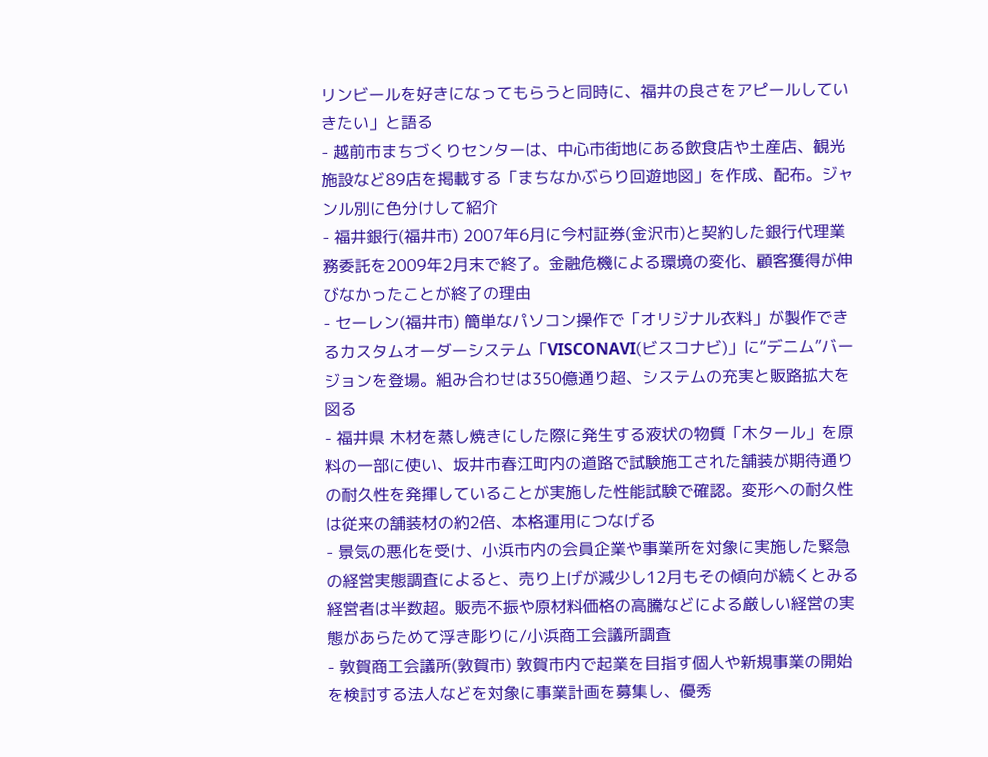リンビールを好きになってもらうと同時に、福井の良さをアピールしていきたい」と語る
- 越前市まちづくりセンターは、中心市街地にある飲食店や土産店、観光施設など89店を掲載する「まちなかぶらり回遊地図」を作成、配布。ジャンル別に色分けして紹介
- 福井銀行(福井市) 2007年6月に今村証券(金沢市)と契約した銀行代理業務委託を2009年2月末で終了。金融危機による環境の変化、顧客獲得が伸びなかったことが終了の理由
- セーレン(福井市) 簡単なパソコン操作で「オリジナル衣料」が製作できるカスタムオーダーシステム「VISCONAVI(ビスコナビ)」に“デニム”バージョンを登場。組み合わせは350億通り超、システムの充実と販路拡大を図る
- 福井県 木材を蒸し焼きにした際に発生する液状の物質「木タール」を原料の一部に使い、坂井市春江町内の道路で試験施工された舗装が期待通りの耐久性を発揮していることが実施した性能試験で確認。変形への耐久性は従来の舗装材の約2倍、本格運用につなげる
- 景気の悪化を受け、小浜市内の会員企業や事業所を対象に実施した緊急の経営実態調査によると、売り上げが減少し12月もその傾向が続くとみる経営者は半数超。販売不振や原材料価格の高騰などによる厳しい経営の実態があらためて浮き彫りに/小浜商工会議所調査
- 敦賀商工会議所(敦賀市) 敦賀市内で起業を目指す個人や新規事業の開始を検討する法人などを対象に事業計画を募集し、優秀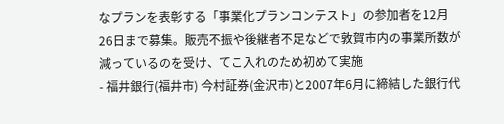なプランを表彰する「事業化プランコンテスト」の参加者を12月26日まで募集。販売不振や後継者不足などで敦賀市内の事業所数が減っているのを受け、てこ入れのため初めて実施
- 福井銀行(福井市) 今村証券(金沢市)と2007年6月に締結した銀行代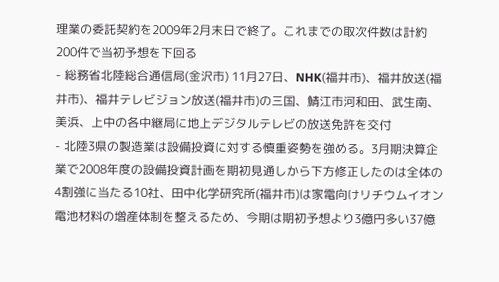理業の委託契約を2009年2月末日で終了。これまでの取次件数は計約200件で当初予想を下回る
- 総務省北陸総合通信局(金沢市) 11月27日、NHK(福井市)、福井放送(福井市)、福井テレビジョン放送(福井市)の三国、鯖江市河和田、武生南、美浜、上中の各中継局に地上デジタルテレビの放送免許を交付
- 北陸3県の製造業は設備投資に対する慎重姿勢を強める。3月期決算企業で2008年度の設備投資計画を期初見通しから下方修正したのは全体の4割強に当たる10社、田中化学研究所(福井市)は家電向けリチウムイオン電池材料の増産体制を整えるため、今期は期初予想より3億円多い37億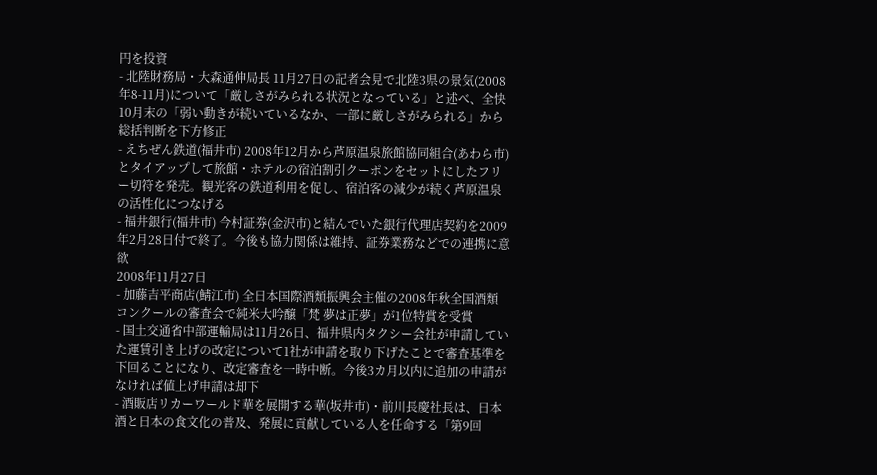円を投資
- 北陸財務局・大森通伸局長 11月27日の記者会見で北陸3県の景気(2008年8-11月)について「厳しさがみられる状況となっている」と述べ、全快10月末の「弱い動きが続いているなか、一部に厳しさがみられる」から総括判断を下方修正
- えちぜん鉄道(福井市) 2008年12月から芦原温泉旅館協同組合(あわら市)とタイアップして旅館・ホテルの宿泊割引クーポンをセットにしたフリー切符を発売。観光客の鉄道利用を促し、宿泊客の減少が続く芦原温泉の活性化につなげる
- 福井銀行(福井市) 今村証券(金沢市)と結んでいた銀行代理店契約を2009年2月28日付で終了。今後も協力関係は維持、証券業務などでの連携に意欲
2008年11月27日
- 加藤吉平商店(鯖江市) 全日本国際酒類振興会主催の2008年秋全国酒類コンクールの審査会で純米大吟醸「梵 夢は正夢」が1位特賞を受賞
- 国土交通省中部運輸局は11月26日、福井県内タクシー会社が申請していた運賃引き上げの改定について1社が申請を取り下げたことで審査基準を下回ることになり、改定審査を一時中断。今後3カ月以内に追加の申請がなければ値上げ申請は却下
- 酒販店リカーワールド華を展開する華(坂井市)・前川長慶社長は、日本酒と日本の食文化の普及、発展に貢献している人を任命する「第9回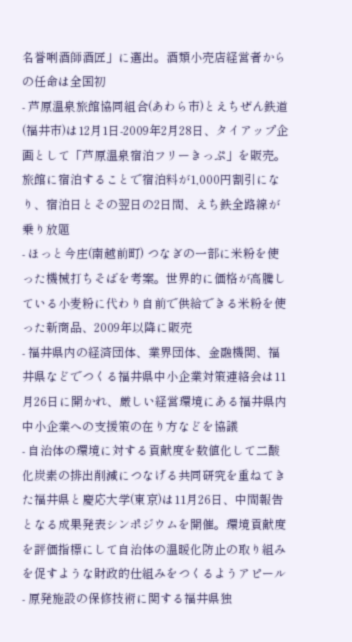名誉唎酒師酒匠」に選出。酒類小売店経営者からの任命は全国初
- 芦原温泉旅館協同組合(あわら市)とえちぜん鉄道(福井市)は12月1日-2009年2月28日、タイアップ企画として「芦原温泉宿泊フリーきっぷ」を販売。旅館に宿泊することで宿泊料が1,000円割引になり、宿泊日とその翌日の2日間、えち鉄全路線が乗り放題
- ほっと今庄(南越前町) つなぎの一部に米粉を使った機械打ちそばを考案。世界的に価格が高騰している小麦粉に代わり自前で供給できる米粉を使った新商品、2009年以降に販売
- 福井県内の経済団体、業界団体、金融機関、福井県などでつくる福井県中小企業対策連絡会は11月26日に開かれ、厳しい経営環境にある福井県内中小企業への支援策の在り方などを協議
- 自治体の環境に対する貢献度を数値化して二酸化炭素の排出削減につなげる共同研究を重ねてきた福井県と慶応大学(東京)は11月26日、中間報告となる成果発表シンポジウムを開催。環境貢献度を評価指標にして自治体の温暖化防止の取り組みを促すような財政的仕組みをつくるようアピール
- 原発施設の保修技術に関する福井県独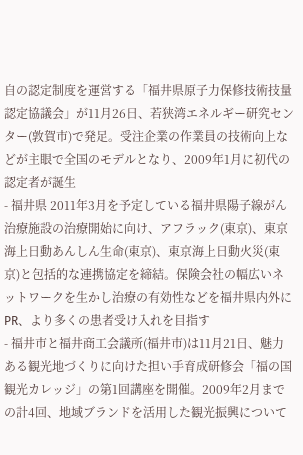自の認定制度を運営する「福井県原子力保修技術技量認定協議会」が11月26日、若狭湾エネルギー研究センター(敦賀市)で発足。受注企業の作業員の技術向上などが主眼で全国のモデルとなり、2009年1月に初代の認定者が誕生
- 福井県 2011年3月を予定している福井県陽子線がん治療施設の治療開始に向け、アフラック(東京)、東京海上日動あんしん生命(東京)、東京海上日動火災(東京)と包括的な連携協定を締結。保険会社の幅広いネットワークを生かし治療の有効性などを福井県内外にPR、より多くの患者受け入れを目指す
- 福井市と福井商工会議所(福井市)は11月21日、魅力ある観光地づくりに向けた担い手育成研修会「福の国 観光カレッジ」の第1回講座を開催。2009年2月までの計4回、地域ブランドを活用した観光振興について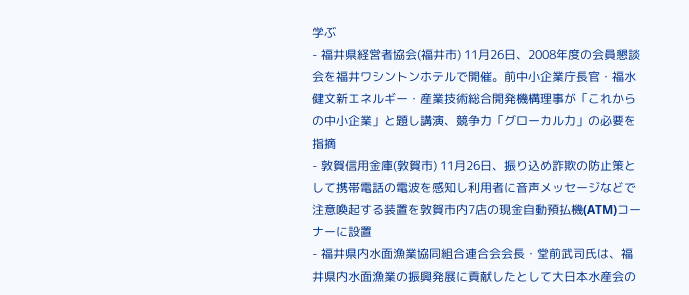学ぶ
- 福井県経営者協会(福井市) 11月26日、2008年度の会員懇談会を福井ワシントンホテルで開催。前中小企業庁長官・福水健文新エネルギー・産業技術総合開発機構理事が「これからの中小企業」と題し講演、競争力「グローカル力」の必要を指摘
- 敦賀信用金庫(敦賀市) 11月26日、振り込め詐欺の防止策として携帯電話の電波を感知し利用者に音声メッセージなどで注意喚起する装置を敦賀市内7店の現金自動預払機(ATM)コーナーに設置
- 福井県内水面漁業協同組合連合会会長・堂前武司氏は、福井県内水面漁業の振興発展に貢献したとして大日本水産会の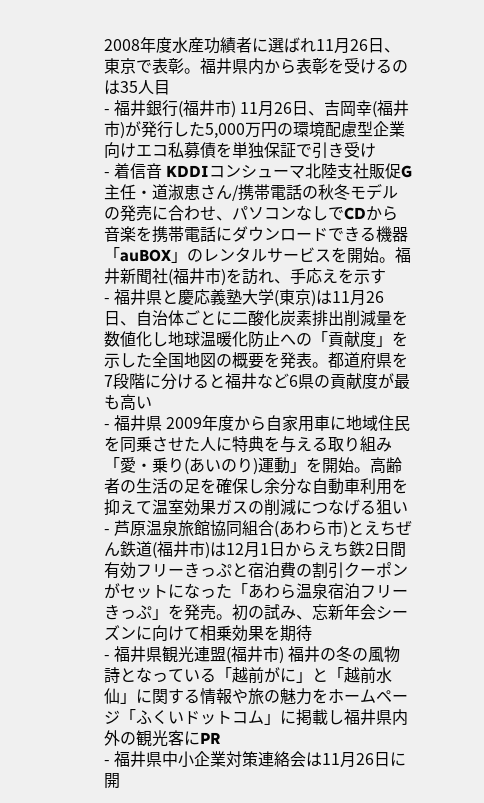2008年度水産功績者に選ばれ11月26日、東京で表彰。福井県内から表彰を受けるのは35人目
- 福井銀行(福井市) 11月26日、吉岡幸(福井市)が発行した5,000万円の環境配慮型企業向けエコ私募債を単独保証で引き受け
- 着信音 KDDIコンシューマ北陸支社販促G主任・道淑恵さん/携帯電話の秋冬モデルの発売に合わせ、パソコンなしでCDから音楽を携帯電話にダウンロードできる機器「auBOX」のレンタルサービスを開始。福井新聞社(福井市)を訪れ、手応えを示す
- 福井県と慶応義塾大学(東京)は11月26日、自治体ごとに二酸化炭素排出削減量を数値化し地球温暖化防止への「貢献度」を示した全国地図の概要を発表。都道府県を7段階に分けると福井など6県の貢献度が最も高い
- 福井県 2009年度から自家用車に地域住民を同乗させた人に特典を与える取り組み「愛・乗り(あいのり)運動」を開始。高齢者の生活の足を確保し余分な自動車利用を抑えて温室効果ガスの削減につなげる狙い
- 芦原温泉旅館協同組合(あわら市)とえちぜん鉄道(福井市)は12月1日からえち鉄2日間有効フリーきっぷと宿泊費の割引クーポンがセットになった「あわら温泉宿泊フリーきっぷ」を発売。初の試み、忘新年会シーズンに向けて相乗効果を期待
- 福井県観光連盟(福井市) 福井の冬の風物詩となっている「越前がに」と「越前水仙」に関する情報や旅の魅力をホームページ「ふくいドットコム」に掲載し福井県内外の観光客にPR
- 福井県中小企業対策連絡会は11月26日に開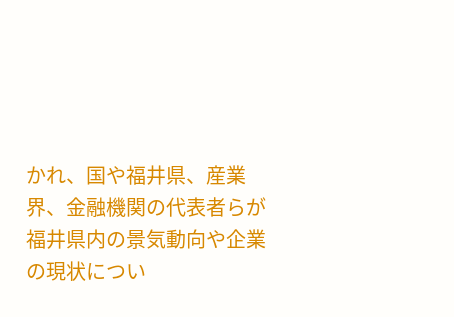かれ、国や福井県、産業界、金融機関の代表者らが福井県内の景気動向や企業の現状につい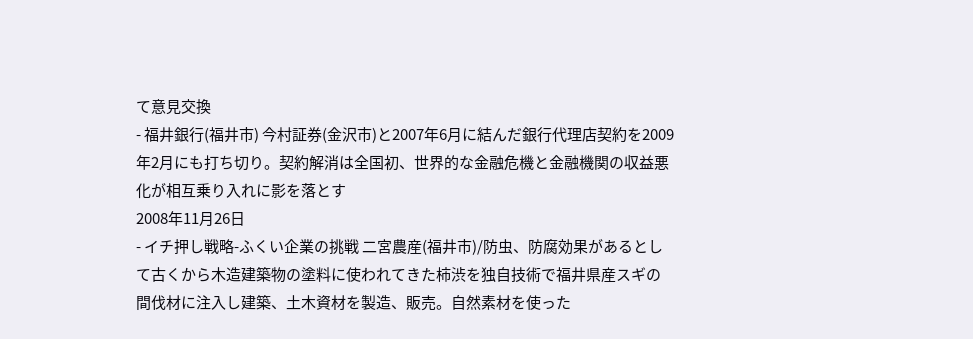て意見交換
- 福井銀行(福井市) 今村証券(金沢市)と2007年6月に結んだ銀行代理店契約を2009年2月にも打ち切り。契約解消は全国初、世界的な金融危機と金融機関の収益悪化が相互乗り入れに影を落とす
2008年11月26日
- イチ押し戦略-ふくい企業の挑戦 二宮農産(福井市)/防虫、防腐効果があるとして古くから木造建築物の塗料に使われてきた柿渋を独自技術で福井県産スギの間伐材に注入し建築、土木資材を製造、販売。自然素材を使った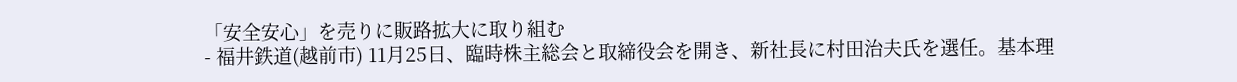「安全安心」を売りに販路拡大に取り組む
- 福井鉄道(越前市) 11月25日、臨時株主総会と取締役会を開き、新社長に村田治夫氏を選任。基本理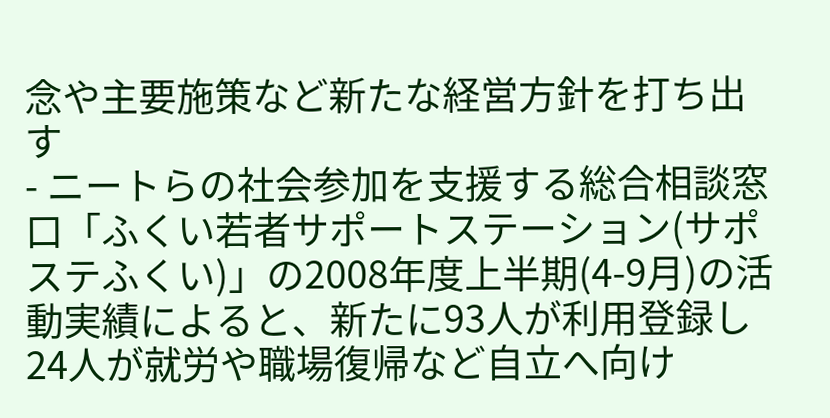念や主要施策など新たな経営方針を打ち出す
- ニートらの社会参加を支援する総合相談窓口「ふくい若者サポートステーション(サポステふくい)」の2008年度上半期(4-9月)の活動実績によると、新たに93人が利用登録し24人が就労や職場復帰など自立へ向け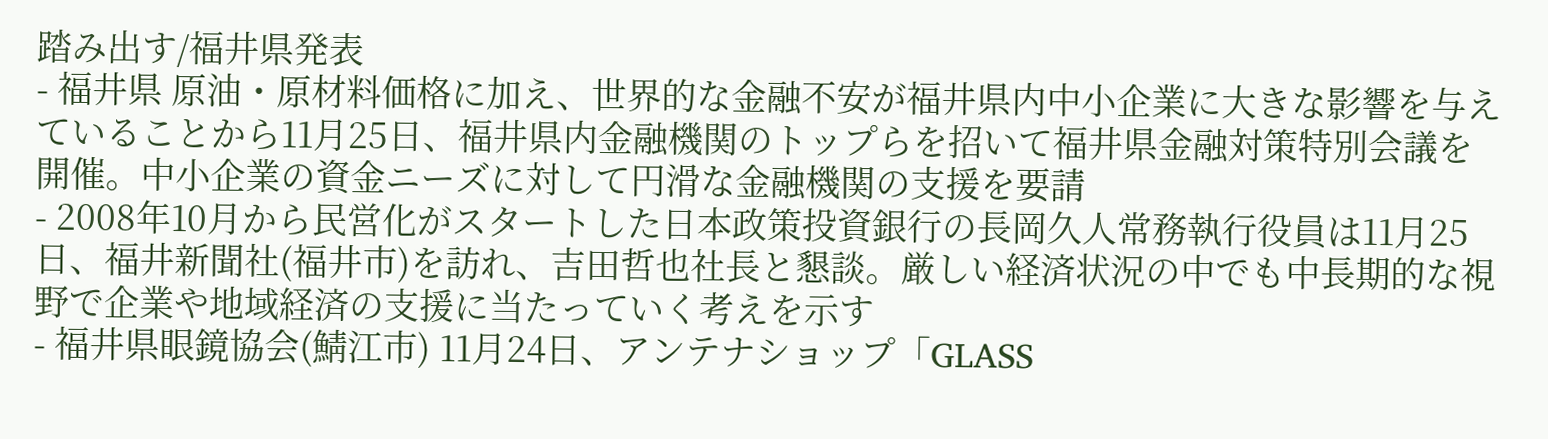踏み出す/福井県発表
- 福井県 原油・原材料価格に加え、世界的な金融不安が福井県内中小企業に大きな影響を与えていることから11月25日、福井県内金融機関のトップらを招いて福井県金融対策特別会議を開催。中小企業の資金ニーズに対して円滑な金融機関の支援を要請
- 2008年10月から民営化がスタートした日本政策投資銀行の長岡久人常務執行役員は11月25日、福井新聞社(福井市)を訪れ、吉田哲也社長と懇談。厳しい経済状況の中でも中長期的な視野で企業や地域経済の支援に当たっていく考えを示す
- 福井県眼鏡協会(鯖江市) 11月24日、アンテナショップ「GLASS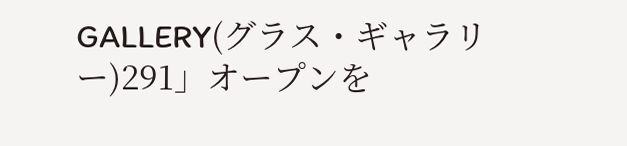GALLERY(グラス・ギャラリー)291」オープンを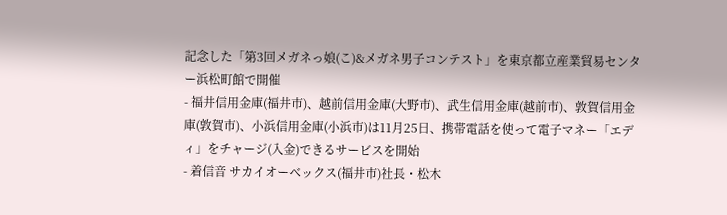記念した「第3回メガネっ娘(こ)&メガネ男子コンテスト」を東京都立産業貿易センター浜松町館で開催
- 福井信用金庫(福井市)、越前信用金庫(大野市)、武生信用金庫(越前市)、敦賀信用金庫(敦賀市)、小浜信用金庫(小浜市)は11月25日、携帯電話を使って電子マネー「エディ」をチャージ(入金)できるサービスを開始
- 着信音 サカイオーベックス(福井市)社長・松木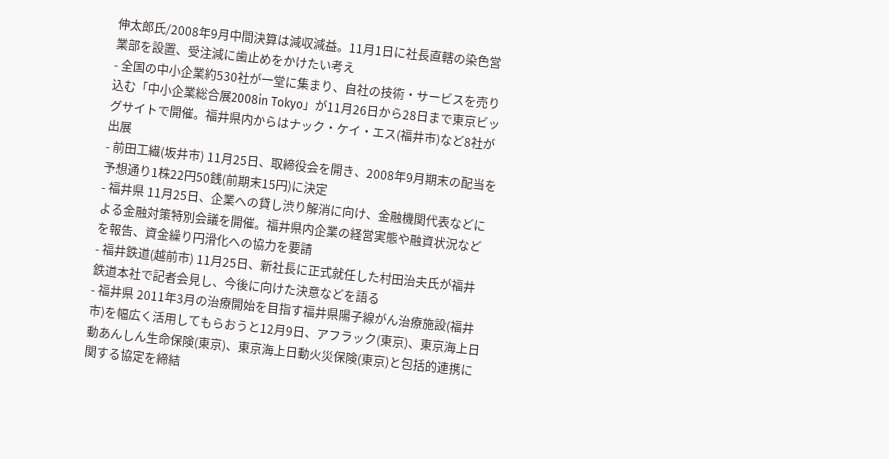伸太郎氏/2008年9月中間決算は減収減益。11月1日に社長直轄の染色営業部を設置、受注減に歯止めをかけたい考え
- 全国の中小企業約530社が一堂に集まり、自社の技術・サービスを売り込む「中小企業総合展2008in Tokyo」が11月26日から28日まで東京ビッグサイトで開催。福井県内からはナック・ケイ・エス(福井市)など8社が出展
- 前田工繊(坂井市) 11月25日、取締役会を開き、2008年9月期末の配当を予想通り1株22円50銭(前期末15円)に決定
- 福井県 11月25日、企業への貸し渋り解消に向け、金融機関代表などによる金融対策特別会議を開催。福井県内企業の経営実態や融資状況などを報告、資金繰り円滑化への協力を要請
- 福井鉄道(越前市) 11月25日、新社長に正式就任した村田治夫氏が福井鉄道本社で記者会見し、今後に向けた決意などを語る
- 福井県 2011年3月の治療開始を目指す福井県陽子線がん治療施設(福井市)を幅広く活用してもらおうと12月9日、アフラック(東京)、東京海上日動あんしん生命保険(東京)、東京海上日動火災保険(東京)と包括的連携に関する協定を締結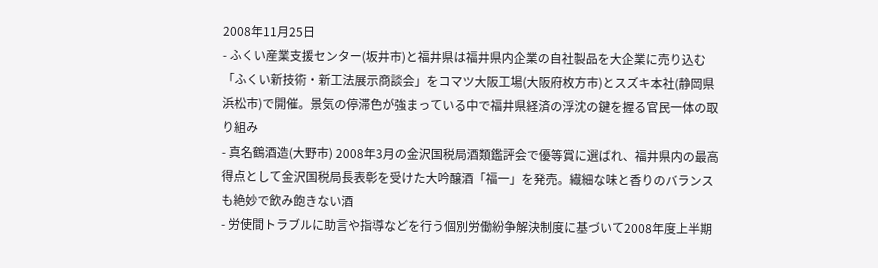2008年11月25日
- ふくい産業支援センター(坂井市)と福井県は福井県内企業の自社製品を大企業に売り込む「ふくい新技術・新工法展示商談会」をコマツ大阪工場(大阪府枚方市)とスズキ本社(静岡県浜松市)で開催。景気の停滞色が強まっている中で福井県経済の浮沈の鍵を握る官民一体の取り組み
- 真名鶴酒造(大野市) 2008年3月の金沢国税局酒類鑑評会で優等賞に選ばれ、福井県内の最高得点として金沢国税局長表彰を受けた大吟醸酒「福一」を発売。繊細な味と香りのバランスも絶妙で飲み飽きない酒
- 労使間トラブルに助言や指導などを行う個別労働紛争解決制度に基づいて2008年度上半期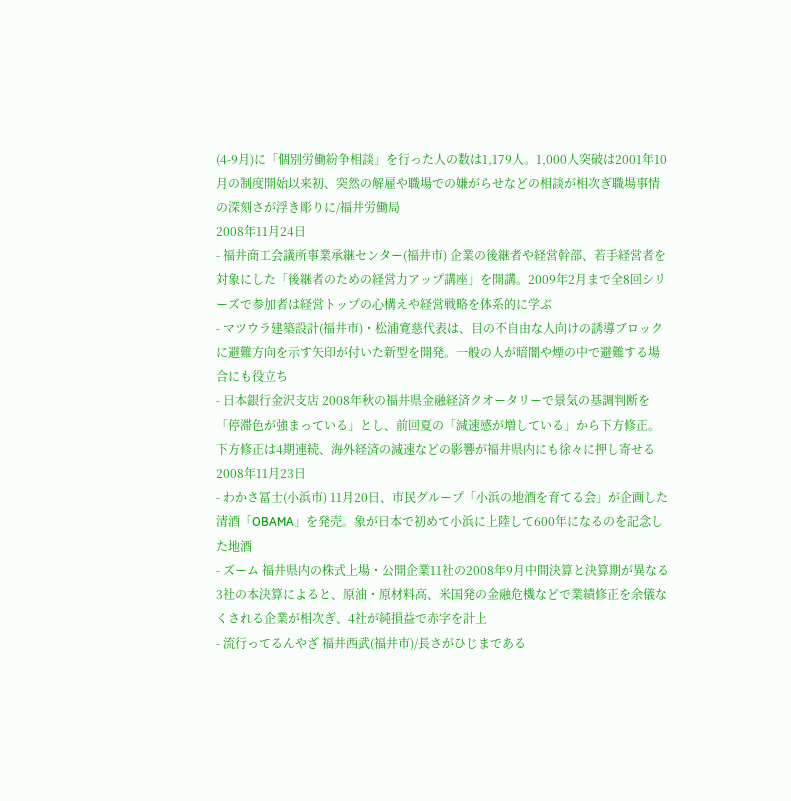(4-9月)に「個別労働紛争相談」を行った人の数は1,179人。1,000人突破は2001年10月の制度開始以来初、突然の解雇や職場での嫌がらせなどの相談が相次ぎ職場事情の深刻さが浮き彫りに/福井労働局
2008年11月24日
- 福井商工会議所事業承継センター(福井市) 企業の後継者や経営幹部、若手経営者を対象にした「後継者のための経営力アップ講座」を開講。2009年2月まで全8回シリーズで参加者は経営トップの心構えや経営戦略を体系的に学ぶ
- マツウラ建築設計(福井市)・松浦寛慈代表は、目の不自由な人向けの誘導ブロックに避難方向を示す矢印が付いた新型を開発。一般の人が暗闇や煙の中で避難する場合にも役立ち
- 日本銀行金沢支店 2008年秋の福井県金融経済クオータリーで景気の基調判断を「停滞色が強まっている」とし、前回夏の「減速感が増している」から下方修正。下方修正は4期連続、海外経済の減速などの影響が福井県内にも徐々に押し寄せる
2008年11月23日
- わかさ冨士(小浜市) 11月20日、市民グループ「小浜の地酒を育てる会」が企画した清酒「OBAMA」を発売。象が日本で初めて小浜に上陸して600年になるのを記念した地酒
- ズーム 福井県内の株式上場・公開企業11社の2008年9月中間決算と決算期が異なる3社の本決算によると、原油・原材料高、米国発の金融危機などで業績修正を余儀なくされる企業が相次ぎ、4社が純損益で赤字を計上
- 流行ってるんやざ 福井西武(福井市)/長さがひじまである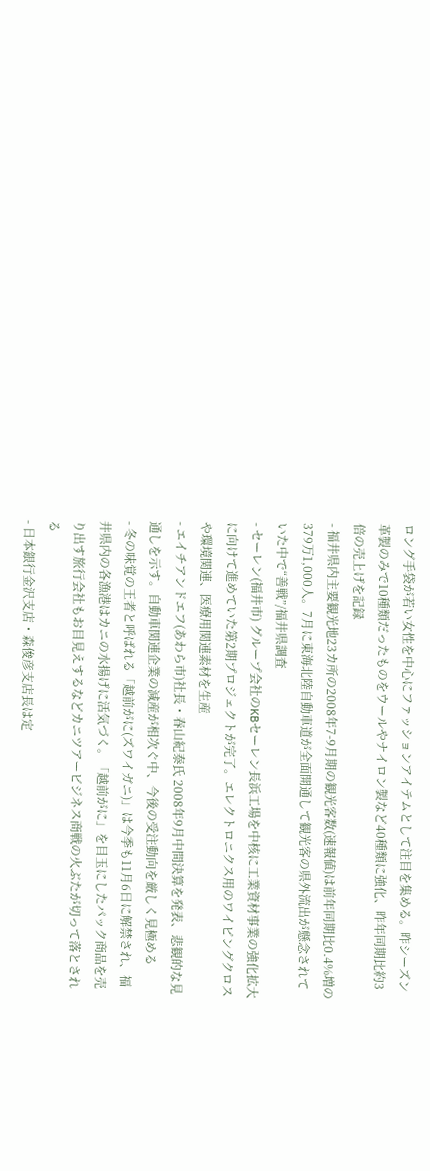ロング手袋が若い女性を中心にファッションアイテムとして注目を集める。昨シーズン革製のみで10種類だったものをウールやナイロン製など40種類に強化、昨年同期比約3倍の売上げを記録
- 福井県内主要観光地23カ所の2008年7-9月期の観光客数(速報値)は前年同期比0.4%増の379万1,000人。7月に東海北陸自動車道が全面開通して観光客の県外流出が懸念されていた中で“善戦”/福井県調査
- セーレン(福井市) グループ会社のKBセーレン長浜工場を中核に工業資材事業の強化拡大に向けて進めていた第2期プロジェクトが完了。エレクトロニクス用のワイピングクロスや環境関連、医療用関連素材を生産
- エイチアンドエフ(あわら市)社長・春山紀泰氏 2008年9月中間決算を発表、悲観的な見通しを示す。自動車関連企業の減産が相次ぐ中、今後の受注動向を厳しく見極める
- 冬の味覚の王者と呼ばれる「越前がに(ズワイガニ)」は今季も11月6日に解禁され、福井県内の各漁港はカニの水揚げに活気づく。「越前がに」を目玉にしたパック商品を売り出す旅行会社もお目見えするなどカニツアービジネス商戦の火ぶたが切って落とされる
- 日本銀行金沢支店・森俊彦支店長は定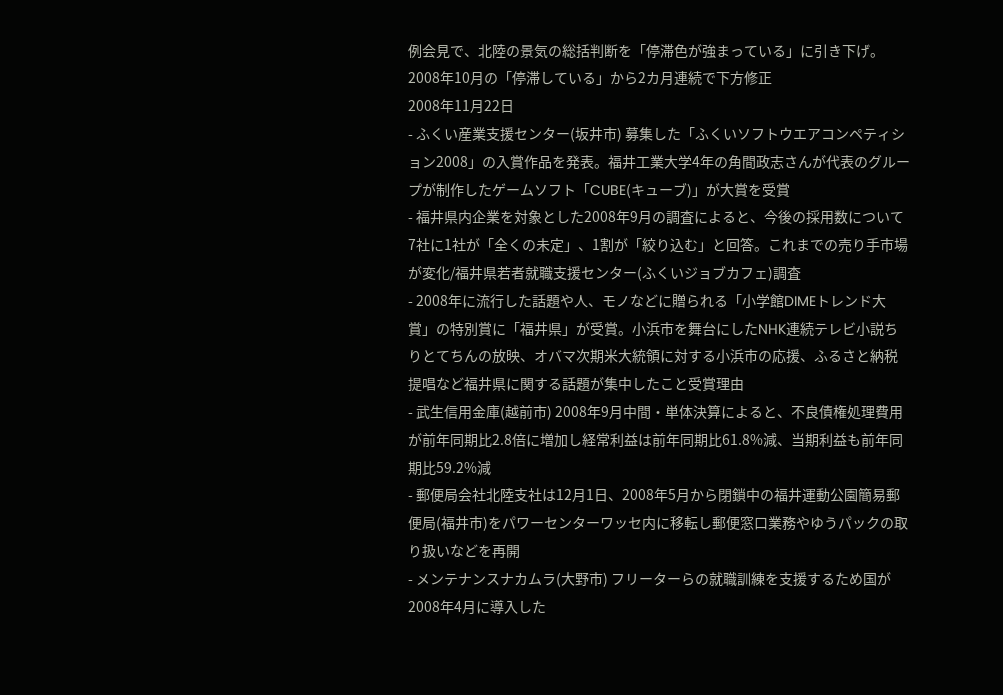例会見で、北陸の景気の総括判断を「停滞色が強まっている」に引き下げ。2008年10月の「停滞している」から2カ月連続で下方修正
2008年11月22日
- ふくい産業支援センター(坂井市) 募集した「ふくいソフトウエアコンペティション2008」の入賞作品を発表。福井工業大学4年の角間政志さんが代表のグループが制作したゲームソフト「CUBE(キューブ)」が大賞を受賞
- 福井県内企業を対象とした2008年9月の調査によると、今後の採用数について7社に1社が「全くの未定」、1割が「絞り込む」と回答。これまでの売り手市場が変化/福井県若者就職支援センター(ふくいジョブカフェ)調査
- 2008年に流行した話題や人、モノなどに贈られる「小学館DIMEトレンド大賞」の特別賞に「福井県」が受賞。小浜市を舞台にしたNHK連続テレビ小説ちりとてちんの放映、オバマ次期米大統領に対する小浜市の応援、ふるさと納税提唱など福井県に関する話題が集中したこと受賞理由
- 武生信用金庫(越前市) 2008年9月中間・単体決算によると、不良債権処理費用が前年同期比2.8倍に増加し経常利益は前年同期比61.8%減、当期利益も前年同期比59.2%減
- 郵便局会社北陸支社は12月1日、2008年5月から閉鎖中の福井運動公園簡易郵便局(福井市)をパワーセンターワッセ内に移転し郵便窓口業務やゆうパックの取り扱いなどを再開
- メンテナンスナカムラ(大野市) フリーターらの就職訓練を支援するため国が2008年4月に導入した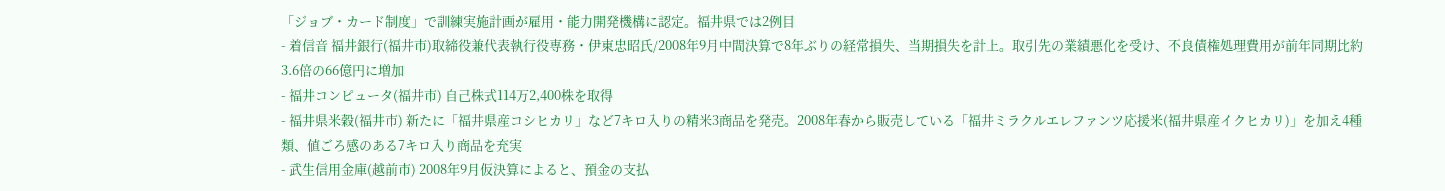「ジョブ・カード制度」で訓練実施計画が雇用・能力開発機構に認定。福井県では2例目
- 着信音 福井銀行(福井市)取締役兼代表執行役専務・伊東忠昭氏/2008年9月中間決算で8年ぶりの経常損失、当期損失を計上。取引先の業績悪化を受け、不良債権処理費用が前年同期比約3.6倍の66億円に増加
- 福井コンピュータ(福井市) 自己株式114万2,400株を取得
- 福井県米穀(福井市) 新たに「福井県産コシヒカリ」など7キロ入りの精米3商品を発売。2008年春から販売している「福井ミラクルエレファンツ応援米(福井県産イクヒカリ)」を加え4種類、値ごろ感のある7キロ入り商品を充実
- 武生信用金庫(越前市) 2008年9月仮決算によると、預金の支払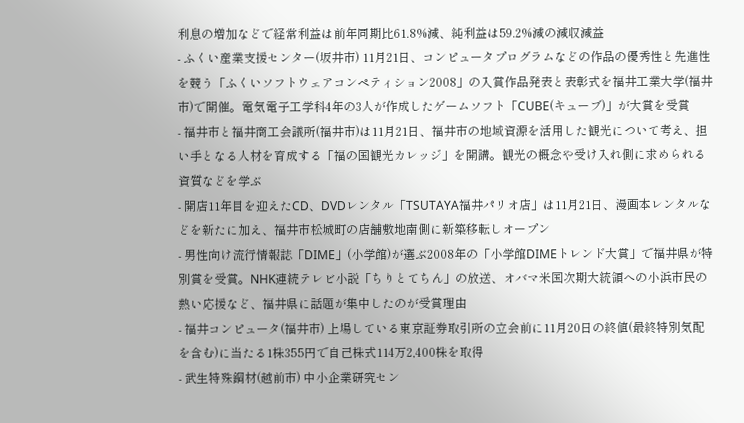利息の増加などで経常利益は前年同期比61.8%減、純利益は59.2%減の減収減益
- ふくい産業支援センター(坂井市) 11月21日、コンピュータプログラムなどの作品の優秀性と先進性を競う「ふくいソフトウェアコンペティション2008」の入賞作品発表と表彰式を福井工業大学(福井市)で開催。電気電子工学科4年の3人が作成したゲームソフト「CUBE(キューブ)」が大賞を受賞
- 福井市と福井商工会議所(福井市)は11月21日、福井市の地域資源を活用した観光について考え、担い手となる人材を育成する「福の国観光カレッジ」を開講。観光の概念や受け入れ側に求められる資質などを学ぶ
- 開店11年目を迎えたCD、DVDレンタル「TSUTAYA福井パリオ店」は11月21日、漫画本レンタルなどを新たに加え、福井市松城町の店舗敷地南側に新築移転しオープン
- 男性向け流行情報誌「DIME」(小学館)が選ぶ2008年の「小学館DIMEトレンド大賞」で福井県が特別賞を受賞。NHK連続テレビ小説「ちりとてちん」の放送、オバマ米国次期大統領への小浜市民の熱い応援など、福井県に話題が集中したのが受賞理由
- 福井コンピュータ(福井市) 上場している東京証券取引所の立会前に11月20日の終値(最終特別気配を含む)に当たる1株355円で自己株式114万2,400株を取得
- 武生特殊鋼材(越前市) 中小企業研究セン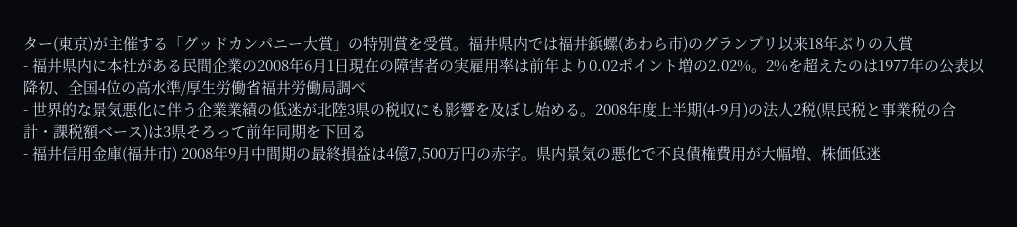ター(東京)が主催する「グッドカンパニー大賞」の特別賞を受賞。福井県内では福井鋲螺(あわら市)のグランプリ以来18年ぶりの入賞
- 福井県内に本社がある民間企業の2008年6月1日現在の障害者の実雇用率は前年より0.02ポイント増の2.02%。2%を超えたのは1977年の公表以降初、全国4位の高水準/厚生労働省福井労働局調べ
- 世界的な景気悪化に伴う企業業績の低迷が北陸3県の税収にも影響を及ぼし始める。2008年度上半期(4-9月)の法人2税(県民税と事業税の合計・課税額ベース)は3県そろって前年同期を下回る
- 福井信用金庫(福井市) 2008年9月中間期の最終損益は4億7,500万円の赤字。県内景気の悪化で不良債権費用が大幅増、株価低迷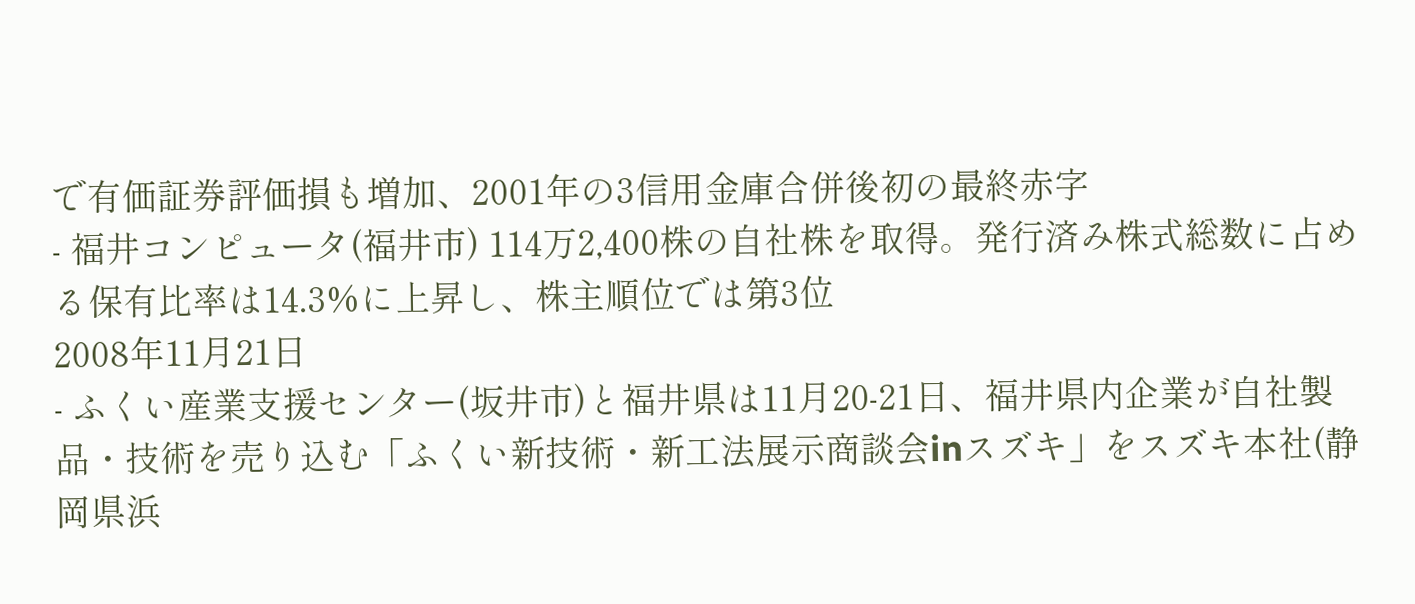で有価証券評価損も増加、2001年の3信用金庫合併後初の最終赤字
- 福井コンピュータ(福井市) 114万2,400株の自社株を取得。発行済み株式総数に占める保有比率は14.3%に上昇し、株主順位では第3位
2008年11月21日
- ふくい産業支援センター(坂井市)と福井県は11月20-21日、福井県内企業が自社製品・技術を売り込む「ふくい新技術・新工法展示商談会inスズキ」をスズキ本社(静岡県浜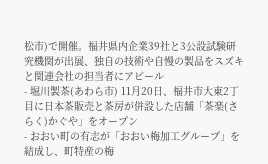松市)で開催。福井県内企業39社と3公設試験研究機関が出展、独自の技術や自慢の製品をスズキと関連会社の担当者にアピール
- 堀川製茶(あわら市) 11月20日、福井市大東2丁目に日本茶販売と茶房が併設した店舗「茶楽(さらく)かぐや」をオープン
- おおい町の有志が「おおい梅加工グループ」を結成し、町特産の梅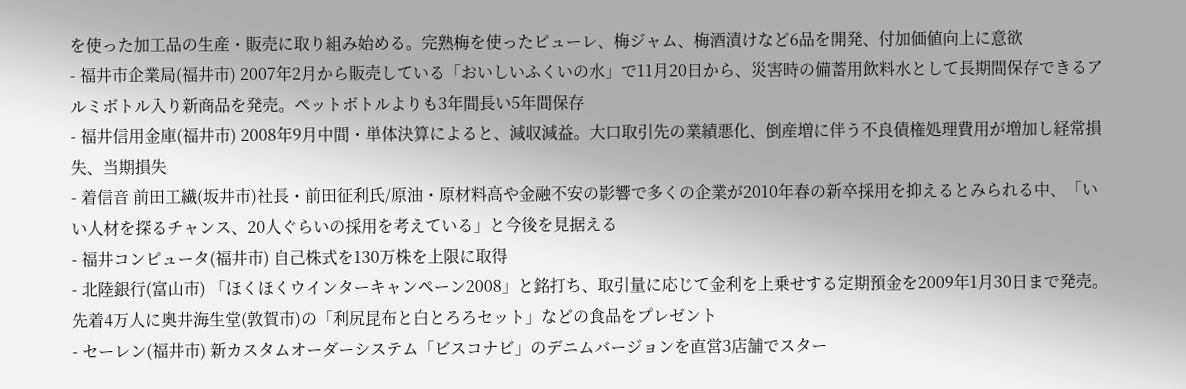を使った加工品の生産・販売に取り組み始める。完熟梅を使ったピューレ、梅ジャム、梅酒漬けなど6品を開発、付加価値向上に意欲
- 福井市企業局(福井市) 2007年2月から販売している「おいしいふくいの水」で11月20日から、災害時の備蓄用飲料水として長期間保存できるアルミボトル入り新商品を発売。ペットボトルよりも3年間長い5年間保存
- 福井信用金庫(福井市) 2008年9月中間・単体決算によると、減収減益。大口取引先の業績悪化、倒産増に伴う不良債権処理費用が増加し経常損失、当期損失
- 着信音 前田工繊(坂井市)社長・前田征利氏/原油・原材料高や金融不安の影響で多くの企業が2010年春の新卒採用を抑えるとみられる中、「いい人材を探るチャンス、20人ぐらいの採用を考えている」と今後を見据える
- 福井コンピュータ(福井市) 自己株式を130万株を上限に取得
- 北陸銀行(富山市) 「ほくほくウインターキャンペーン2008」と銘打ち、取引量に応じて金利を上乗せする定期預金を2009年1月30日まで発売。先着4万人に奥井海生堂(敦賀市)の「利尻昆布と白とろろセット」などの食品をプレゼント
- セーレン(福井市) 新カスタムオーダーシステム「ビスコナビ」のデニムバージョンを直営3店舗でスター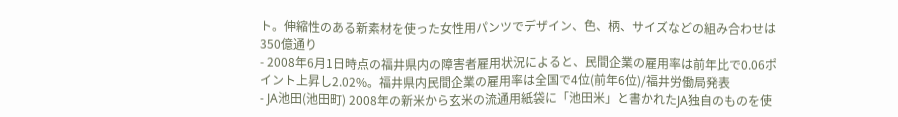ト。伸縮性のある新素材を使った女性用パンツでデザイン、色、柄、サイズなどの組み合わせは350億通り
- 2008年6月1日時点の福井県内の障害者雇用状況によると、民間企業の雇用率は前年比で0.06ポイント上昇し2.02%。福井県内民間企業の雇用率は全国で4位(前年6位)/福井労働局発表
- JA池田(池田町) 2008年の新米から玄米の流通用紙袋に「池田米」と書かれたJA独自のものを使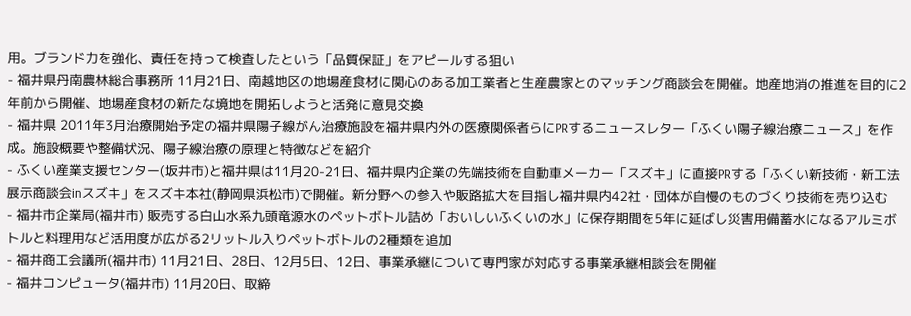用。ブランド力を強化、責任を持って検査したという「品質保証」をアピールする狙い
- 福井県丹南農林総合事務所 11月21日、南越地区の地場産食材に関心のある加工業者と生産農家とのマッチング商談会を開催。地産地消の推進を目的に2年前から開催、地場産食材の新たな境地を開拓しようと活発に意見交換
- 福井県 2011年3月治療開始予定の福井県陽子線がん治療施設を福井県内外の医療関係者らにPRするニュースレター「ふくい陽子線治療ニュース」を作成。施設概要や整備状況、陽子線治療の原理と特徴などを紹介
- ふくい産業支援センター(坂井市)と福井県は11月20-21日、福井県内企業の先端技術を自動車メーカー「スズキ」に直接PRする「ふくい新技術・新工法展示商談会inスズキ」をスズキ本社(静岡県浜松市)で開催。新分野への参入や販路拡大を目指し福井県内42社・団体が自慢のものづくり技術を売り込む
- 福井市企業局(福井市) 販売する白山水系九頭竜源水のペットボトル詰め「おいしいふくいの水」に保存期間を5年に延ばし災害用備蓄水になるアルミボトルと料理用など活用度が広がる2リットル入りペットボトルの2種類を追加
- 福井商工会議所(福井市) 11月21日、28日、12月5日、12日、事業承継について専門家が対応する事業承継相談会を開催
- 福井コンピュータ(福井市) 11月20日、取締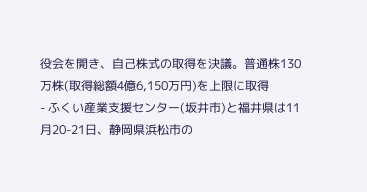役会を開き、自己株式の取得を決議。普通株130万株(取得総額4億6,150万円)を上限に取得
- ふくい産業支援センター(坂井市)と福井県は11月20-21日、静岡県浜松市の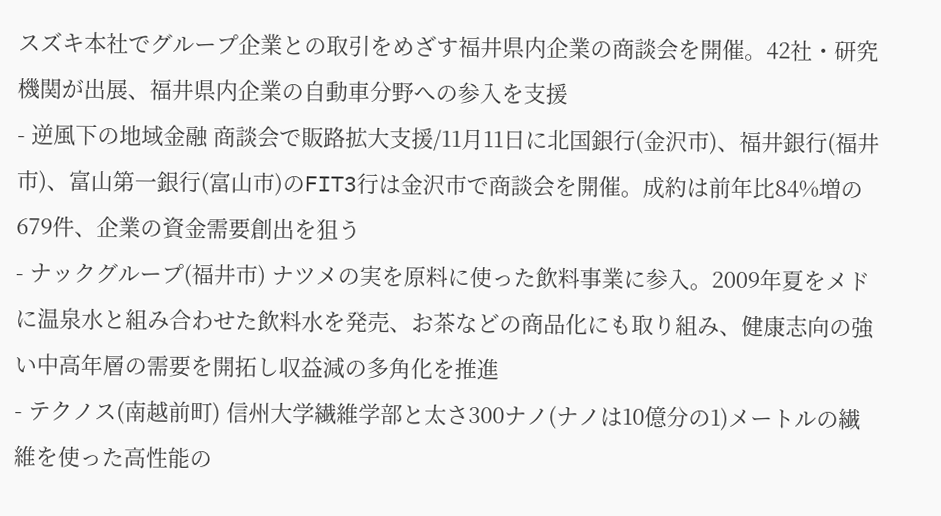スズキ本社でグループ企業との取引をめざす福井県内企業の商談会を開催。42社・研究機関が出展、福井県内企業の自動車分野への参入を支援
- 逆風下の地域金融 商談会で販路拡大支援/11月11日に北国銀行(金沢市)、福井銀行(福井市)、富山第一銀行(富山市)のFIT3行は金沢市で商談会を開催。成約は前年比84%増の679件、企業の資金需要創出を狙う
- ナックグループ(福井市) ナツメの実を原料に使った飲料事業に参入。2009年夏をメドに温泉水と組み合わせた飲料水を発売、お茶などの商品化にも取り組み、健康志向の強い中高年層の需要を開拓し収益減の多角化を推進
- テクノス(南越前町) 信州大学繊維学部と太さ300ナノ(ナノは10億分の1)メートルの繊維を使った高性能の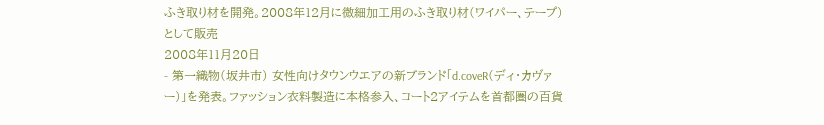ふき取り材を開発。2008年12月に微細加工用のふき取り材(ワイパー、テープ)として販売
2008年11月20日
- 第一織物(坂井市) 女性向けタウンウエアの新ブランド「d.coveR(ディ・カヴァー)」を発表。ファッション衣料製造に本格参入、コート2アイテムを首都圏の百貨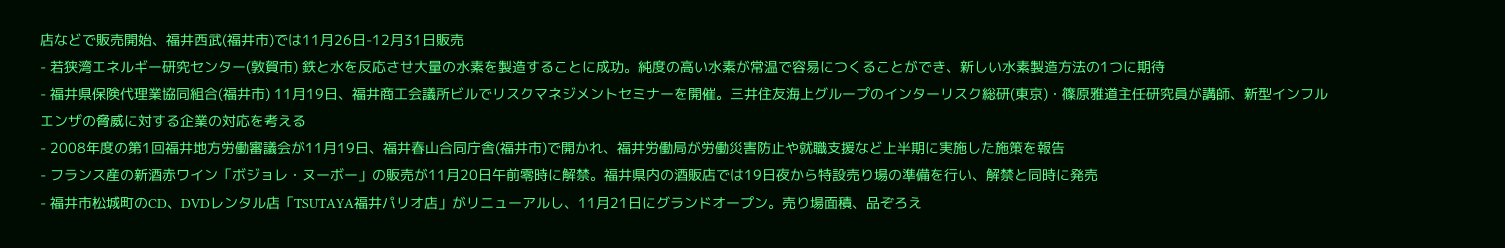店などで販売開始、福井西武(福井市)では11月26日-12月31日販売
- 若狭湾エネルギー研究センター(敦賀市) 鉄と水を反応させ大量の水素を製造することに成功。純度の高い水素が常温で容易につくることができ、新しい水素製造方法の1つに期待
- 福井県保険代理業協同組合(福井市) 11月19日、福井商工会議所ビルでリスクマネジメントセミナーを開催。三井住友海上グループのインターリスク総研(東京)・篠原雅道主任研究員が講師、新型インフルエンザの脅威に対する企業の対応を考える
- 2008年度の第1回福井地方労働審議会が11月19日、福井春山合同庁舎(福井市)で開かれ、福井労働局が労働災害防止や就職支援など上半期に実施した施策を報告
- フランス産の新酒赤ワイン「ボジョレ・ヌーボー」の販売が11月20日午前零時に解禁。福井県内の酒販店では19日夜から特設売り場の準備を行い、解禁と同時に発売
- 福井市松城町のCD、DVDレンタル店「TSUTAYA福井パリオ店」がリニューアルし、11月21日にグランドオープン。売り場面積、品ぞろえ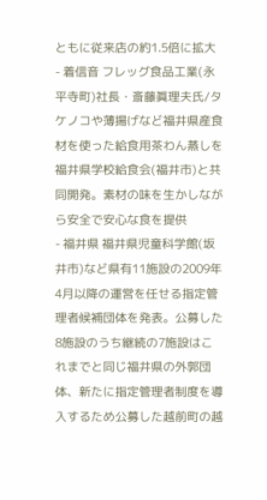ともに従来店の約1.5倍に拡大
- 着信音 フレッグ食品工業(永平寺町)社長・斎藤眞理夫氏/タケノコや薄揚げなど福井県産食材を使った給食用茶わん蒸しを福井県学校給食会(福井市)と共同開発。素材の味を生かしながら安全で安心な食を提供
- 福井県 福井県児童科学館(坂井市)など県有11施設の2009年4月以降の運営を任せる指定管理者候補団体を発表。公募した8施設のうち継続の7施設はこれまでと同じ福井県の外郭団体、新たに指定管理者制度を導入するため公募した越前町の越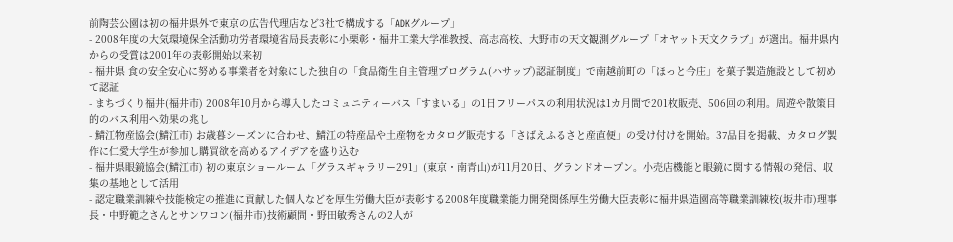前陶芸公園は初の福井県外で東京の広告代理店など3社で構成する「ADKグループ」
- 2008年度の大気環境保全活動功労者環境省局長表彰に小栗彰・福井工業大学准教授、高志高校、大野市の天文観測グループ「オヤット天文クラブ」が選出。福井県内からの受賞は2001年の表彰開始以来初
- 福井県 食の安全安心に努める事業者を対象にした独自の「食品衛生自主管理プログラム(ハサップ)認証制度」で南越前町の「ほっと今庄」を菓子製造施設として初めて認証
- まちづくり福井(福井市) 2008年10月から導入したコミュニティーバス「すまいる」の1日フリーパスの利用状況は1カ月間で201枚販売、506回の利用。周遊や散策目的のバス利用へ効果の兆し
- 鯖江物産協会(鯖江市) お歳暮シーズンに合わせ、鯖江の特産品や土産物をカタログ販売する「さばえふるさと産直便」の受け付けを開始。37品目を掲載、カタログ製作に仁愛大学生が参加し購買欲を高めるアイデアを盛り込む
- 福井県眼鏡協会(鯖江市) 初の東京ショールーム「グラスギャラリー291」(東京・南青山)が11月20日、グランドオープン。小売店機能と眼鏡に関する情報の発信、収集の基地として活用
- 認定職業訓練や技能検定の推進に貢献した個人などを厚生労働大臣が表彰する2008年度職業能力開発関係厚生労働大臣表彰に福井県造園高等職業訓練校(坂井市)理事長・中野範之さんとサンワコン(福井市)技術顧問・野田敏秀さんの2人が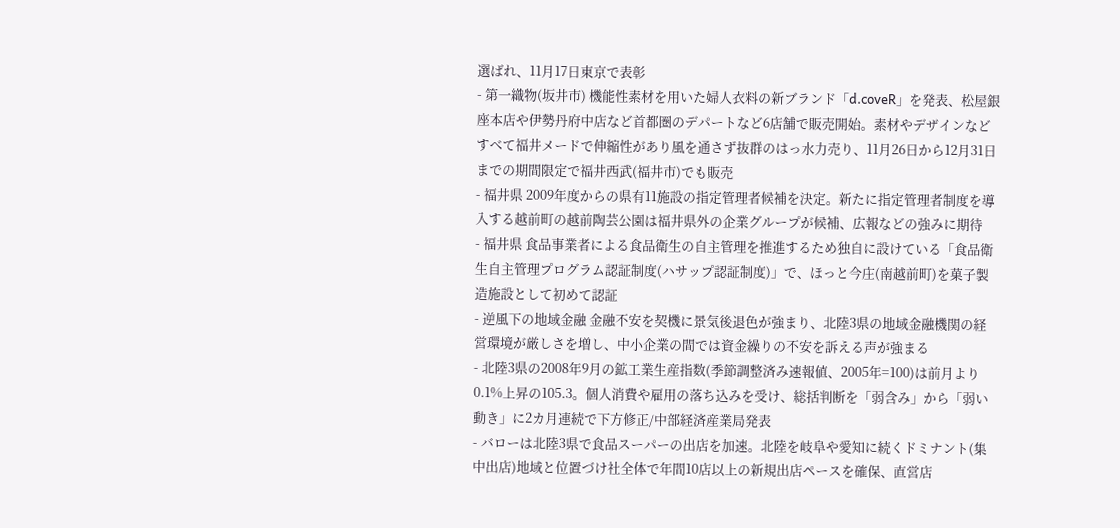選ばれ、11月17日東京で表彰
- 第一織物(坂井市) 機能性素材を用いた婦人衣料の新ブランド「d.coveR」を発表、松屋銀座本店や伊勢丹府中店など首都圏のデパートなど6店舗で販売開始。素材やデザインなどすべて福井メードで伸縮性があり風を通さず抜群のはっ水力売り、11月26日から12月31日までの期間限定で福井西武(福井市)でも販売
- 福井県 2009年度からの県有11施設の指定管理者候補を決定。新たに指定管理者制度を導入する越前町の越前陶芸公園は福井県外の企業グループが候補、広報などの強みに期待
- 福井県 食品事業者による食品衛生の自主管理を推進するため独自に設けている「食品衛生自主管理プログラム認証制度(ハサップ認証制度)」で、ほっと今庄(南越前町)を菓子製造施設として初めて認証
- 逆風下の地域金融 金融不安を契機に景気後退色が強まり、北陸3県の地域金融機関の経営環境が厳しさを増し、中小企業の間では資金繰りの不安を訴える声が強まる
- 北陸3県の2008年9月の鉱工業生産指数(季節調整済み速報値、2005年=100)は前月より0.1%上昇の105.3。個人消費や雇用の落ち込みを受け、総括判断を「弱含み」から「弱い動き」に2カ月連続で下方修正/中部経済産業局発表
- バローは北陸3県で食品スーパーの出店を加速。北陸を岐阜や愛知に続くドミナント(集中出店)地域と位置づけ社全体で年間10店以上の新規出店ペースを確保、直営店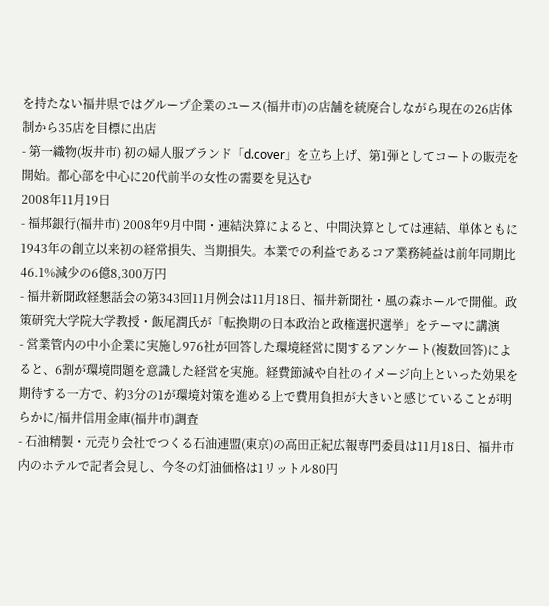を持たない福井県ではグループ企業のユース(福井市)の店舗を統廃合しながら現在の26店体制から35店を目標に出店
- 第一織物(坂井市) 初の婦人服ブランド「d.cover」を立ち上げ、第1弾としてコートの販売を開始。都心部を中心に20代前半の女性の需要を見込む
2008年11月19日
- 福邦銀行(福井市) 2008年9月中間・連結決算によると、中間決算としては連結、単体ともに1943年の創立以来初の経常損失、当期損失。本業での利益であるコア業務純益は前年同期比46.1%減少の6億8,300万円
- 福井新聞政経懇話会の第343回11月例会は11月18日、福井新聞社・風の森ホールで開催。政策研究大学院大学教授・飯尾潤氏が「転換期の日本政治と政権選択選挙」をテーマに講演
- 営業管内の中小企業に実施し976社が回答した環境経営に関するアンケート(複数回答)によると、6割が環境問題を意識した経営を実施。経費節減や自社のイメージ向上といった効果を期待する一方で、約3分の1が環境対策を進める上で費用負担が大きいと感じていることが明らかに/福井信用金庫(福井市)調査
- 石油精製・元売り会社でつくる石油連盟(東京)の高田正紀広報専門委員は11月18日、福井市内のホテルで記者会見し、今冬の灯油価格は1リットル80円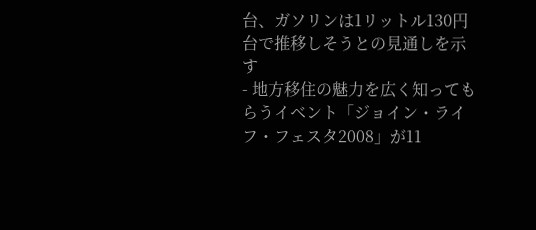台、ガソリンは1リットル130円台で推移しそうとの見通しを示す
- 地方移住の魅力を広く知ってもらうイベント「ジョイン・ライフ・フェスタ2008」が11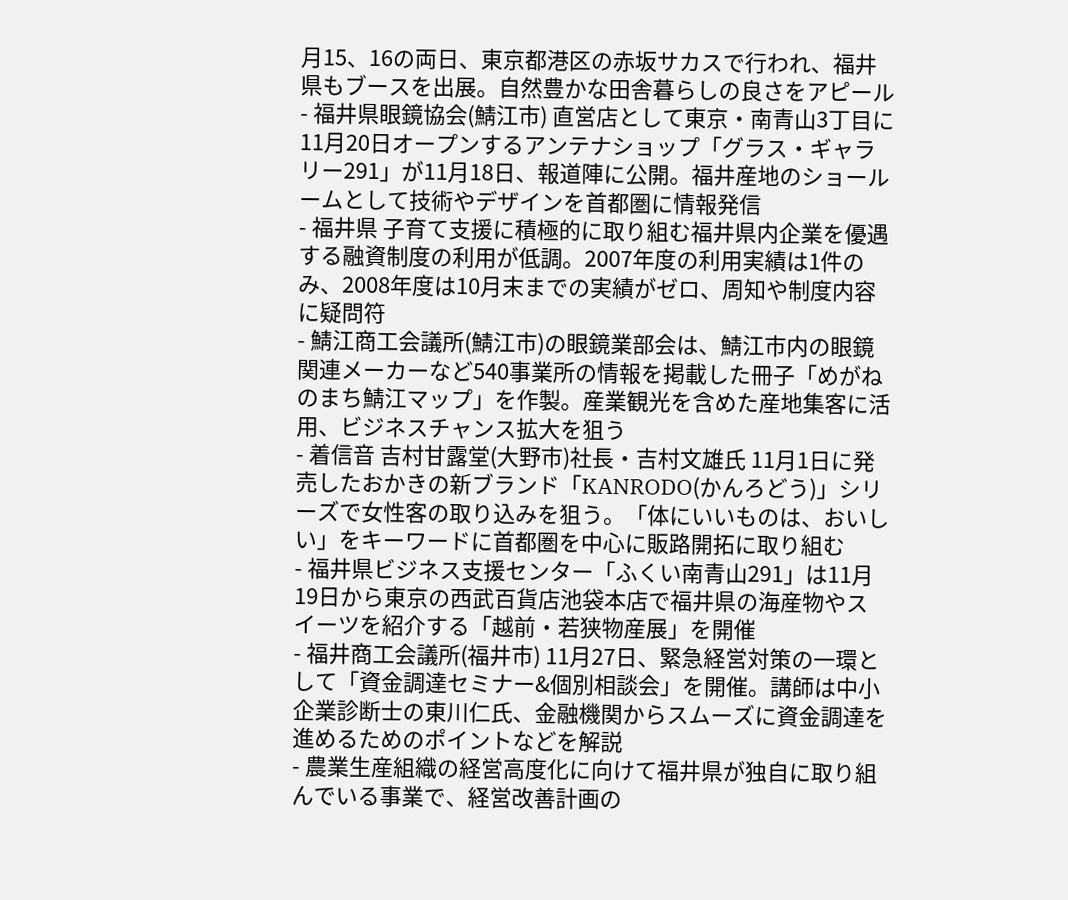月15、16の両日、東京都港区の赤坂サカスで行われ、福井県もブースを出展。自然豊かな田舎暮らしの良さをアピール
- 福井県眼鏡協会(鯖江市) 直営店として東京・南青山3丁目に11月20日オープンするアンテナショップ「グラス・ギャラリー291」が11月18日、報道陣に公開。福井産地のショールームとして技術やデザインを首都圏に情報発信
- 福井県 子育て支援に積極的に取り組む福井県内企業を優遇する融資制度の利用が低調。2007年度の利用実績は1件のみ、2008年度は10月末までの実績がゼロ、周知や制度内容に疑問符
- 鯖江商工会議所(鯖江市)の眼鏡業部会は、鯖江市内の眼鏡関連メーカーなど540事業所の情報を掲載した冊子「めがねのまち鯖江マップ」を作製。産業観光を含めた産地集客に活用、ビジネスチャンス拡大を狙う
- 着信音 吉村甘露堂(大野市)社長・吉村文雄氏 11月1日に発売したおかきの新ブランド「KANRODO(かんろどう)」シリーズで女性客の取り込みを狙う。「体にいいものは、おいしい」をキーワードに首都圏を中心に販路開拓に取り組む
- 福井県ビジネス支援センター「ふくい南青山291」は11月19日から東京の西武百貨店池袋本店で福井県の海産物やスイーツを紹介する「越前・若狭物産展」を開催
- 福井商工会議所(福井市) 11月27日、緊急経営対策の一環として「資金調達セミナー&個別相談会」を開催。講師は中小企業診断士の東川仁氏、金融機関からスムーズに資金調達を進めるためのポイントなどを解説
- 農業生産組織の経営高度化に向けて福井県が独自に取り組んでいる事業で、経営改善計画の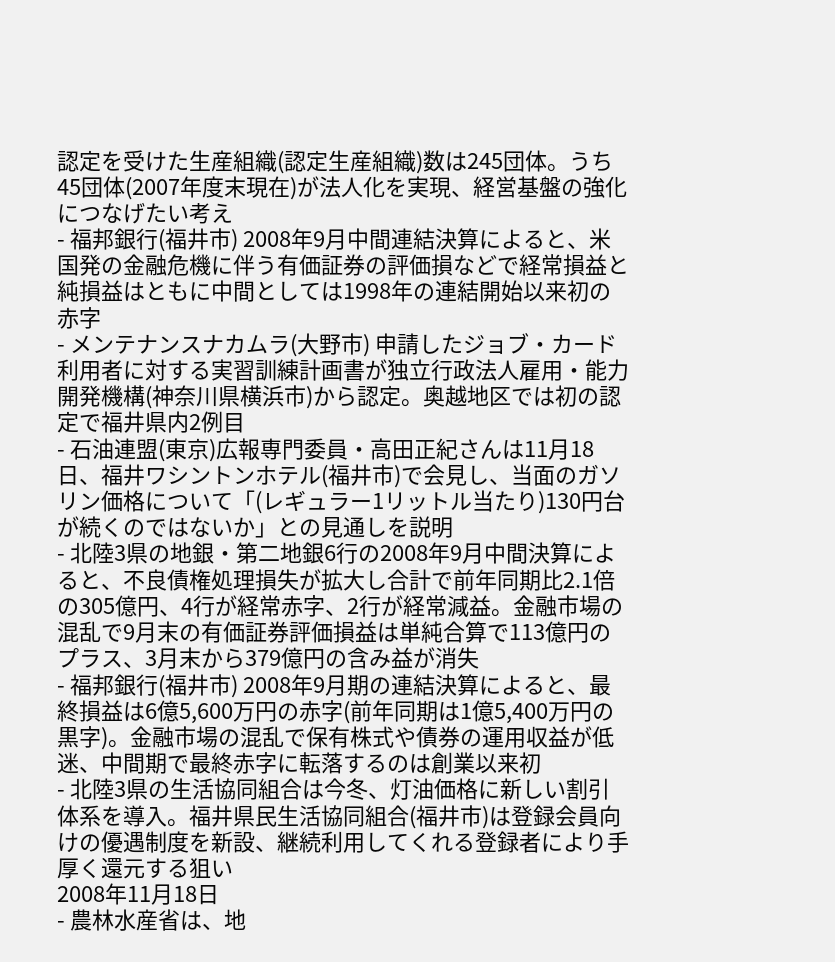認定を受けた生産組織(認定生産組織)数は245団体。うち45団体(2007年度末現在)が法人化を実現、経営基盤の強化につなげたい考え
- 福邦銀行(福井市) 2008年9月中間連結決算によると、米国発の金融危機に伴う有価証券の評価損などで経常損益と純損益はともに中間としては1998年の連結開始以来初の赤字
- メンテナンスナカムラ(大野市) 申請したジョブ・カード利用者に対する実習訓練計画書が独立行政法人雇用・能力開発機構(神奈川県横浜市)から認定。奥越地区では初の認定で福井県内2例目
- 石油連盟(東京)広報専門委員・高田正紀さんは11月18日、福井ワシントンホテル(福井市)で会見し、当面のガソリン価格について「(レギュラー1リットル当たり)130円台が続くのではないか」との見通しを説明
- 北陸3県の地銀・第二地銀6行の2008年9月中間決算によると、不良債権処理損失が拡大し合計で前年同期比2.1倍の305億円、4行が経常赤字、2行が経常減益。金融市場の混乱で9月末の有価証券評価損益は単純合算で113億円のプラス、3月末から379億円の含み益が消失
- 福邦銀行(福井市) 2008年9月期の連結決算によると、最終損益は6億5,600万円の赤字(前年同期は1億5,400万円の黒字)。金融市場の混乱で保有株式や債券の運用収益が低迷、中間期で最終赤字に転落するのは創業以来初
- 北陸3県の生活協同組合は今冬、灯油価格に新しい割引体系を導入。福井県民生活協同組合(福井市)は登録会員向けの優遇制度を新設、継続利用してくれる登録者により手厚く還元する狙い
2008年11月18日
- 農林水産省は、地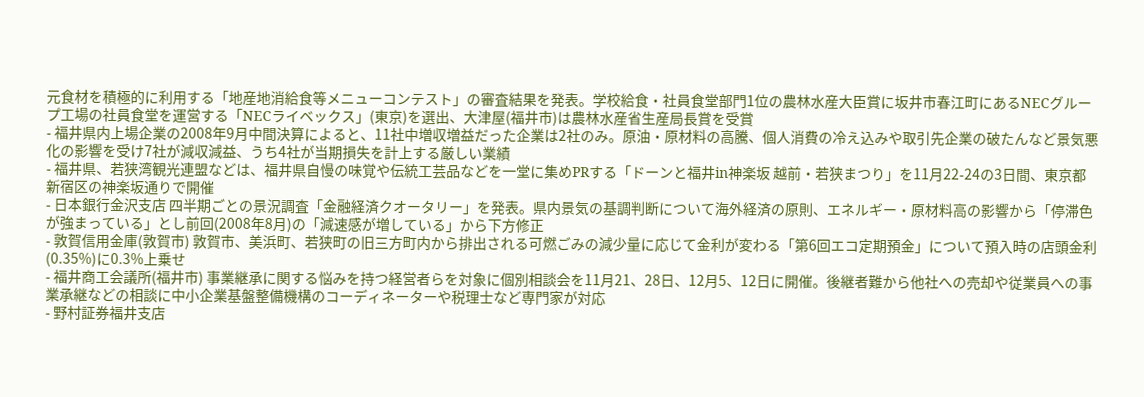元食材を積極的に利用する「地産地消給食等メニューコンテスト」の審査結果を発表。学校給食・社員食堂部門1位の農林水産大臣賞に坂井市春江町にあるNECグループ工場の社員食堂を運営する「NECライベックス」(東京)を選出、大津屋(福井市)は農林水産省生産局長賞を受賞
- 福井県内上場企業の2008年9月中間決算によると、11社中増収増益だった企業は2社のみ。原油・原材料の高騰、個人消費の冷え込みや取引先企業の破たんなど景気悪化の影響を受け7社が減収減益、うち4社が当期損失を計上する厳しい業績
- 福井県、若狭湾観光連盟などは、福井県自慢の味覚や伝統工芸品などを一堂に集めPRする「ドーンと福井in神楽坂 越前・若狭まつり」を11月22-24の3日間、東京都新宿区の神楽坂通りで開催
- 日本銀行金沢支店 四半期ごとの景況調査「金融経済クオータリー」を発表。県内景気の基調判断について海外経済の原則、エネルギー・原材料高の影響から「停滞色が強まっている」とし前回(2008年8月)の「減速感が増している」から下方修正
- 敦賀信用金庫(敦賀市) 敦賀市、美浜町、若狭町の旧三方町内から排出される可燃ごみの減少量に応じて金利が変わる「第6回エコ定期預金」について預入時の店頭金利(0.35%)に0.3%上乗せ
- 福井商工会議所(福井市) 事業継承に関する悩みを持つ経営者らを対象に個別相談会を11月21、28日、12月5、12日に開催。後継者難から他社への売却や従業員への事業承継などの相談に中小企業基盤整備機構のコーディネーターや税理士など専門家が対応
- 野村証券福井支店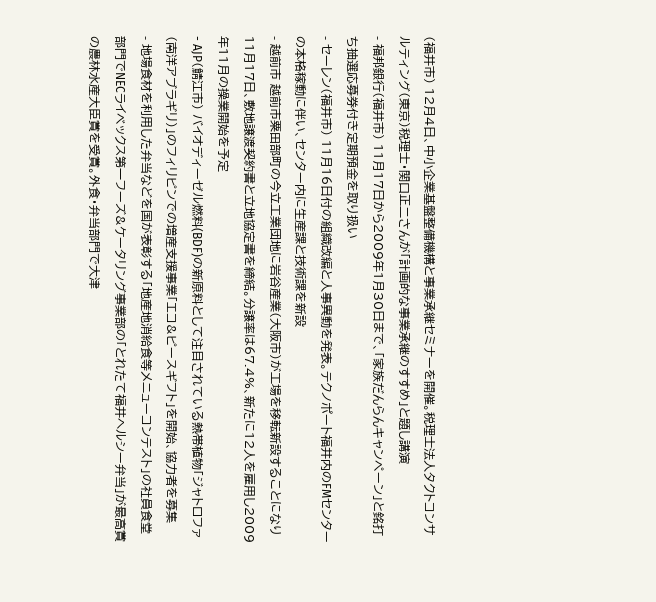(福井市) 12月4日、中小企業基盤整備機構と事業承継セミナーを開催。税理士法人タクトコンサルティング(東京)税理士・関口正二さんが「計画的な事業承継のすすめ」と題し講演
- 福邦銀行(福井市) 11月17日から2009年1月30日まで、「家族だんらんキャンペーン」と銘打ち抽選応募券付き定期預金を取り扱い
- セーレン(福井市) 11月16日付の組織改編と人事異動を発表。テクノポート福井内のFMセンターの本格稼動に伴い、センター内に生産課と技術課を新設
- 越前市 越前市粟田部町の今立工業団地に岩谷産業(大阪市)が工場を移転新設することになり11月17日、敷地譲渡契約書と立地協定書を締結。分譲率は67.4%、新たに12人を雇用し2009年11月の操業開始を予定
- AJP(鯖江市) バイオディーゼル燃料(BDF)の新原料として注目されている熱帯植物「ジャトロファ(南洋アブラギリ)」のフィリピンでの増産支援事業「エコ&ピースギフト」を開始、協力者を募集
- 地場食材を利用した弁当などを国が表彰する「地産地消給食等メニューコンテスト」の社員食堂部門でNECライベックス第一フーズ&ケータリング事業部の「とれたて福井ヘルシー弁当」が最高賞の農林水産大臣賞を受賞。外食・弁当部門で大津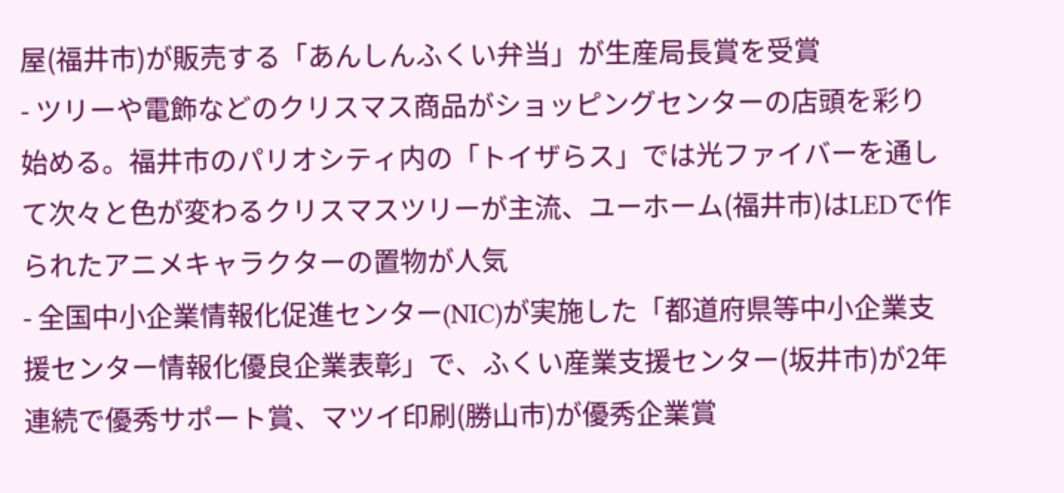屋(福井市)が販売する「あんしんふくい弁当」が生産局長賞を受賞
- ツリーや電飾などのクリスマス商品がショッピングセンターの店頭を彩り始める。福井市のパリオシティ内の「トイザらス」では光ファイバーを通して次々と色が変わるクリスマスツリーが主流、ユーホーム(福井市)はLEDで作られたアニメキャラクターの置物が人気
- 全国中小企業情報化促進センター(NIC)が実施した「都道府県等中小企業支援センター情報化優良企業表彰」で、ふくい産業支援センター(坂井市)が2年連続で優秀サポート賞、マツイ印刷(勝山市)が優秀企業賞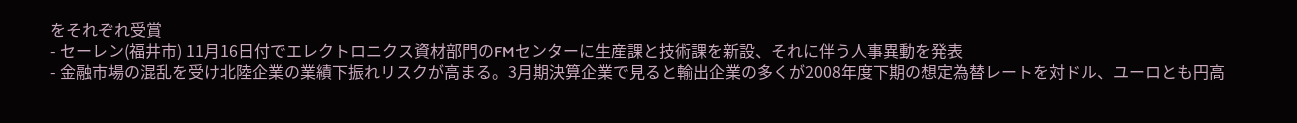をそれぞれ受賞
- セーレン(福井市) 11月16日付でエレクトロニクス資材部門のFMセンターに生産課と技術課を新設、それに伴う人事異動を発表
- 金融市場の混乱を受け北陸企業の業績下振れリスクが高まる。3月期決算企業で見ると輸出企業の多くが2008年度下期の想定為替レートを対ドル、ユーロとも円高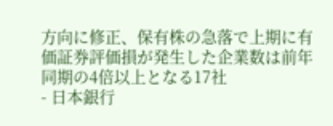方向に修正、保有株の急落で上期に有価証券評価損が発生した企業数は前年同期の4倍以上となる17社
- 日本銀行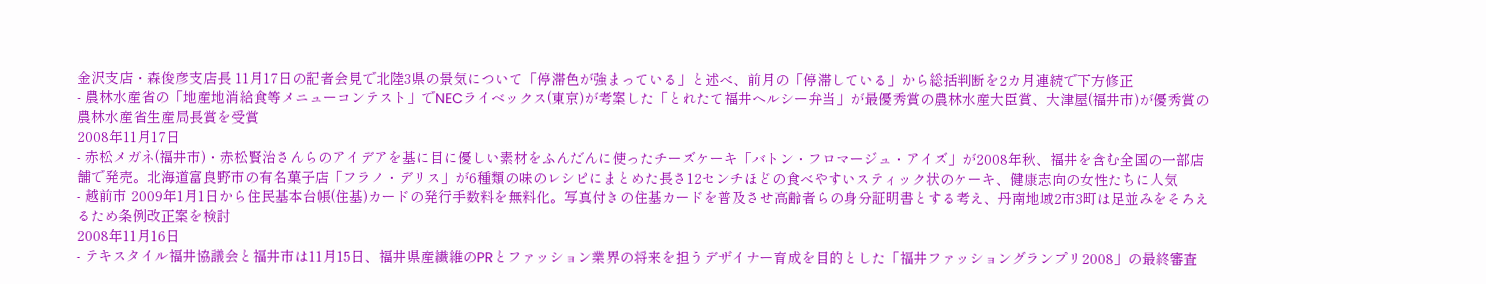金沢支店・森俊彦支店長 11月17日の記者会見で北陸3県の景気について「停滞色が強まっている」と述べ、前月の「停滞している」から総括判断を2カ月連続で下方修正
- 農林水産省の「地産地消給食等メニューコンテスト」でNECライベックス(東京)が考案した「とれたて福井ヘルシー弁当」が最優秀賞の農林水産大臣賞、大津屋(福井市)が優秀賞の農林水産省生産局長賞を受賞
2008年11月17日
- 赤松メガネ(福井市)・赤松賢治さんらのアイデアを基に目に優しい素材をふんだんに使ったチーズケーキ「バトン・フロマージュ・アイズ」が2008年秋、福井を含む全国の一部店舗で発売。北海道富良野市の有名菓子店「フラノ・デリス」が6種類の味のレシピにまとめた長さ12センチほどの食べやすいスティック状のケーキ、健康志向の女性たちに人気
- 越前市 2009年1月1日から住民基本台帳(住基)カードの発行手数料を無料化。写真付きの住基カードを普及させ高齢者らの身分証明書とする考え、丹南地域2市3町は足並みをそろえるため条例改正案を検討
2008年11月16日
- テキスタイル福井協議会と福井市は11月15日、福井県産繊維のPRとファッション業界の将来を担うデザイナー育成を目的とした「福井ファッショングランプリ2008」の最終審査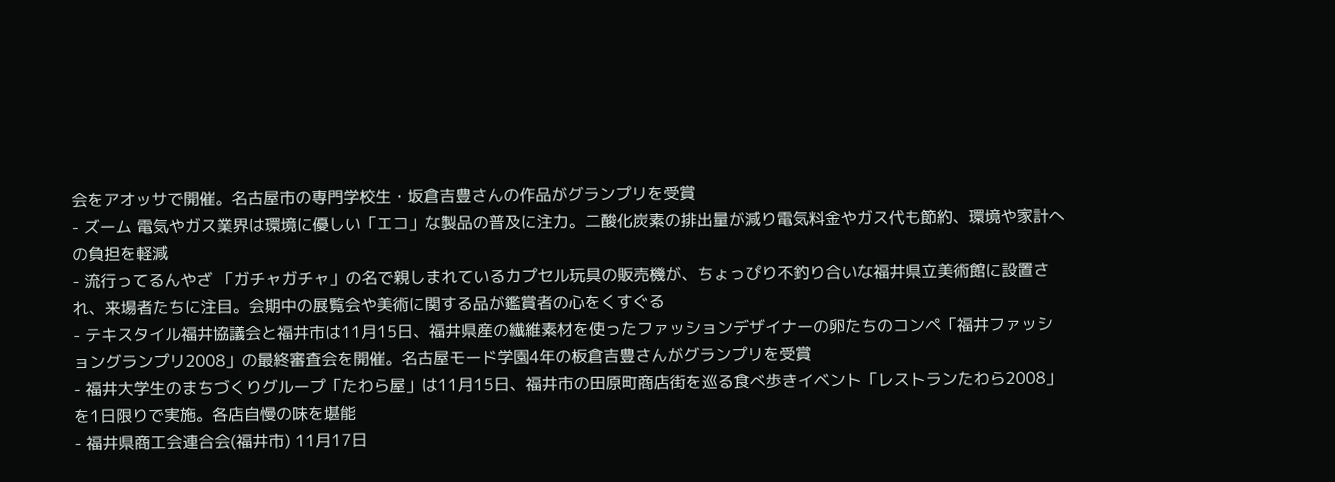会をアオッサで開催。名古屋市の専門学校生・坂倉吉豊さんの作品がグランプリを受賞
- ズーム 電気やガス業界は環境に優しい「エコ」な製品の普及に注力。二酸化炭素の排出量が減り電気料金やガス代も節約、環境や家計への負担を軽減
- 流行ってるんやざ 「ガチャガチャ」の名で親しまれているカプセル玩具の販売機が、ちょっぴり不釣り合いな福井県立美術館に設置され、来場者たちに注目。会期中の展覧会や美術に関する品が鑑賞者の心をくすぐる
- テキスタイル福井協議会と福井市は11月15日、福井県産の繊維素材を使ったファッションデザイナーの卵たちのコンペ「福井ファッショングランプリ2008」の最終審査会を開催。名古屋モード学園4年の板倉吉豊さんがグランプリを受賞
- 福井大学生のまちづくりグループ「たわら屋」は11月15日、福井市の田原町商店街を巡る食べ歩きイベント「レストランたわら2008」を1日限りで実施。各店自慢の味を堪能
- 福井県商工会連合会(福井市) 11月17日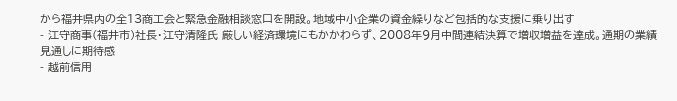から福井県内の全13商工会と緊急金融相談窓口を開設。地域中小企業の資金繰りなど包括的な支援に乗り出す
- 江守商事(福井市)社長・江守清隆氏 厳しい経済環境にもかかわらず、2008年9月中間連結決算で増収増益を達成。通期の業績見通しに期待感
- 越前信用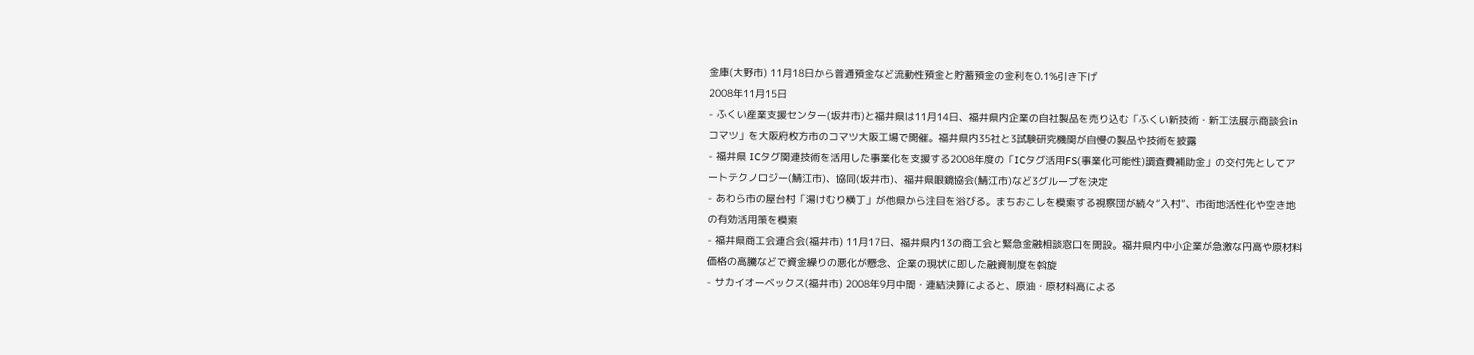金庫(大野市) 11月18日から普通預金など流動性預金と貯蓄預金の金利を0.1%引き下げ
2008年11月15日
- ふくい産業支援センター(坂井市)と福井県は11月14日、福井県内企業の自社製品を売り込む「ふくい新技術・新工法展示商談会inコマツ」を大阪府枚方市のコマツ大阪工場で開催。福井県内35社と3試験研究機関が自慢の製品や技術を披露
- 福井県 ICタグ関連技術を活用した事業化を支援する2008年度の「ICタグ活用FS(事業化可能性)調査費補助金」の交付先としてアートテクノロジー(鯖江市)、協同(坂井市)、福井県眼鏡協会(鯖江市)など3グループを決定
- あわら市の屋台村「湯けむり横丁」が他県から注目を浴びる。まちおこしを模索する視察団が続々“入村”、市街地活性化や空き地の有効活用策を模索
- 福井県商工会連合会(福井市) 11月17日、福井県内13の商工会と緊急金融相談窓口を開設。福井県内中小企業が急激な円高や原材料価格の高騰などで資金繰りの悪化が懸念、企業の現状に即した融資制度を斡旋
- サカイオーベックス(福井市) 2008年9月中間・連結決算によると、原油・原材料高による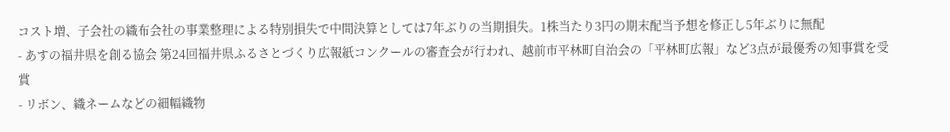コスト増、子会社の織布会社の事業整理による特別損失で中間決算としては7年ぶりの当期損失。1株当たり3円の期末配当予想を修正し5年ぶりに無配
- あすの福井県を創る協会 第24回福井県ふるさとづくり広報紙コンクールの審査会が行われ、越前市平林町自治会の「平林町広報」など3点が最優秀の知事賞を受賞
- リボン、織ネームなどの細幅織物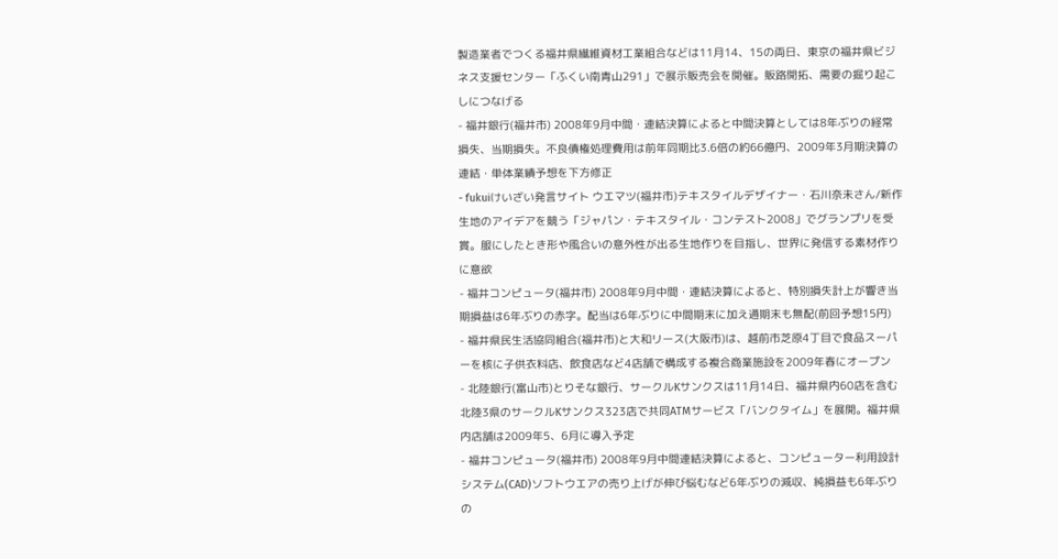製造業者でつくる福井県繊維資材工業組合などは11月14、15の両日、東京の福井県ビジネス支援センター「ふくい南青山291」で展示販売会を開催。販路開拓、需要の掘り起こしにつなげる
- 福井銀行(福井市) 2008年9月中間・連結決算によると中間決算としては8年ぶりの経常損失、当期損失。不良債権処理費用は前年同期比3.6倍の約66億円、2009年3月期決算の連結・単体業績予想を下方修正
- fukuiけいざい発言サイト ウエマツ(福井市)テキスタイルデザイナー・石川奈未さん/新作生地のアイデアを競う「ジャパン・テキスタイル・コンテスト2008」でグランプリを受賞。服にしたとき形や風合いの意外性が出る生地作りを目指し、世界に発信する素材作りに意欲
- 福井コンピュータ(福井市) 2008年9月中間・連結決算によると、特別損失計上が響き当期損益は6年ぶりの赤字。配当は6年ぶりに中間期末に加え通期末も無配(前回予想15円)
- 福井県民生活協同組合(福井市)と大和リース(大阪市)は、越前市芝原4丁目で食品スーパーを核に子供衣料店、飲食店など4店舗で構成する複合商業施設を2009年春にオープン
- 北陸銀行(富山市)とりそな銀行、サークルKサンクスは11月14日、福井県内60店を含む北陸3県のサークルKサンクス323店で共同ATMサービス「バンクタイム」を展開。福井県内店舗は2009年5、6月に導入予定
- 福井コンピュータ(福井市) 2008年9月中間連結決算によると、コンピューター利用設計システム(CAD)ソフトウエアの売り上げが伸び悩むなど6年ぶりの減収、純損益も6年ぶりの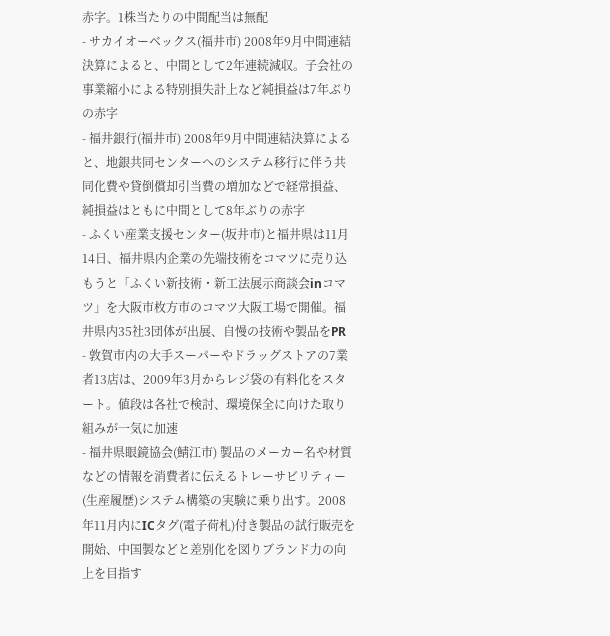赤字。1株当たりの中間配当は無配
- サカイオーベックス(福井市) 2008年9月中間連結決算によると、中間として2年連続減収。子会社の事業縮小による特別損失計上など純損益は7年ぶりの赤字
- 福井銀行(福井市) 2008年9月中間連結決算によると、地銀共同センターへのシステム移行に伴う共同化費や貸倒償却引当費の増加などで経常損益、純損益はともに中間として8年ぶりの赤字
- ふくい産業支援センター(坂井市)と福井県は11月14日、福井県内企業の先端技術をコマツに売り込もうと「ふくい新技術・新工法展示商談会inコマツ」を大阪市枚方市のコマツ大阪工場で開催。福井県内35社3団体が出展、自慢の技術や製品をPR
- 敦賀市内の大手スーパーやドラッグストアの7業者13店は、2009年3月からレジ袋の有料化をスタート。値段は各社で検討、環境保全に向けた取り組みが一気に加速
- 福井県眼鏡協会(鯖江市) 製品のメーカー名や材質などの情報を消費者に伝えるトレーサビリティー(生産履歴)システム構築の実験に乗り出す。2008年11月内にICタグ(電子荷札)付き製品の試行販売を開始、中国製などと差別化を図りブランド力の向上を目指す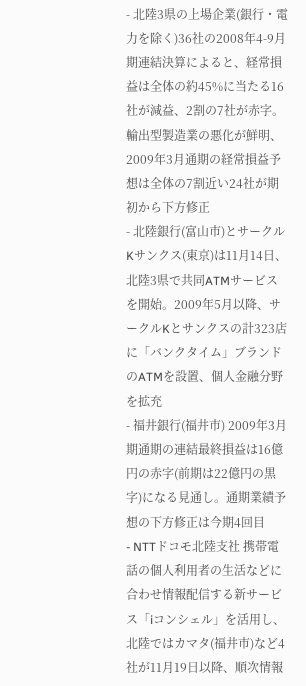- 北陸3県の上場企業(銀行・電力を除く)36社の2008年4-9月期連結決算によると、経常損益は全体の約45%に当たる16社が減益、2割の7社が赤字。輸出型製造業の悪化が鮮明、2009年3月通期の経常損益予想は全体の7割近い24社が期初から下方修正
- 北陸銀行(富山市)とサークルKサンクス(東京)は11月14日、北陸3県で共同ATMサービスを開始。2009年5月以降、サークルKとサンクスの計323店に「バンクタイム」ブランドのATMを設置、個人金融分野を拡充
- 福井銀行(福井市) 2009年3月期通期の連結最終損益は16億円の赤字(前期は22億円の黒字)になる見通し。通期業績予想の下方修正は今期4回目
- NTTドコモ北陸支社 携帯電話の個人利用者の生活などに合わせ情報配信する新サービス「iコンシェル」を活用し、北陸ではカマタ(福井市)など4社が11月19日以降、順次情報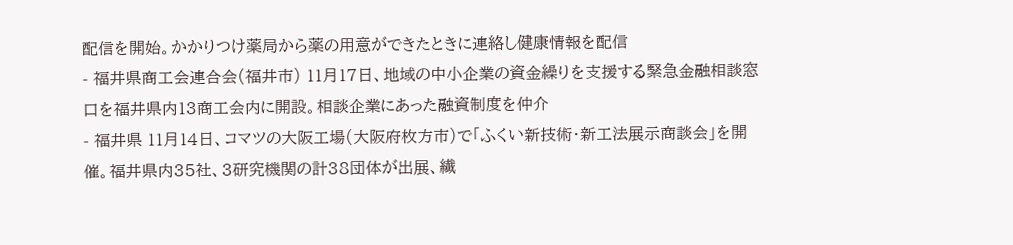配信を開始。かかりつけ薬局から薬の用意ができたときに連絡し健康情報を配信
- 福井県商工会連合会(福井市) 11月17日、地域の中小企業の資金繰りを支援する緊急金融相談窓口を福井県内13商工会内に開設。相談企業にあった融資制度を仲介
- 福井県 11月14日、コマツの大阪工場(大阪府枚方市)で「ふくい新技術・新工法展示商談会」を開催。福井県内35社、3研究機関の計38団体が出展、繊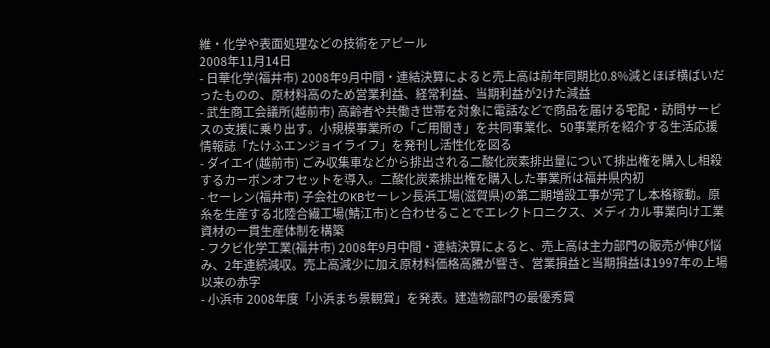維・化学や表面処理などの技術をアピール
2008年11月14日
- 日華化学(福井市) 2008年9月中間・連結決算によると売上高は前年同期比0.8%減とほぼ横ばいだったものの、原材料高のため営業利益、経常利益、当期利益が2けた減益
- 武生商工会議所(越前市) 高齢者や共働き世帯を対象に電話などで商品を届ける宅配・訪問サービスの支援に乗り出す。小規模事業所の「ご用聞き」を共同事業化、50事業所を紹介する生活応援情報誌「たけふエンジョイライフ」を発刊し活性化を図る
- ダイエイ(越前市) ごみ収集車などから排出される二酸化炭素排出量について排出権を購入し相殺するカーボンオフセットを導入。二酸化炭素排出権を購入した事業所は福井県内初
- セーレン(福井市) 子会社のKBセーレン長浜工場(滋賀県)の第二期増設工事が完了し本格稼動。原糸を生産する北陸合繊工場(鯖江市)と合わせることでエレクトロニクス、メディカル事業向け工業資材の一貫生産体制を構築
- フクビ化学工業(福井市) 2008年9月中間・連結決算によると、売上高は主力部門の販売が伸び悩み、2年連続減収。売上高減少に加え原材料価格高騰が響き、営業損益と当期損益は1997年の上場以来の赤字
- 小浜市 2008年度「小浜まち景観賞」を発表。建造物部門の最優秀賞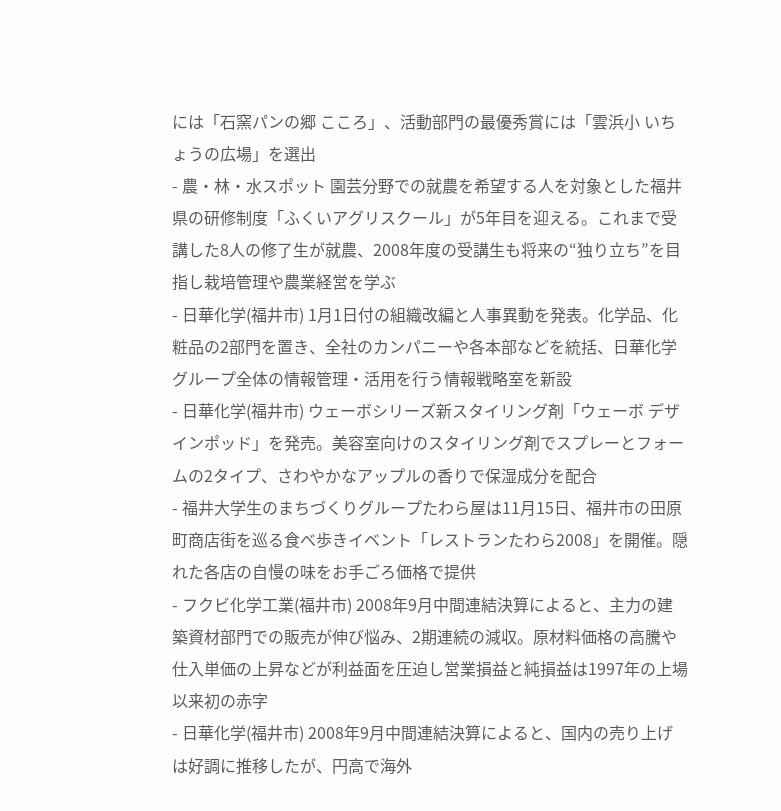には「石窯パンの郷 こころ」、活動部門の最優秀賞には「雲浜小 いちょうの広場」を選出
- 農・林・水スポット 園芸分野での就農を希望する人を対象とした福井県の研修制度「ふくいアグリスクール」が5年目を迎える。これまで受講した8人の修了生が就農、2008年度の受講生も将来の“独り立ち”を目指し栽培管理や農業経営を学ぶ
- 日華化学(福井市) 1月1日付の組織改編と人事異動を発表。化学品、化粧品の2部門を置き、全社のカンパニーや各本部などを統括、日華化学グループ全体の情報管理・活用を行う情報戦略室を新設
- 日華化学(福井市) ウェーボシリーズ新スタイリング剤「ウェーボ デザインポッド」を発売。美容室向けのスタイリング剤でスプレーとフォームの2タイプ、さわやかなアップルの香りで保湿成分を配合
- 福井大学生のまちづくりグループたわら屋は11月15日、福井市の田原町商店街を巡る食べ歩きイベント「レストランたわら2008」を開催。隠れた各店の自慢の味をお手ごろ価格で提供
- フクビ化学工業(福井市) 2008年9月中間連結決算によると、主力の建築資材部門での販売が伸び悩み、2期連続の減収。原材料価格の高騰や仕入単価の上昇などが利益面を圧迫し営業損益と純損益は1997年の上場以来初の赤字
- 日華化学(福井市) 2008年9月中間連結決算によると、国内の売り上げは好調に推移したが、円高で海外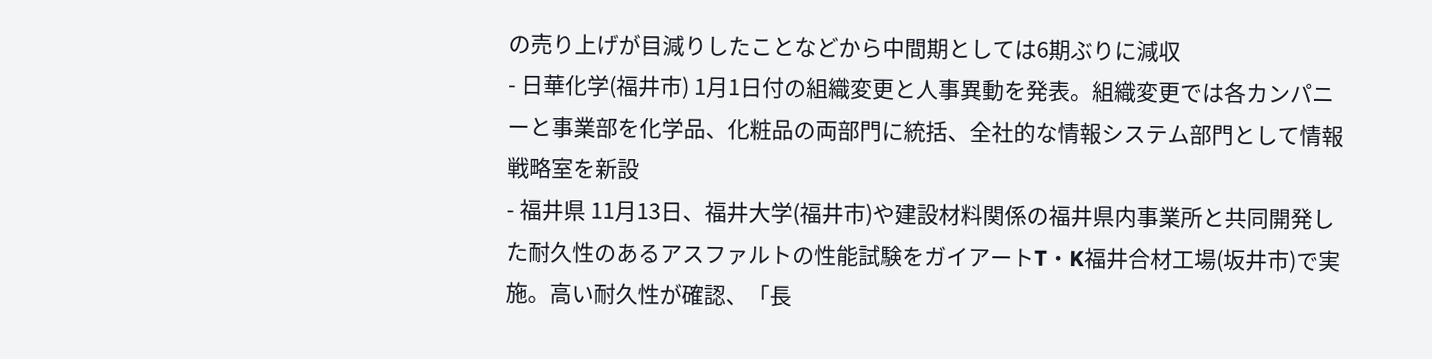の売り上げが目減りしたことなどから中間期としては6期ぶりに減収
- 日華化学(福井市) 1月1日付の組織変更と人事異動を発表。組織変更では各カンパニーと事業部を化学品、化粧品の両部門に統括、全社的な情報システム部門として情報戦略室を新設
- 福井県 11月13日、福井大学(福井市)や建設材料関係の福井県内事業所と共同開発した耐久性のあるアスファルトの性能試験をガイアートT・K福井合材工場(坂井市)で実施。高い耐久性が確認、「長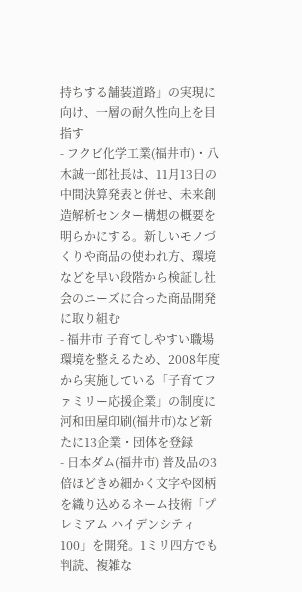持ちする舗装道路」の実現に向け、一層の耐久性向上を目指す
- フクビ化学工業(福井市)・八木誠一郎社長は、11月13日の中間決算発表と併せ、未来創造解析センター構想の概要を明らかにする。新しいモノづくりや商品の使われ方、環境などを早い段階から検証し社会のニーズに合った商品開発に取り組む
- 福井市 子育てしやすい職場環境を整えるため、2008年度から実施している「子育てファミリー応援企業」の制度に河和田屋印刷(福井市)など新たに13企業・団体を登録
- 日本ダム(福井市) 普及品の3倍ほどきめ細かく文字や図柄を織り込めるネーム技術「プレミアム ハイデンシティ 100」を開発。1ミリ四方でも判読、複雑な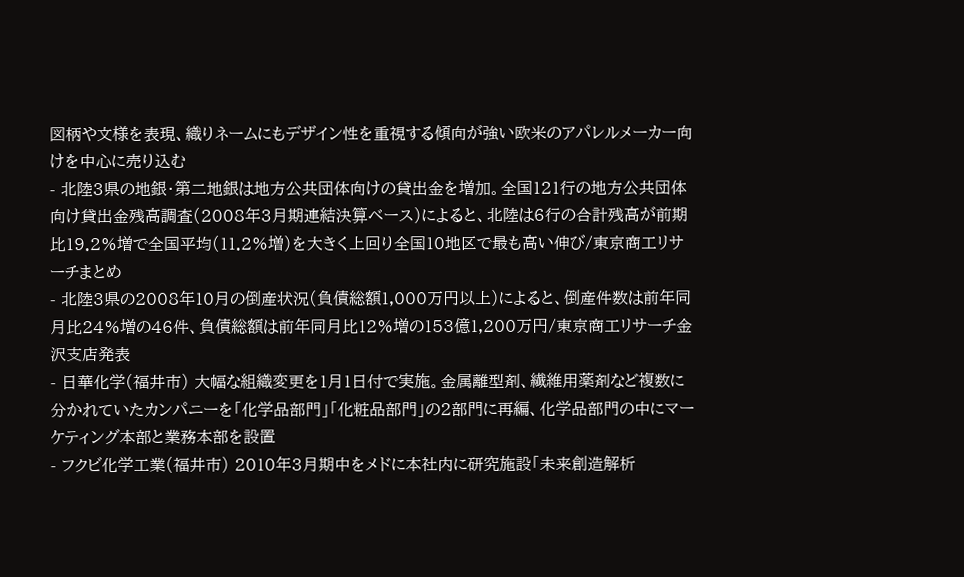図柄や文様を表現、織りネームにもデザイン性を重視する傾向が強い欧米のアパレルメーカー向けを中心に売り込む
- 北陸3県の地銀・第二地銀は地方公共団体向けの貸出金を増加。全国121行の地方公共団体向け貸出金残高調査(2008年3月期連結決算ベース)によると、北陸は6行の合計残高が前期比19.2%増で全国平均(11.2%増)を大きく上回り全国10地区で最も高い伸び/東京商工リサーチまとめ
- 北陸3県の2008年10月の倒産状況(負債総額1,000万円以上)によると、倒産件数は前年同月比24%増の46件、負債総額は前年同月比12%増の153億1,200万円/東京商工リサーチ金沢支店発表
- 日華化学(福井市) 大幅な組織変更を1月1日付で実施。金属離型剤、繊維用薬剤など複数に分かれていたカンパニーを「化学品部門」「化粧品部門」の2部門に再編、化学品部門の中にマーケティング本部と業務本部を設置
- フクビ化学工業(福井市) 2010年3月期中をメドに本社内に研究施設「未来創造解析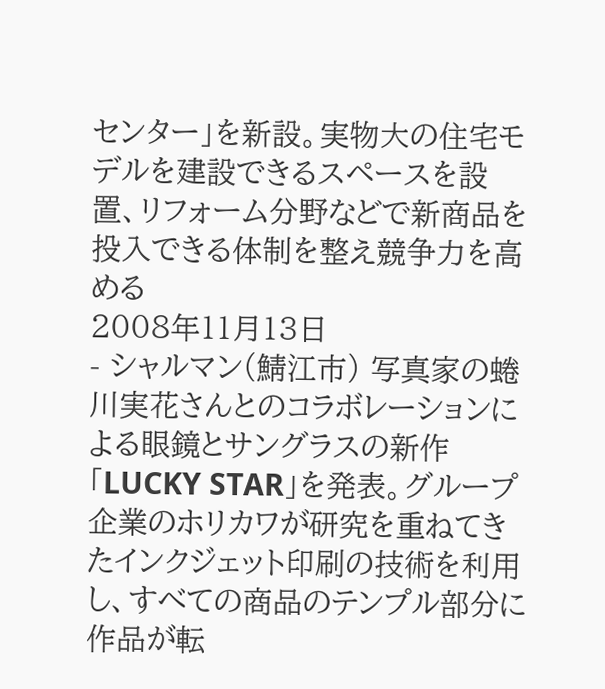センター」を新設。実物大の住宅モデルを建設できるスペースを設置、リフォーム分野などで新商品を投入できる体制を整え競争力を高める
2008年11月13日
- シャルマン(鯖江市) 写真家の蜷川実花さんとのコラボレーションによる眼鏡とサングラスの新作「LUCKY STAR」を発表。グループ企業のホリカワが研究を重ねてきたインクジェット印刷の技術を利用し、すべての商品のテンプル部分に作品が転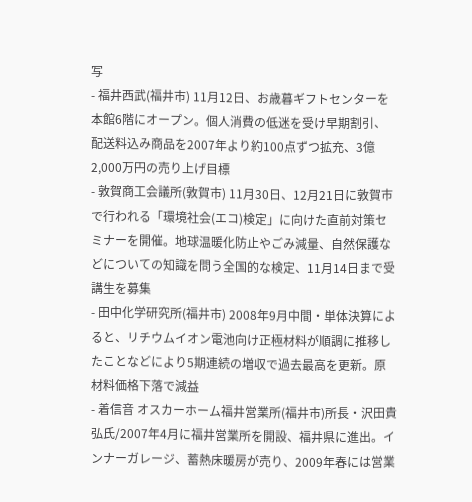写
- 福井西武(福井市) 11月12日、お歳暮ギフトセンターを本館6階にオープン。個人消費の低迷を受け早期割引、配送料込み商品を2007年より約100点ずつ拡充、3億2,000万円の売り上げ目標
- 敦賀商工会議所(敦賀市) 11月30日、12月21日に敦賀市で行われる「環境社会(エコ)検定」に向けた直前対策セミナーを開催。地球温暖化防止やごみ減量、自然保護などについての知識を問う全国的な検定、11月14日まで受講生を募集
- 田中化学研究所(福井市) 2008年9月中間・単体決算によると、リチウムイオン電池向け正極材料が順調に推移したことなどにより5期連続の増収で過去最高を更新。原材料価格下落で減益
- 着信音 オスカーホーム福井営業所(福井市)所長・沢田貴弘氏/2007年4月に福井営業所を開設、福井県に進出。インナーガレージ、蓄熱床暖房が売り、2009年春には営業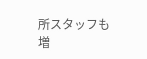所スタッフも増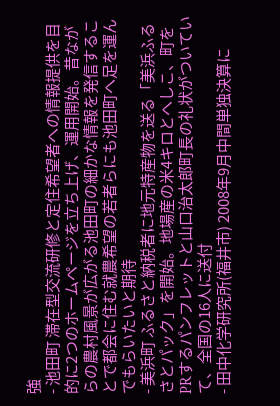強
- 池田町 滞在型交流研修と定住希望者への情報提供を目的に2つのホームページを立ち上げ、運用開始。昔ながらの農村風景が広がる池田町の細かな情報を発信することで都会に住む就農希望の若者らにも池田町へ足を運んでもらいたいと期待
- 美浜町 ふるさと納税者に地元特産物を送る「美浜ふるさとパック」を開始。地場産の米4キロとへしこ、町をPRするパンフレットと山口治太郎町長の礼状がついていて、全国の16人に送付
- 田中化学研究所(福井市) 2008年9月中間単独決算に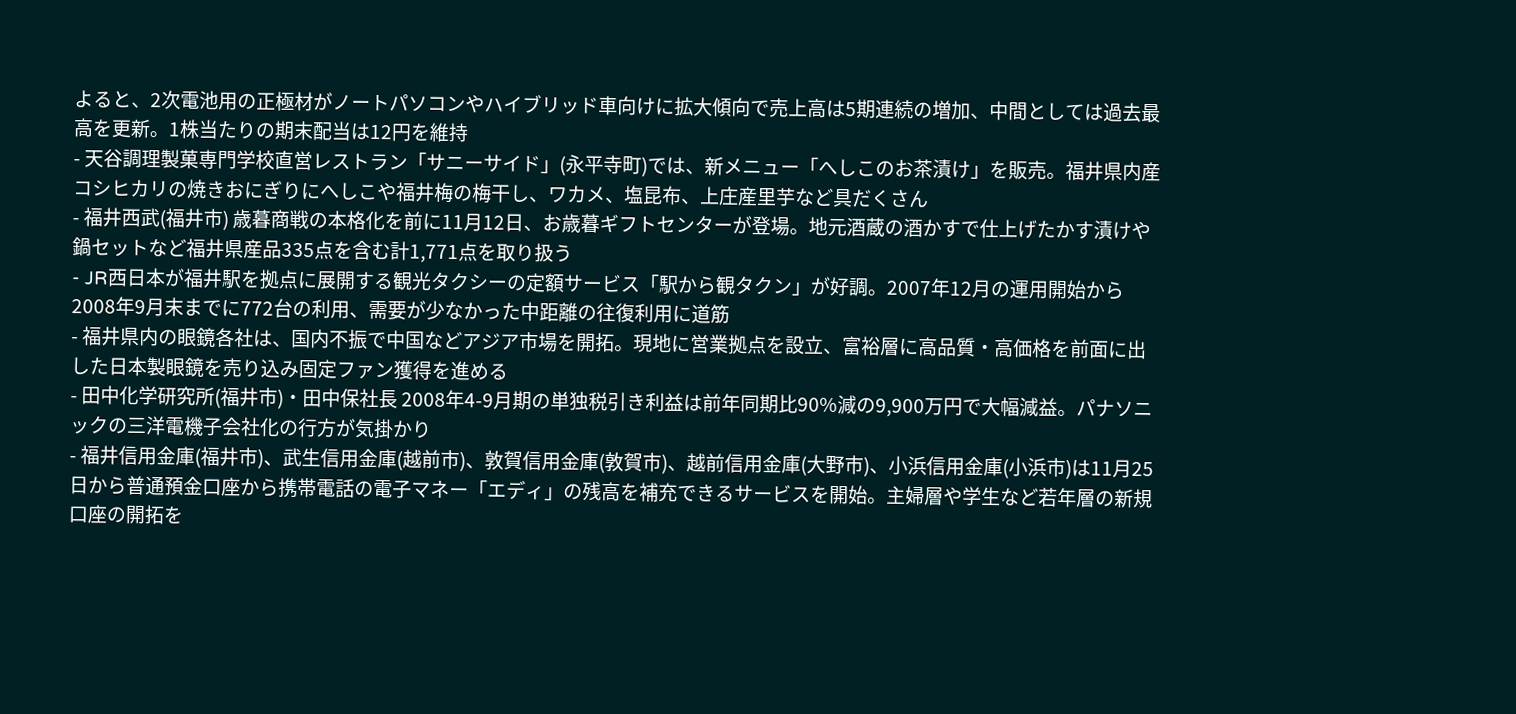よると、2次電池用の正極材がノートパソコンやハイブリッド車向けに拡大傾向で売上高は5期連続の増加、中間としては過去最高を更新。1株当たりの期末配当は12円を維持
- 天谷調理製菓専門学校直営レストラン「サニーサイド」(永平寺町)では、新メニュー「へしこのお茶漬け」を販売。福井県内産コシヒカリの焼きおにぎりにへしこや福井梅の梅干し、ワカメ、塩昆布、上庄産里芋など具だくさん
- 福井西武(福井市) 歳暮商戦の本格化を前に11月12日、お歳暮ギフトセンターが登場。地元酒蔵の酒かすで仕上げたかす漬けや鍋セットなど福井県産品335点を含む計1,771点を取り扱う
- JR西日本が福井駅を拠点に展開する観光タクシーの定額サービス「駅から観タクン」が好調。2007年12月の運用開始から2008年9月末までに772台の利用、需要が少なかった中距離の往復利用に道筋
- 福井県内の眼鏡各社は、国内不振で中国などアジア市場を開拓。現地に営業拠点を設立、富裕層に高品質・高価格を前面に出した日本製眼鏡を売り込み固定ファン獲得を進める
- 田中化学研究所(福井市)・田中保社長 2008年4-9月期の単独税引き利益は前年同期比90%減の9,900万円で大幅減益。パナソニックの三洋電機子会社化の行方が気掛かり
- 福井信用金庫(福井市)、武生信用金庫(越前市)、敦賀信用金庫(敦賀市)、越前信用金庫(大野市)、小浜信用金庫(小浜市)は11月25日から普通預金口座から携帯電話の電子マネー「エディ」の残高を補充できるサービスを開始。主婦層や学生など若年層の新規口座の開拓を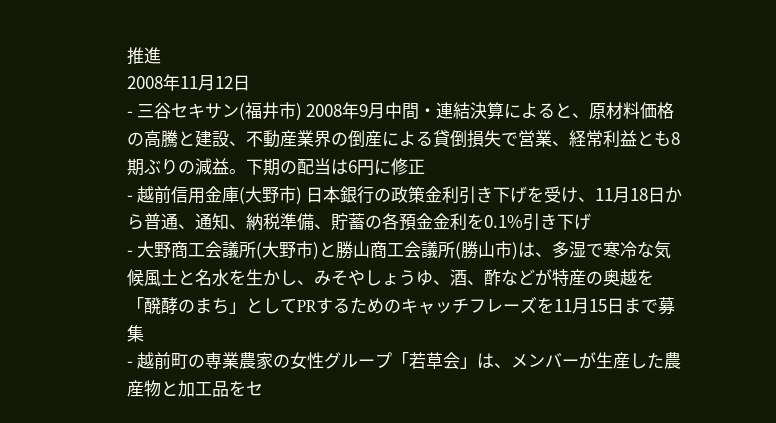推進
2008年11月12日
- 三谷セキサン(福井市) 2008年9月中間・連結決算によると、原材料価格の高騰と建設、不動産業界の倒産による貸倒損失で営業、経常利益とも8期ぶりの減益。下期の配当は6円に修正
- 越前信用金庫(大野市) 日本銀行の政策金利引き下げを受け、11月18日から普通、通知、納税準備、貯蓄の各預金金利を0.1%引き下げ
- 大野商工会議所(大野市)と勝山商工会議所(勝山市)は、多湿で寒冷な気候風土と名水を生かし、みそやしょうゆ、酒、酢などが特産の奥越を「醗酵のまち」としてPRするためのキャッチフレーズを11月15日まで募集
- 越前町の専業農家の女性グループ「若草会」は、メンバーが生産した農産物と加工品をセ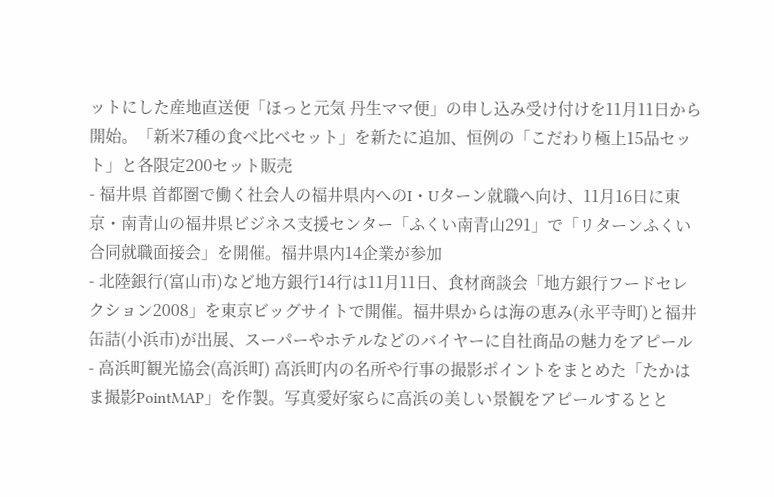ットにした産地直送便「ほっと元気 丹生ママ便」の申し込み受け付けを11月11日から開始。「新米7種の食べ比べセット」を新たに追加、恒例の「こだわり極上15品セット」と各限定200セット販売
- 福井県 首都圏で働く社会人の福井県内へのI・Uターン就職へ向け、11月16日に東京・南青山の福井県ビジネス支援センター「ふくい南青山291」で「リターンふくい合同就職面接会」を開催。福井県内14企業が参加
- 北陸銀行(富山市)など地方銀行14行は11月11日、食材商談会「地方銀行フードセレクション2008」を東京ビッグサイトで開催。福井県からは海の恵み(永平寺町)と福井缶詰(小浜市)が出展、スーパーやホテルなどのバイヤーに自社商品の魅力をアピール
- 高浜町観光協会(高浜町) 高浜町内の名所や行事の撮影ポイントをまとめた「たかはま撮影PointMAP」を作製。写真愛好家らに高浜の美しい景観をアピールするとと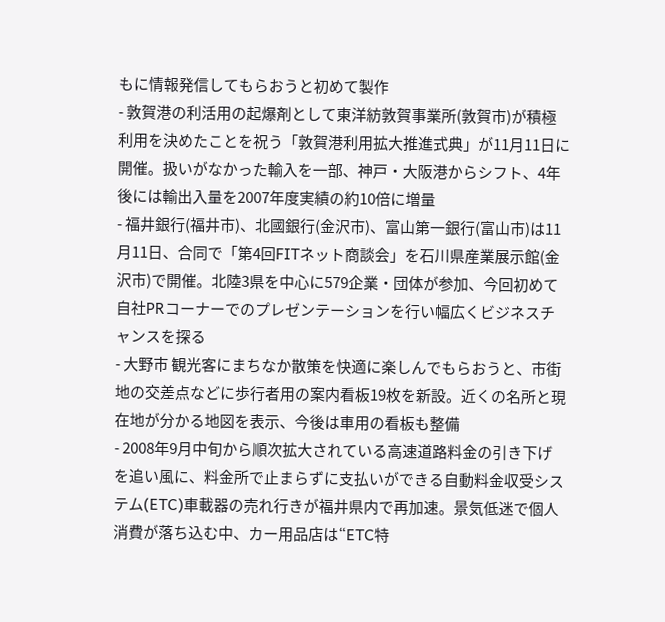もに情報発信してもらおうと初めて製作
- 敦賀港の利活用の起爆剤として東洋紡敦賀事業所(敦賀市)が積極利用を決めたことを祝う「敦賀港利用拡大推進式典」が11月11日に開催。扱いがなかった輸入を一部、神戸・大阪港からシフト、4年後には輸出入量を2007年度実績の約10倍に増量
- 福井銀行(福井市)、北國銀行(金沢市)、富山第一銀行(富山市)は11月11日、合同で「第4回FITネット商談会」を石川県産業展示館(金沢市)で開催。北陸3県を中心に579企業・団体が参加、今回初めて自社PRコーナーでのプレゼンテーションを行い幅広くビジネスチャンスを探る
- 大野市 観光客にまちなか散策を快適に楽しんでもらおうと、市街地の交差点などに歩行者用の案内看板19枚を新設。近くの名所と現在地が分かる地図を表示、今後は車用の看板も整備
- 2008年9月中旬から順次拡大されている高速道路料金の引き下げを追い風に、料金所で止まらずに支払いができる自動料金収受システム(ETC)車載器の売れ行きが福井県内で再加速。景気低迷で個人消費が落ち込む中、カー用品店は“ETC特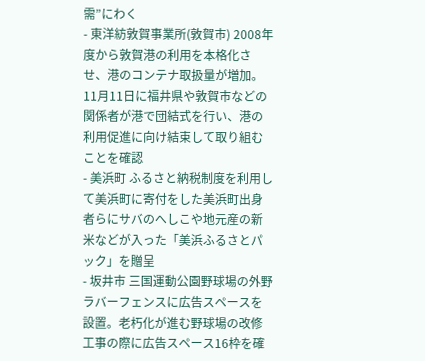需”にわく
- 東洋紡敦賀事業所(敦賀市) 2008年度から敦賀港の利用を本格化させ、港のコンテナ取扱量が増加。11月11日に福井県や敦賀市などの関係者が港で団結式を行い、港の利用促進に向け結束して取り組むことを確認
- 美浜町 ふるさと納税制度を利用して美浜町に寄付をした美浜町出身者らにサバのへしこや地元産の新米などが入った「美浜ふるさとパック」を贈呈
- 坂井市 三国運動公園野球場の外野ラバーフェンスに広告スペースを設置。老朽化が進む野球場の改修工事の際に広告スペース16枠を確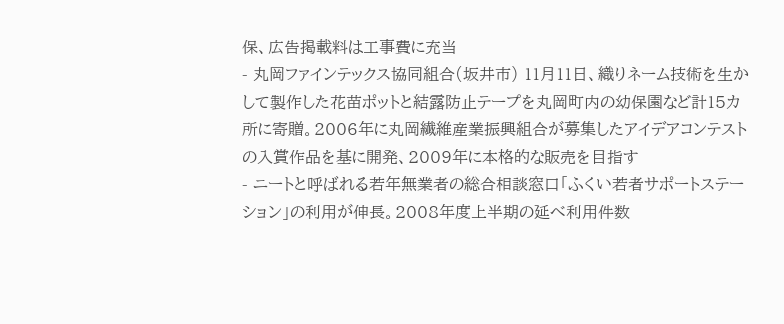保、広告掲載料は工事費に充当
- 丸岡ファインテックス協同組合(坂井市) 11月11日、織りネーム技術を生かして製作した花苗ポットと結露防止テープを丸岡町内の幼保園など計15カ所に寄贈。2006年に丸岡繊維産業振興組合が募集したアイデアコンテストの入賞作品を基に開発、2009年に本格的な販売を目指す
- ニートと呼ばれる若年無業者の総合相談窓口「ふくい若者サポートステーション」の利用が伸長。2008年度上半期の延べ利用件数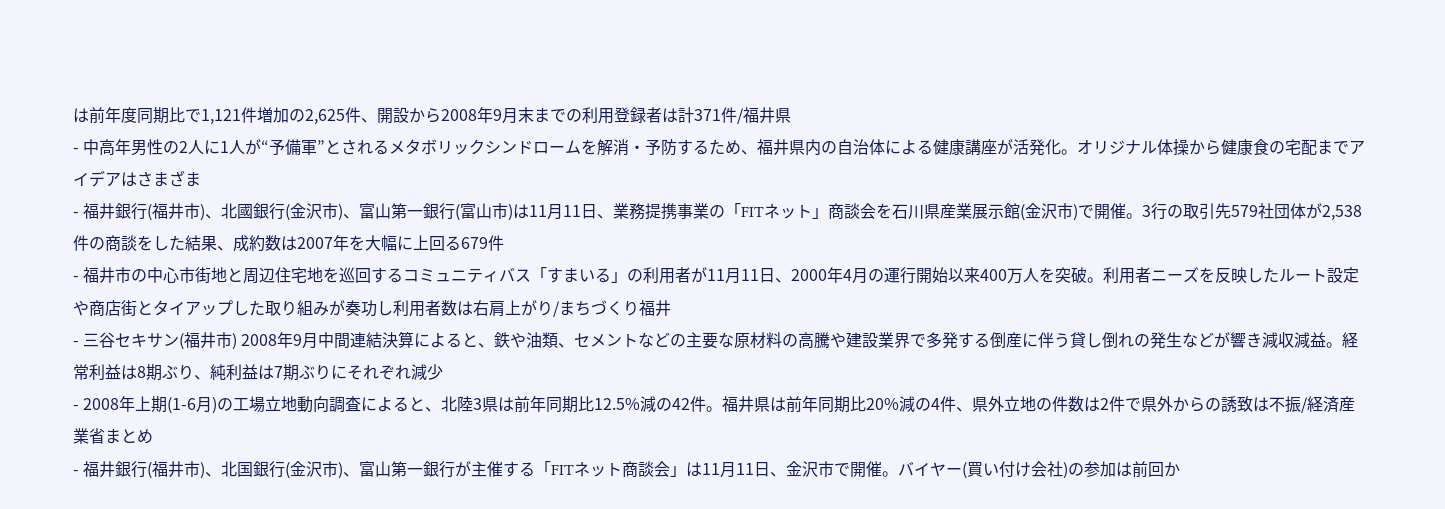は前年度同期比で1,121件増加の2,625件、開設から2008年9月末までの利用登録者は計371件/福井県
- 中高年男性の2人に1人が“予備軍”とされるメタボリックシンドロームを解消・予防するため、福井県内の自治体による健康講座が活発化。オリジナル体操から健康食の宅配までアイデアはさまざま
- 福井銀行(福井市)、北國銀行(金沢市)、富山第一銀行(富山市)は11月11日、業務提携事業の「FITネット」商談会を石川県産業展示館(金沢市)で開催。3行の取引先579社団体が2,538件の商談をした結果、成約数は2007年を大幅に上回る679件
- 福井市の中心市街地と周辺住宅地を巡回するコミュニティバス「すまいる」の利用者が11月11日、2000年4月の運行開始以来400万人を突破。利用者ニーズを反映したルート設定や商店街とタイアップした取り組みが奏功し利用者数は右肩上がり/まちづくり福井
- 三谷セキサン(福井市) 2008年9月中間連結決算によると、鉄や油類、セメントなどの主要な原材料の高騰や建設業界で多発する倒産に伴う貸し倒れの発生などが響き減収減益。経常利益は8期ぶり、純利益は7期ぶりにそれぞれ減少
- 2008年上期(1-6月)の工場立地動向調査によると、北陸3県は前年同期比12.5%減の42件。福井県は前年同期比20%減の4件、県外立地の件数は2件で県外からの誘致は不振/経済産業省まとめ
- 福井銀行(福井市)、北国銀行(金沢市)、富山第一銀行が主催する「FITネット商談会」は11月11日、金沢市で開催。バイヤー(買い付け会社)の参加は前回か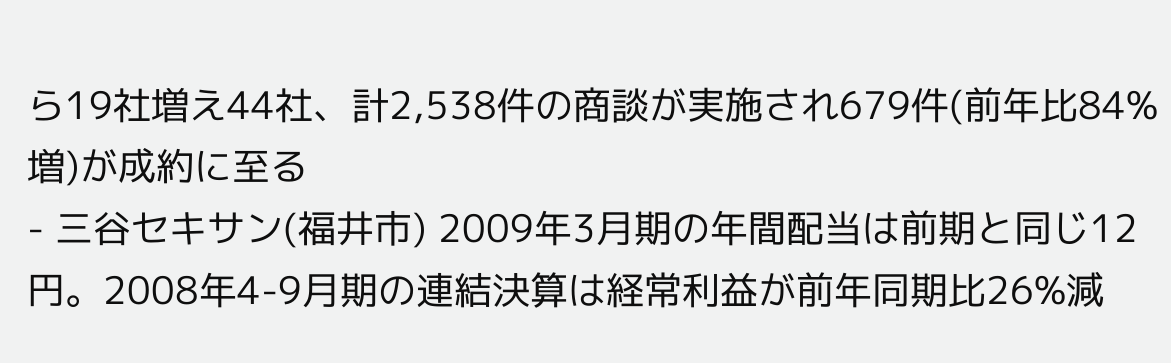ら19社増え44社、計2,538件の商談が実施され679件(前年比84%増)が成約に至る
- 三谷セキサン(福井市) 2009年3月期の年間配当は前期と同じ12円。2008年4-9月期の連結決算は経常利益が前年同期比26%減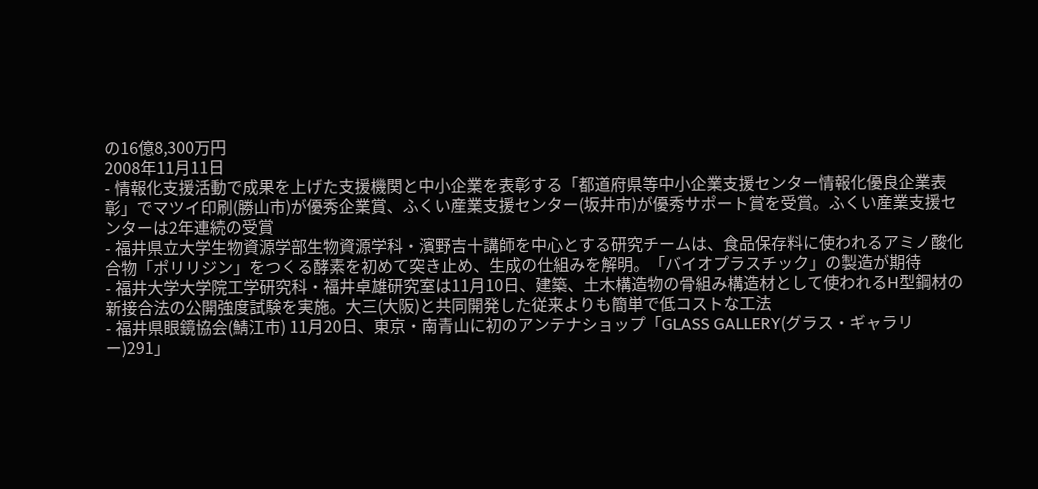の16億8,300万円
2008年11月11日
- 情報化支援活動で成果を上げた支援機関と中小企業を表彰する「都道府県等中小企業支援センター情報化優良企業表彰」でマツイ印刷(勝山市)が優秀企業賞、ふくい産業支援センター(坂井市)が優秀サポート賞を受賞。ふくい産業支援センターは2年連続の受賞
- 福井県立大学生物資源学部生物資源学科・濱野吉十講師を中心とする研究チームは、食品保存料に使われるアミノ酸化合物「ポリリジン」をつくる酵素を初めて突き止め、生成の仕組みを解明。「バイオプラスチック」の製造が期待
- 福井大学大学院工学研究科・福井卓雄研究室は11月10日、建築、土木構造物の骨組み構造材として使われるH型鋼材の新接合法の公開強度試験を実施。大三(大阪)と共同開発した従来よりも簡単で低コストな工法
- 福井県眼鏡協会(鯖江市) 11月20日、東京・南青山に初のアンテナショップ「GLASS GALLERY(グラス・ギャラリー)291」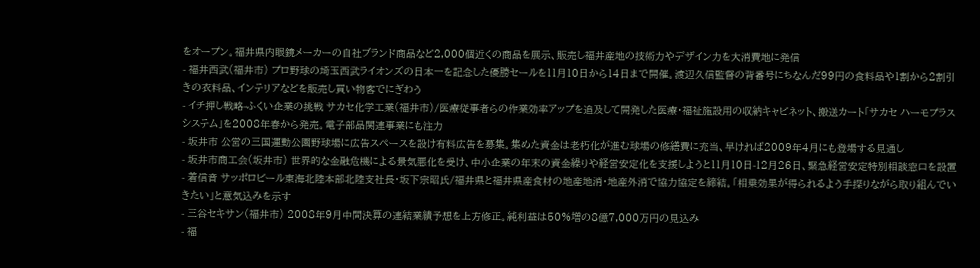をオープン。福井県内眼鏡メーカーの自社ブランド商品など2,000個近くの商品を展示、販売し福井産地の技術力やデザイン力を大消費地に発信
- 福井西武(福井市) プロ野球の埼玉西武ライオンズの日本一を記念した優勝セールを11月10日から14日まで開催。渡辺久信監督の背番号にちなんだ99円の食料品や1割から2割引きの衣料品、インテリアなどを販売し買い物客でにぎわう
- イチ押し戦略-ふくい企業の挑戦 サカセ化学工業(福井市)/医療従事者らの作業効率アップを追及して開発した医療・福祉施設用の収納キャビネット、搬送カート「サカセ ハーモプラス システム」を2008年春から発売。電子部品関連事業にも注力
- 坂井市 公営の三国運動公園野球場に広告スペースを設け有料広告を募集。集めた資金は老朽化が進む球場の修繕費に充当、早ければ2009年4月にも登場する見通し
- 坂井市商工会(坂井市) 世界的な金融危機による景気悪化を受け、中小企業の年末の資金繰りや経営安定化を支援しようと11月10日-12月26日、緊急経営安定特別相談窓口を設置
- 着信音 サッポロビール東海北陸本部北陸支社長・坂下宗昭氏/福井県と福井県産食材の地産地消・地産外消で協力協定を締結。「相乗効果が得られるよう手探りながら取り組んでいきたい」と意気込みを示す
- 三谷セキサン(福井市) 2008年9月中間決算の連結業績予想を上方修正。純利益は50%増の8億7,000万円の見込み
- 福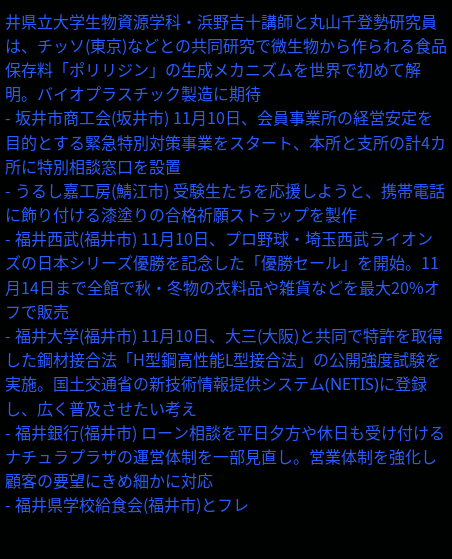井県立大学生物資源学科・浜野吉十講師と丸山千登勢研究員は、チッソ(東京)などとの共同研究で微生物から作られる食品保存料「ポリリジン」の生成メカニズムを世界で初めて解明。バイオプラスチック製造に期待
- 坂井市商工会(坂井市) 11月10日、会員事業所の経営安定を目的とする緊急特別対策事業をスタート、本所と支所の計4カ所に特別相談窓口を設置
- うるし嘉工房(鯖江市) 受験生たちを応援しようと、携帯電話に飾り付ける漆塗りの合格祈願ストラップを製作
- 福井西武(福井市) 11月10日、プロ野球・埼玉西武ライオンズの日本シリーズ優勝を記念した「優勝セール」を開始。11月14日まで全館で秋・冬物の衣料品や雑貨などを最大20%オフで販売
- 福井大学(福井市) 11月10日、大三(大阪)と共同で特許を取得した鋼材接合法「H型鋼高性能L型接合法」の公開強度試験を実施。国土交通省の新技術情報提供システム(NETIS)に登録し、広く普及させたい考え
- 福井銀行(福井市) ローン相談を平日夕方や休日も受け付けるナチュラプラザの運営体制を一部見直し。営業体制を強化し顧客の要望にきめ細かに対応
- 福井県学校給食会(福井市)とフレ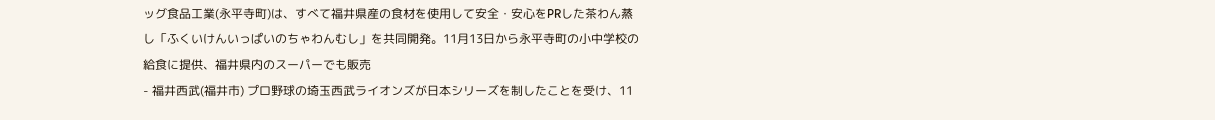ッグ食品工業(永平寺町)は、すべて福井県産の食材を使用して安全・安心をPRした茶わん蒸し「ふくいけんいっぱいのちゃわんむし」を共同開発。11月13日から永平寺町の小中学校の給食に提供、福井県内のスーパーでも販売
- 福井西武(福井市) プロ野球の埼玉西武ライオンズが日本シリーズを制したことを受け、11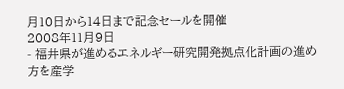月10日から14日まで記念セールを開催
2008年11月9日
- 福井県が進めるエネルギー研究開発拠点化計画の進め方を産学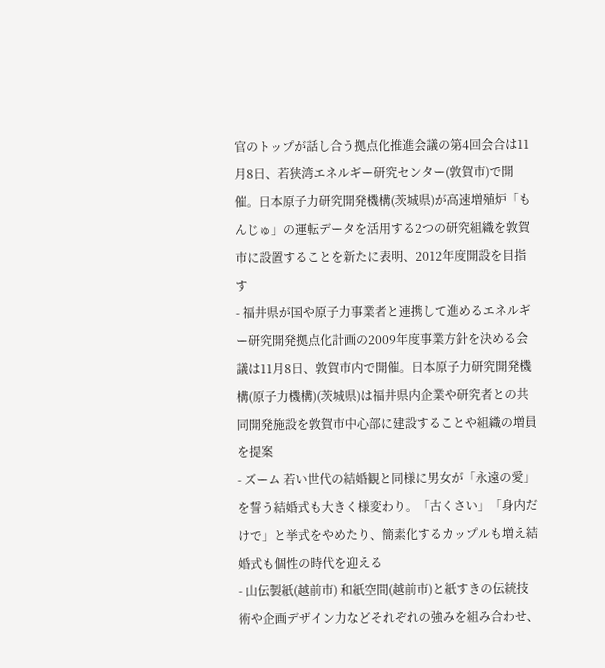官のトップが話し合う拠点化推進会議の第4回会合は11月8日、若狭湾エネルギー研究センター(敦賀市)で開催。日本原子力研究開発機構(茨城県)が高速増殖炉「もんじゅ」の運転データを活用する2つの研究組織を敦賀市に設置することを新たに表明、2012年度開設を目指す
- 福井県が国や原子力事業者と連携して進めるエネルギー研究開発拠点化計画の2009年度事業方針を決める会議は11月8日、敦賀市内で開催。日本原子力研究開発機構(原子力機構)(茨城県)は福井県内企業や研究者との共同開発施設を敦賀市中心部に建設することや組織の増員を提案
- ズーム 若い世代の結婚観と同様に男女が「永遠の愛」を誓う結婚式も大きく様変わり。「古くさい」「身内だけで」と挙式をやめたり、簡素化するカップルも増え結婚式も個性の時代を迎える
- 山伝製紙(越前市) 和紙空間(越前市)と紙すきの伝統技術や企画デザイン力などそれぞれの強みを組み合わせ、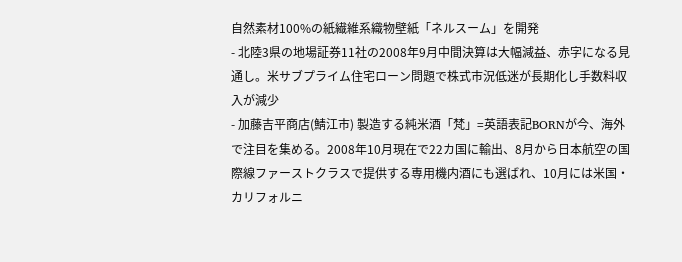自然素材100%の紙繊維系織物壁紙「ネルスーム」を開発
- 北陸3県の地場証券11社の2008年9月中間決算は大幅減益、赤字になる見通し。米サブプライム住宅ローン問題で株式市況低迷が長期化し手数料収入が減少
- 加藤吉平商店(鯖江市) 製造する純米酒「梵」=英語表記BORNが今、海外で注目を集める。2008年10月現在で22カ国に輸出、8月から日本航空の国際線ファーストクラスで提供する専用機内酒にも選ばれ、10月には米国・カリフォルニ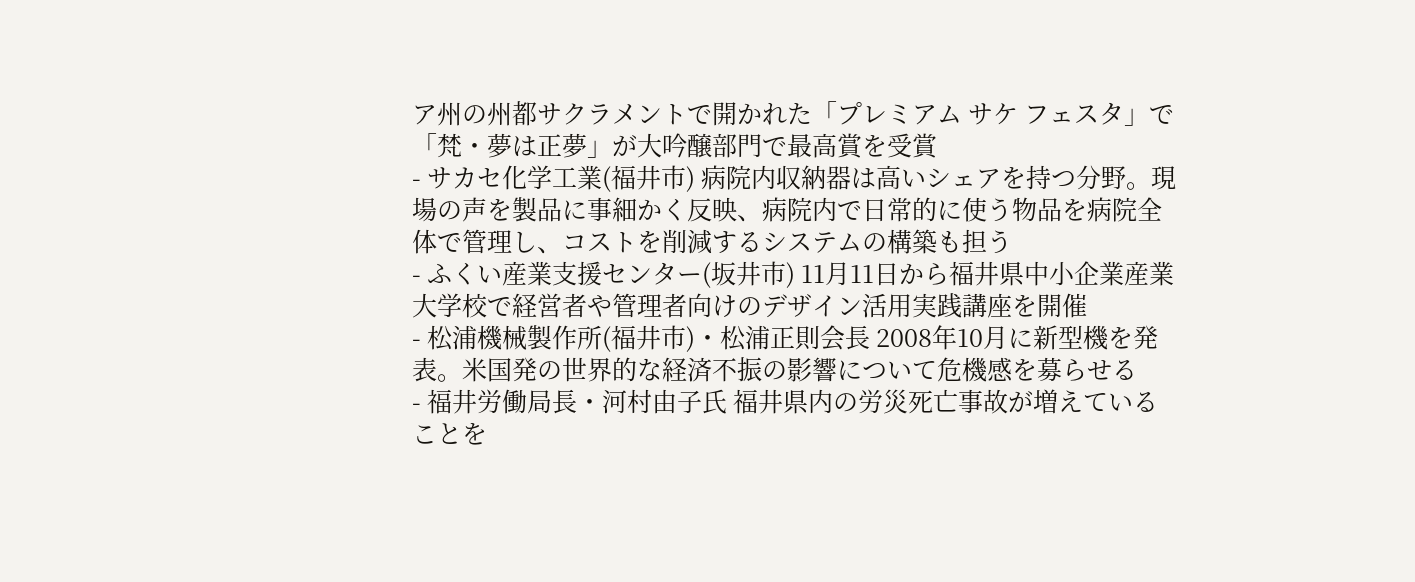ア州の州都サクラメントで開かれた「プレミアム サケ フェスタ」で「梵・夢は正夢」が大吟醸部門で最高賞を受賞
- サカセ化学工業(福井市) 病院内収納器は高いシェアを持つ分野。現場の声を製品に事細かく反映、病院内で日常的に使う物品を病院全体で管理し、コストを削減するシステムの構築も担う
- ふくい産業支援センター(坂井市) 11月11日から福井県中小企業産業大学校で経営者や管理者向けのデザイン活用実践講座を開催
- 松浦機械製作所(福井市)・松浦正則会長 2008年10月に新型機を発表。米国発の世界的な経済不振の影響について危機感を募らせる
- 福井労働局長・河村由子氏 福井県内の労災死亡事故が増えていることを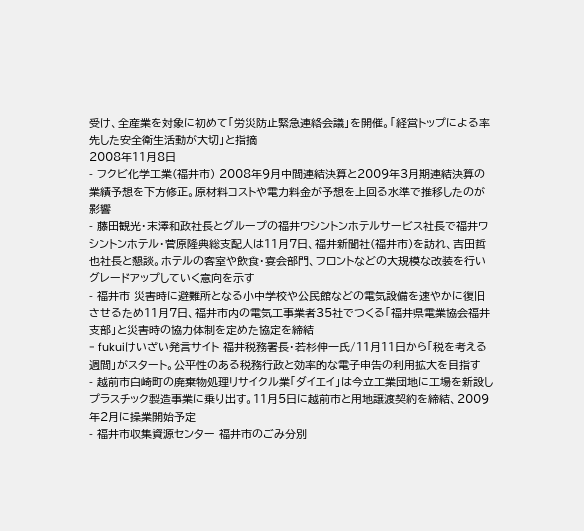受け、全産業を対象に初めて「労災防止緊急連絡会議」を開催。「経営トップによる率先した安全衛生活動が大切」と指摘
2008年11月8日
- フクビ化学工業(福井市) 2008年9月中間連結決算と2009年3月期連結決算の業績予想を下方修正。原材料コストや電力料金が予想を上回る水準で推移したのが影響
- 藤田観光・末澤和政社長とグループの福井ワシントンホテルサービス社長で福井ワシントンホテル・菅原隆典総支配人は11月7日、福井新聞社(福井市)を訪れ、吉田哲也社長と懇談。ホテルの客室や飲食・宴会部門、フロントなどの大規模な改装を行いグレードアップしていく意向を示す
- 福井市 災害時に避難所となる小中学校や公民館などの電気設備を速やかに復旧させるため11月7日、福井市内の電気工事業者35社でつくる「福井県電業協会福井支部」と災害時の協力体制を定めた協定を締結
- fukuiけいざい発言サイト 福井税務署長・若杉伸一氏/11月11日から「税を考える週間」がスタート。公平性のある税務行政と効率的な電子申告の利用拡大を目指す
- 越前市白崎町の廃棄物処理リサイクル業「ダイエイ」は今立工業団地に工場を新設しプラスチック製造事業に乗り出す。11月5日に越前市と用地譲渡契約を締結、2009年2月に操業開始予定
- 福井市収集資源センター 福井市のごみ分別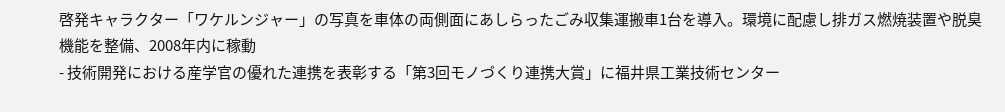啓発キャラクター「ワケルンジャー」の写真を車体の両側面にあしらったごみ収集運搬車1台を導入。環境に配慮し排ガス燃焼装置や脱臭機能を整備、2008年内に稼動
- 技術開発における産学官の優れた連携を表彰する「第3回モノづくり連携大賞」に福井県工業技術センター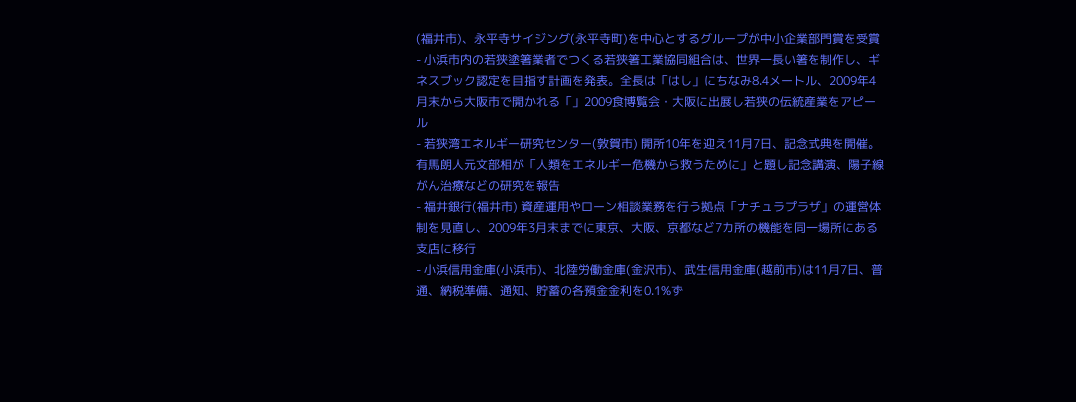(福井市)、永平寺サイジング(永平寺町)を中心とするグループが中小企業部門賞を受賞
- 小浜市内の若狭塗箸業者でつくる若狭箸工業協同組合は、世界一長い箸を制作し、ギネスブック認定を目指す計画を発表。全長は「はし」にちなみ8.4メートル、2009年4月末から大阪市で開かれる「」2009食博覧会・大阪に出展し若狭の伝統産業をアピール
- 若狭湾エネルギー研究センター(敦賀市) 開所10年を迎え11月7日、記念式典を開催。有馬朗人元文部相が「人類をエネルギー危機から救うために」と題し記念講演、陽子線がん治療などの研究を報告
- 福井銀行(福井市) 資産運用やローン相談業務を行う拠点「ナチュラプラザ」の運営体制を見直し、2009年3月末までに東京、大阪、京都など7カ所の機能を同一場所にある支店に移行
- 小浜信用金庫(小浜市)、北陸労働金庫(金沢市)、武生信用金庫(越前市)は11月7日、普通、納税準備、通知、貯蓄の各預金金利を0.1%ず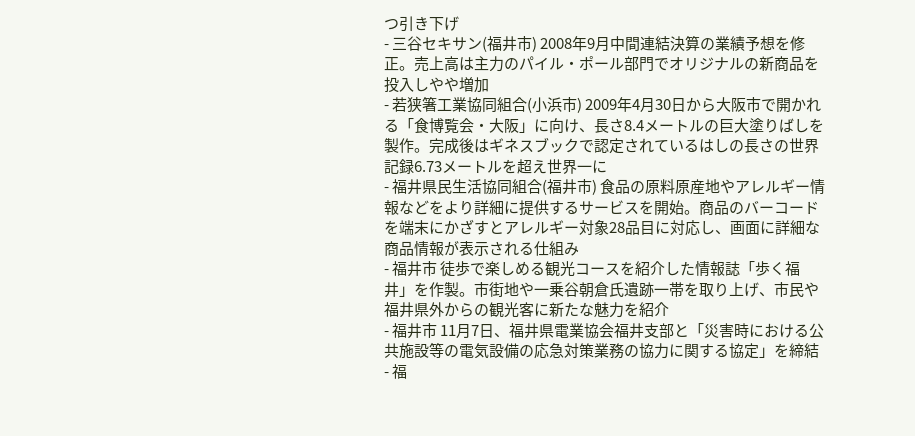つ引き下げ
- 三谷セキサン(福井市) 2008年9月中間連結決算の業績予想を修正。売上高は主力のパイル・ポール部門でオリジナルの新商品を投入しやや増加
- 若狭箸工業協同組合(小浜市) 2009年4月30日から大阪市で開かれる「食博覧会・大阪」に向け、長さ8.4メートルの巨大塗りばしを製作。完成後はギネスブックで認定されているはしの長さの世界記録6.73メートルを超え世界一に
- 福井県民生活協同組合(福井市) 食品の原料原産地やアレルギー情報などをより詳細に提供するサービスを開始。商品のバーコードを端末にかざすとアレルギー対象28品目に対応し、画面に詳細な商品情報が表示される仕組み
- 福井市 徒歩で楽しめる観光コースを紹介した情報誌「歩く福井」を作製。市街地や一乗谷朝倉氏遺跡一帯を取り上げ、市民や福井県外からの観光客に新たな魅力を紹介
- 福井市 11月7日、福井県電業協会福井支部と「災害時における公共施設等の電気設備の応急対策業務の協力に関する協定」を締結
- 福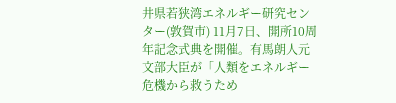井県若狭湾エネルギー研究センター(敦賀市) 11月7日、開所10周年記念式典を開催。有馬朗人元文部大臣が「人類をエネルギー危機から救うため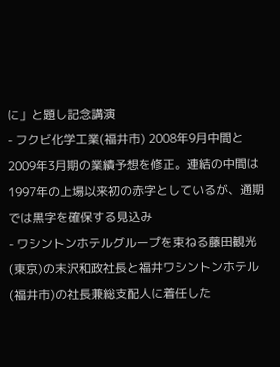に」と題し記念講演
- フクビ化学工業(福井市) 2008年9月中間と2009年3月期の業績予想を修正。連結の中間は1997年の上場以来初の赤字としているが、通期では黒字を確保する見込み
- ワシントンホテルグループを束ねる藤田観光(東京)の末沢和政社長と福井ワシントンホテル(福井市)の社長兼総支配人に着任した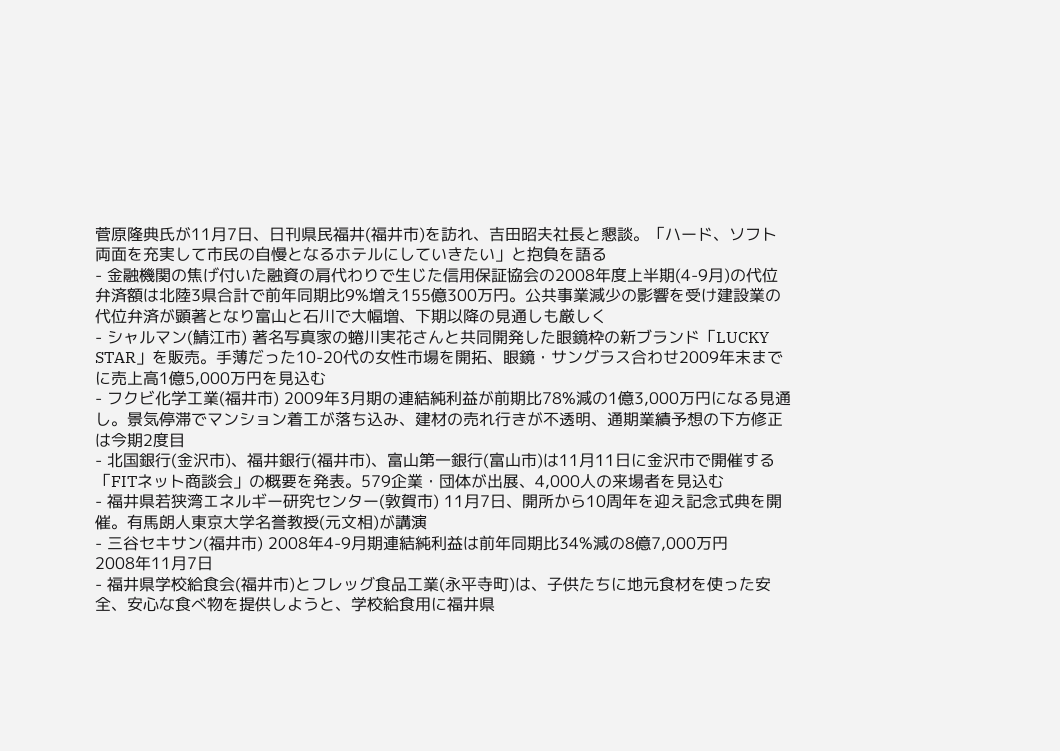菅原隆典氏が11月7日、日刊県民福井(福井市)を訪れ、吉田昭夫社長と懇談。「ハード、ソフト両面を充実して市民の自慢となるホテルにしていきたい」と抱負を語る
- 金融機関の焦げ付いた融資の肩代わりで生じた信用保証協会の2008年度上半期(4-9月)の代位弁済額は北陸3県合計で前年同期比9%増え155億300万円。公共事業減少の影響を受け建設業の代位弁済が顕著となり富山と石川で大幅増、下期以降の見通しも厳しく
- シャルマン(鯖江市) 著名写真家の蜷川実花さんと共同開発した眼鏡枠の新ブランド「LUCKY STAR」を販売。手薄だった10-20代の女性市場を開拓、眼鏡・サングラス合わせ2009年末までに売上高1億5,000万円を見込む
- フクビ化学工業(福井市) 2009年3月期の連結純利益が前期比78%減の1億3,000万円になる見通し。景気停滞でマンション着工が落ち込み、建材の売れ行きが不透明、通期業績予想の下方修正は今期2度目
- 北国銀行(金沢市)、福井銀行(福井市)、富山第一銀行(富山市)は11月11日に金沢市で開催する「FITネット商談会」の概要を発表。579企業・団体が出展、4,000人の来場者を見込む
- 福井県若狭湾エネルギー研究センター(敦賀市) 11月7日、開所から10周年を迎え記念式典を開催。有馬朗人東京大学名誉教授(元文相)が講演
- 三谷セキサン(福井市) 2008年4-9月期連結純利益は前年同期比34%減の8億7,000万円
2008年11月7日
- 福井県学校給食会(福井市)とフレッグ食品工業(永平寺町)は、子供たちに地元食材を使った安全、安心な食べ物を提供しようと、学校給食用に福井県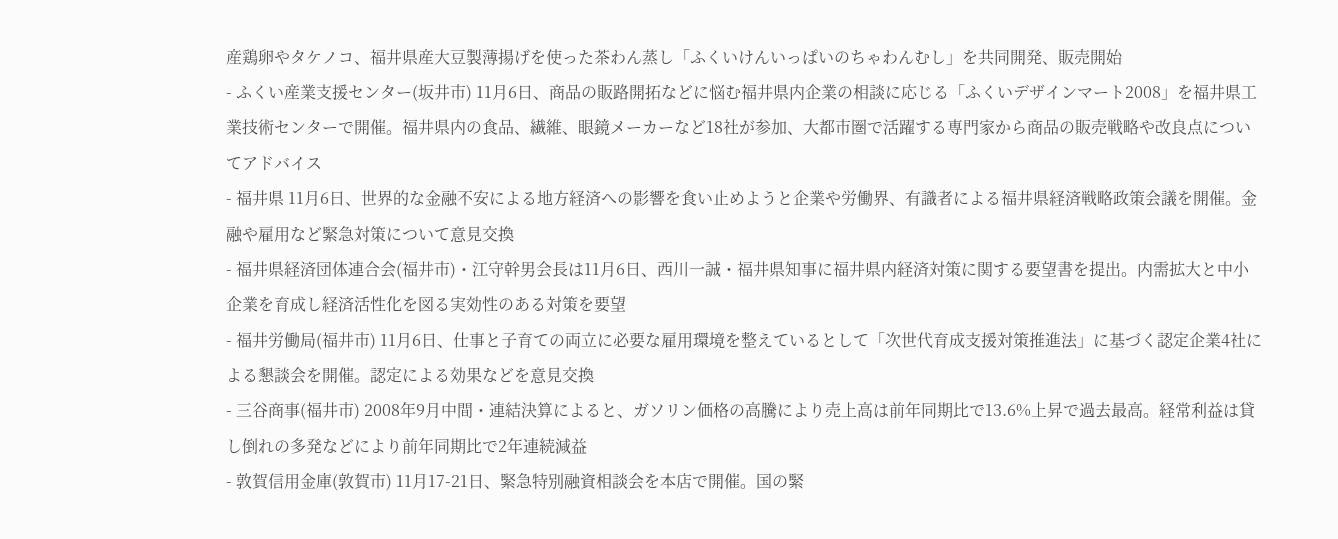産鶏卵やタケノコ、福井県産大豆製薄揚げを使った茶わん蒸し「ふくいけんいっぱいのちゃわんむし」を共同開発、販売開始
- ふくい産業支援センター(坂井市) 11月6日、商品の販路開拓などに悩む福井県内企業の相談に応じる「ふくいデザインマート2008」を福井県工業技術センターで開催。福井県内の食品、繊維、眼鏡メーカーなど18社が参加、大都市圏で活躍する専門家から商品の販売戦略や改良点についてアドバイス
- 福井県 11月6日、世界的な金融不安による地方経済への影響を食い止めようと企業や労働界、有識者による福井県経済戦略政策会議を開催。金融や雇用など緊急対策について意見交換
- 福井県経済団体連合会(福井市)・江守幹男会長は11月6日、西川一誠・福井県知事に福井県内経済対策に関する要望書を提出。内需拡大と中小企業を育成し経済活性化を図る実効性のある対策を要望
- 福井労働局(福井市) 11月6日、仕事と子育ての両立に必要な雇用環境を整えているとして「次世代育成支援対策推進法」に基づく認定企業4社による懇談会を開催。認定による効果などを意見交換
- 三谷商事(福井市) 2008年9月中間・連結決算によると、ガソリン価格の高騰により売上高は前年同期比で13.6%上昇で過去最高。経常利益は貸し倒れの多発などにより前年同期比で2年連続減益
- 敦賀信用金庫(敦賀市) 11月17-21日、緊急特別融資相談会を本店で開催。国の緊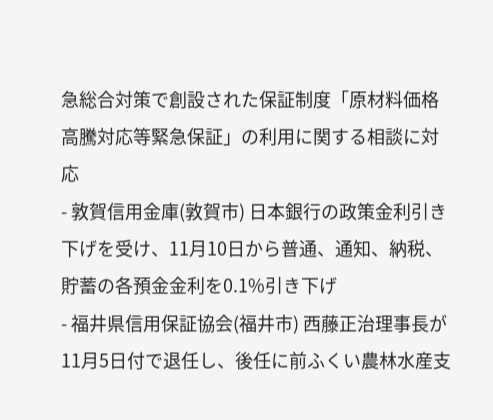急総合対策で創設された保証制度「原材料価格高騰対応等緊急保証」の利用に関する相談に対応
- 敦賀信用金庫(敦賀市) 日本銀行の政策金利引き下げを受け、11月10日から普通、通知、納税、貯蓄の各預金金利を0.1%引き下げ
- 福井県信用保証協会(福井市) 西藤正治理事長が11月5日付で退任し、後任に前ふくい農林水産支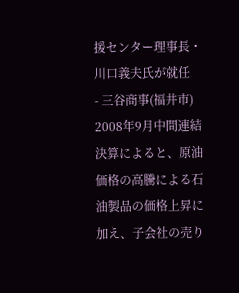援センター理事長・川口義夫氏が就任
- 三谷商事(福井市) 2008年9月中間連結決算によると、原油価格の高騰による石油製品の価格上昇に加え、子会社の売り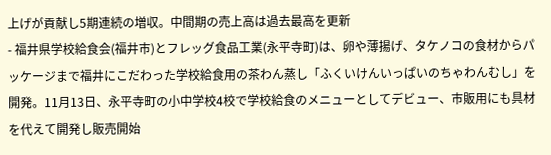上げが貢献し5期連続の増収。中間期の売上高は過去最高を更新
- 福井県学校給食会(福井市)とフレッグ食品工業(永平寺町)は、卵や薄揚げ、タケノコの食材からパッケージまで福井にこだわった学校給食用の茶わん蒸し「ふくいけんいっぱいのちゃわんむし」を開発。11月13日、永平寺町の小中学校4校で学校給食のメニューとしてデビュー、市販用にも具材を代えて開発し販売開始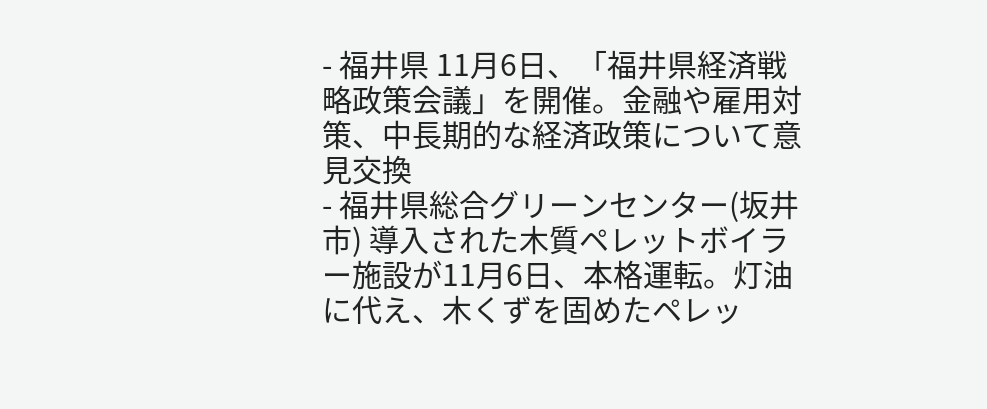- 福井県 11月6日、「福井県経済戦略政策会議」を開催。金融や雇用対策、中長期的な経済政策について意見交換
- 福井県総合グリーンセンター(坂井市) 導入された木質ペレットボイラー施設が11月6日、本格運転。灯油に代え、木くずを固めたペレッ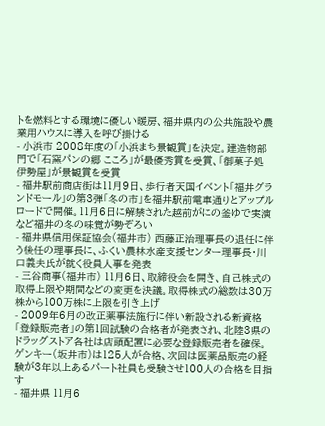トを燃料とする環境に優しい暖房、福井県内の公共施設や農業用ハウスに導入を呼び掛ける
- 小浜市 2008年度の「小浜まち景観賞」を決定。建造物部門で「石窯パンの郷 こころ」が最優秀賞を受賞、「御菓子処 伊勢屋」が景観賞を受賞
- 福井駅前商店街は11月9日、歩行者天国イベント「福井グランドモール」の第3弾「冬の市」を福井駅前電車通りとアップルロードで開催。11月6日に解禁された越前がにの釜ゆで実演など福井の冬の味覚が勢ぞろい
- 福井県信用保証協会(福井市) 西藤正治理事長の退任に伴う後任の理事長に、ふくい農林水産支援センター理事長・川口義夫氏が就く役員人事を発表
- 三谷商事(福井市) 11月6日、取締役会を開き、自己株式の取得上限や期間などの変更を決議。取得株式の総数は30万株から100万株に上限を引き上げ
- 2009年6月の改正薬事法施行に伴い新設される新資格「登録販売者」の第1回試験の合格者が発表され、北陸3県のドラッグストア各社は店頭配置に必要な登録販売者を確保。ゲンキー(坂井市)は125人が合格、次回は医薬品販売の経験が3年以上あるパート社員も受験させ100人の合格を目指す
- 福井県 11月6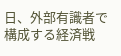日、外部有識者で構成する経済戦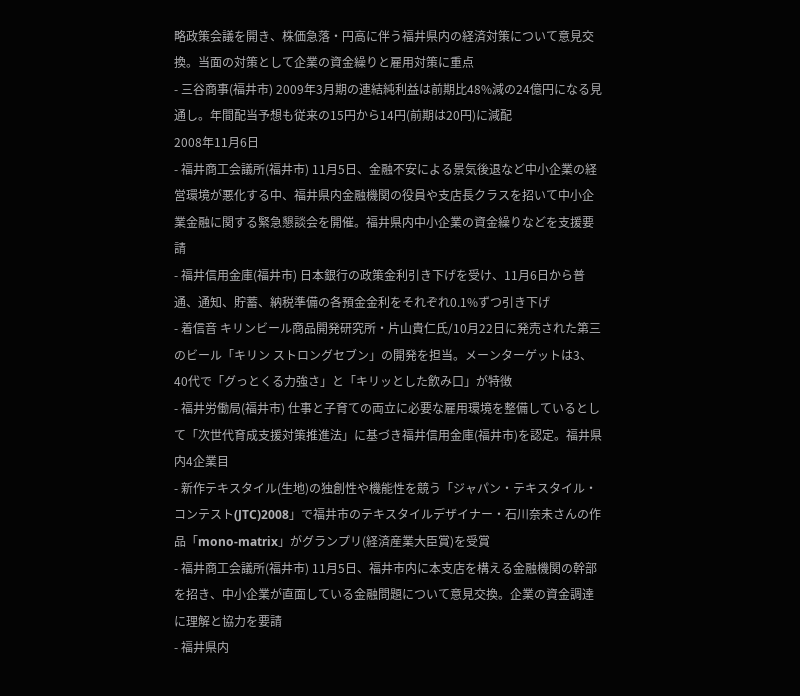略政策会議を開き、株価急落・円高に伴う福井県内の経済対策について意見交換。当面の対策として企業の資金繰りと雇用対策に重点
- 三谷商事(福井市) 2009年3月期の連結純利益は前期比48%減の24億円になる見通し。年間配当予想も従来の15円から14円(前期は20円)に減配
2008年11月6日
- 福井商工会議所(福井市) 11月5日、金融不安による景気後退など中小企業の経営環境が悪化する中、福井県内金融機関の役員や支店長クラスを招いて中小企業金融に関する緊急懇談会を開催。福井県内中小企業の資金繰りなどを支援要請
- 福井信用金庫(福井市) 日本銀行の政策金利引き下げを受け、11月6日から普通、通知、貯蓄、納税準備の各預金金利をそれぞれ0.1%ずつ引き下げ
- 着信音 キリンビール商品開発研究所・片山貴仁氏/10月22日に発売された第三のビール「キリン ストロングセブン」の開発を担当。メーンターゲットは3、40代で「グっとくる力強さ」と「キリッとした飲み口」が特徴
- 福井労働局(福井市) 仕事と子育ての両立に必要な雇用環境を整備しているとして「次世代育成支援対策推進法」に基づき福井信用金庫(福井市)を認定。福井県内4企業目
- 新作テキスタイル(生地)の独創性や機能性を競う「ジャパン・テキスタイル・コンテスト(JTC)2008」で福井市のテキスタイルデザイナー・石川奈未さんの作品「mono-matrix」がグランプリ(経済産業大臣賞)を受賞
- 福井商工会議所(福井市) 11月5日、福井市内に本支店を構える金融機関の幹部を招き、中小企業が直面している金融問題について意見交換。企業の資金調達に理解と協力を要請
- 福井県内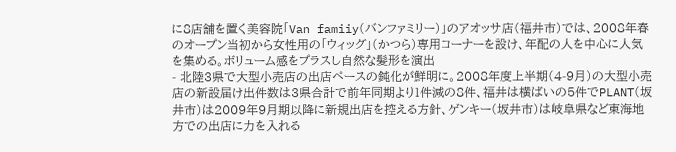に8店舗を置く美容院「Van famiiy(バンファミリー)」のアオッサ店(福井市)では、2008年春のオープン当初から女性用の「ウィッグ」(かつら)専用コーナーを設け、年配の人を中心に人気を集める。ボリューム感をプラスし自然な髪形を演出
- 北陸3県で大型小売店の出店ペースの鈍化が鮮明に。2008年度上半期(4-9月)の大型小売店の新設届け出件数は3県合計で前年同期より1件減の8件、福井は横ばいの5件でPLANT(坂井市)は2009年9月期以降に新規出店を控える方針、ゲンキー(坂井市)は岐阜県など東海地方での出店に力を入れる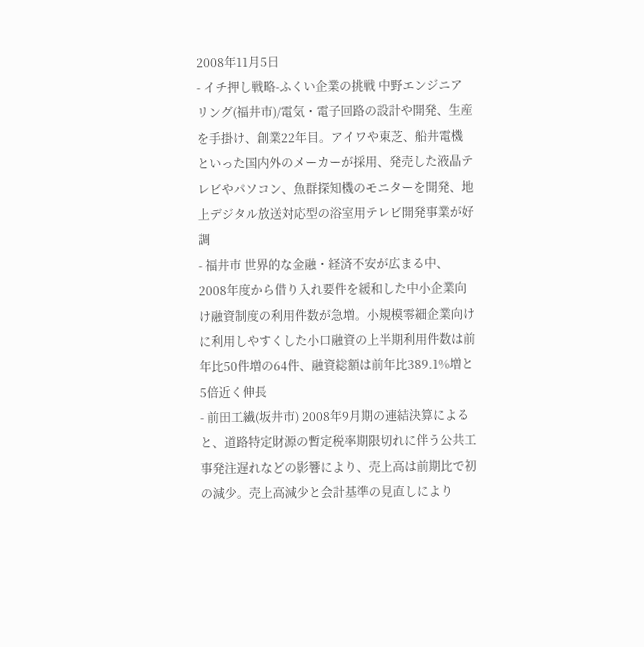2008年11月5日
- イチ押し戦略-ふくい企業の挑戦 中野エンジニアリング(福井市)/電気・電子回路の設計や開発、生産を手掛け、創業22年目。アイワや東芝、船井電機といった国内外のメーカーが採用、発売した液晶テレビやパソコン、魚群探知機のモニターを開発、地上デジタル放送対応型の浴室用テレビ開発事業が好調
- 福井市 世界的な金融・経済不安が広まる中、2008年度から借り入れ要件を緩和した中小企業向け融資制度の利用件数が急増。小規模零細企業向けに利用しやすくした小口融資の上半期利用件数は前年比50件増の64件、融資総額は前年比389.1%増と5倍近く伸長
- 前田工繊(坂井市) 2008年9月期の連結決算によると、道路特定財源の暫定税率期限切れに伴う公共工事発注遅れなどの影響により、売上高は前期比で初の減少。売上高減少と会計基準の見直しにより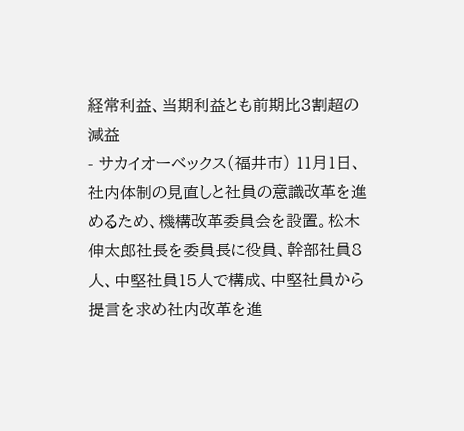経常利益、当期利益とも前期比3割超の減益
- サカイオーベックス(福井市) 11月1日、社内体制の見直しと社員の意識改革を進めるため、機構改革委員会を設置。松木伸太郎社長を委員長に役員、幹部社員8人、中堅社員15人で構成、中堅社員から提言を求め社内改革を進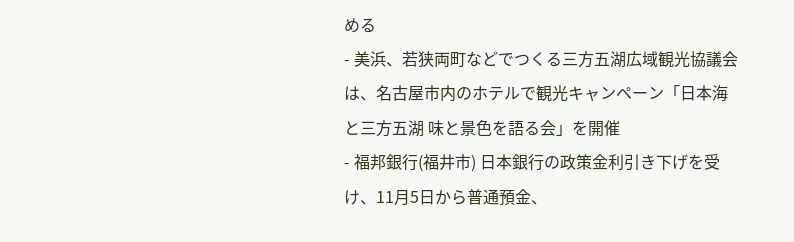める
- 美浜、若狭両町などでつくる三方五湖広域観光協議会は、名古屋市内のホテルで観光キャンペーン「日本海と三方五湖 味と景色を語る会」を開催
- 福邦銀行(福井市) 日本銀行の政策金利引き下げを受け、11月5日から普通預金、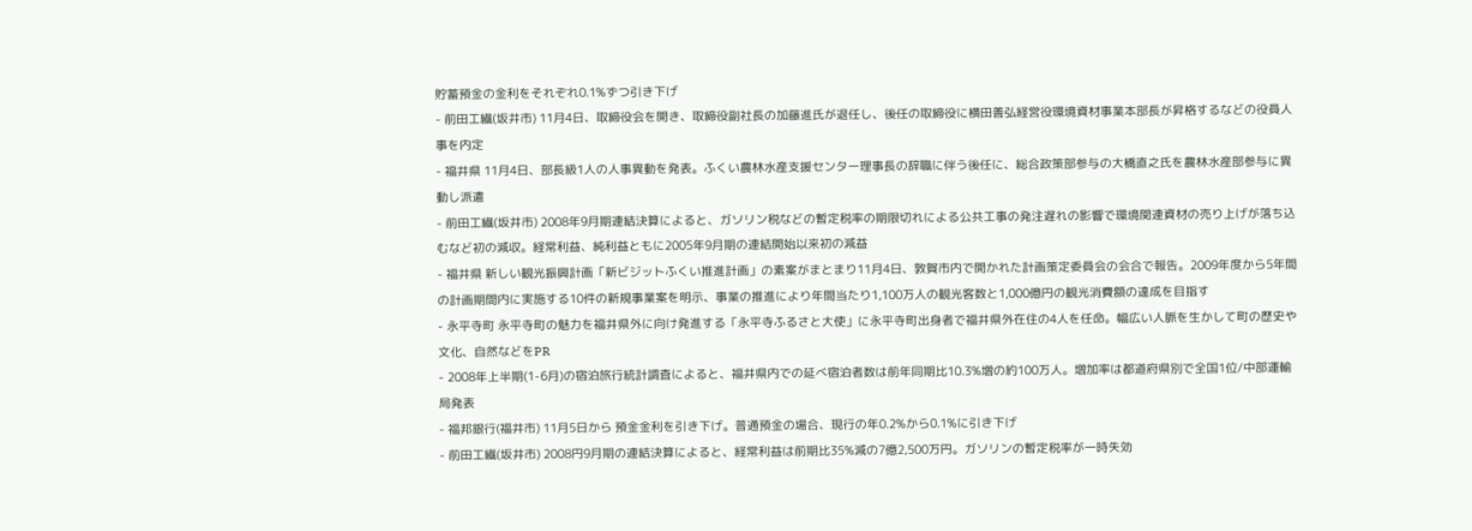貯蓄預金の金利をそれぞれ0.1%ずつ引き下げ
- 前田工繊(坂井市) 11月4日、取締役会を開き、取締役副社長の加藤進氏が退任し、後任の取締役に横田善弘経営役環境資材事業本部長が昇格するなどの役員人事を内定
- 福井県 11月4日、部長級1人の人事異動を発表。ふくい農林水産支援センター理事長の辞職に伴う後任に、総合政策部参与の大橋直之氏を農林水産部参与に異動し派遣
- 前田工繊(坂井市) 2008年9月期連結決算によると、ガソリン税などの暫定税率の期限切れによる公共工事の発注遅れの影響で環境関連資材の売り上げが落ち込むなど初の減収。経常利益、純利益ともに2005年9月期の連結開始以来初の減益
- 福井県 新しい観光振興計画「新ビジットふくい推進計画」の素案がまとまり11月4日、敦賀市内で開かれた計画策定委員会の会合で報告。2009年度から5年間の計画期間内に実施する10件の新規事業案を明示、事業の推進により年間当たり1,100万人の観光客数と1,000億円の観光消費額の達成を目指す
- 永平寺町 永平寺町の魅力を福井県外に向け発進する「永平寺ふるさと大使」に永平寺町出身者で福井県外在住の4人を任命。幅広い人脈を生かして町の歴史や文化、自然などをPR
- 2008年上半期(1-6月)の宿泊旅行統計調査によると、福井県内での延べ宿泊者数は前年同期比10.3%増の約100万人。増加率は都道府県別で全国1位/中部運輸局発表
- 福邦銀行(福井市) 11月5日から 預金金利を引き下げ。普通預金の場合、現行の年0.2%から0.1%に引き下げ
- 前田工繊(坂井市) 2008円9月期の連結決算によると、経常利益は前期比35%減の7億2,500万円。ガソリンの暫定税率が一時失効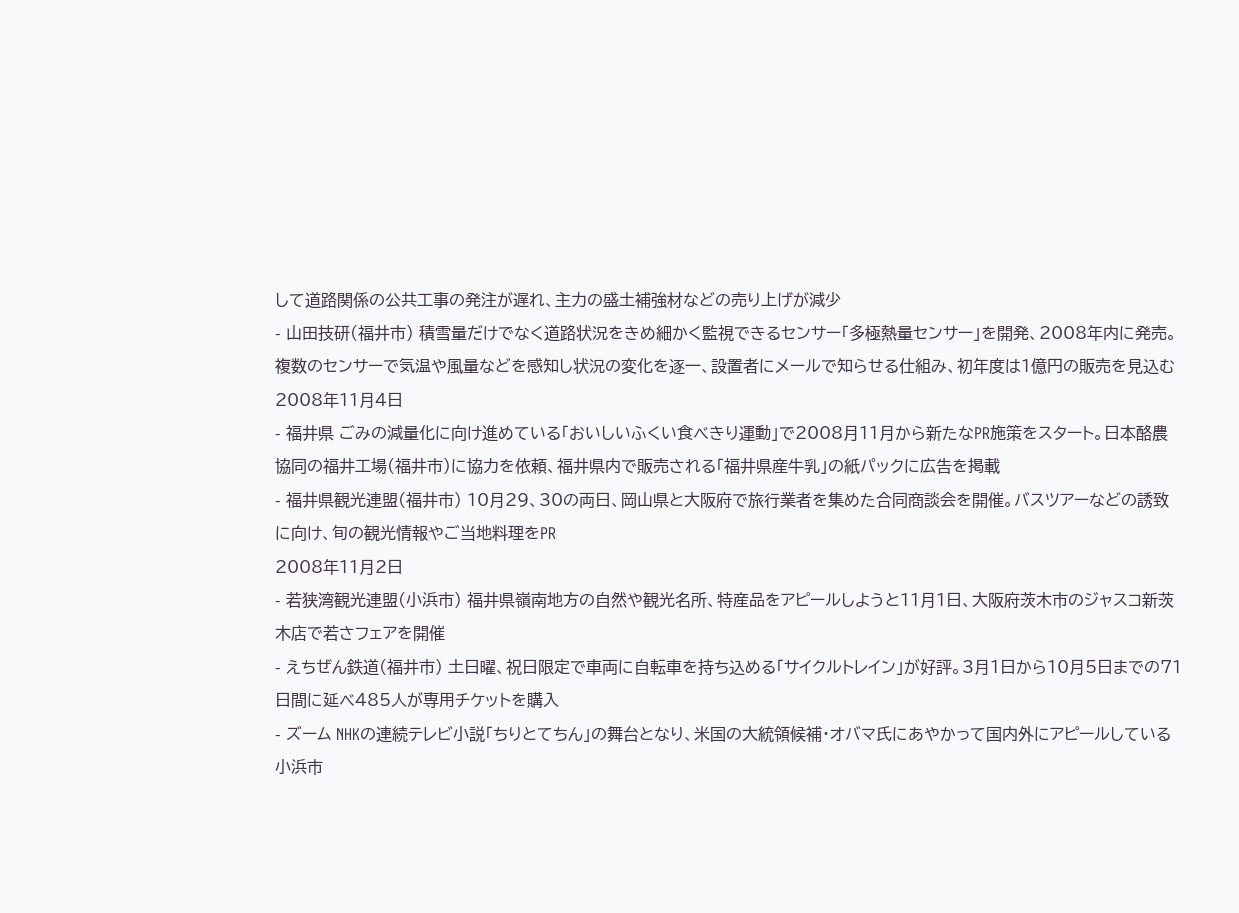して道路関係の公共工事の発注が遅れ、主力の盛土補強材などの売り上げが減少
- 山田技研(福井市) 積雪量だけでなく道路状況をきめ細かく監視できるセンサー「多極熱量センサー」を開発、2008年内に発売。複数のセンサーで気温や風量などを感知し状況の変化を逐一、設置者にメールで知らせる仕組み、初年度は1億円の販売を見込む
2008年11月4日
- 福井県 ごみの減量化に向け進めている「おいしいふくい食べきり運動」で2008月11月から新たなPR施策をスタート。日本酪農協同の福井工場(福井市)に協力を依頼、福井県内で販売される「福井県産牛乳」の紙パックに広告を掲載
- 福井県観光連盟(福井市) 10月29、30の両日、岡山県と大阪府で旅行業者を集めた合同商談会を開催。バスツアーなどの誘致に向け、旬の観光情報やご当地料理をPR
2008年11月2日
- 若狭湾観光連盟(小浜市) 福井県嶺南地方の自然や観光名所、特産品をアピールしようと11月1日、大阪府茨木市のジャスコ新茨木店で若さフェアを開催
- えちぜん鉄道(福井市) 土日曜、祝日限定で車両に自転車を持ち込める「サイクルトレイン」が好評。3月1日から10月5日までの71日間に延べ485人が専用チケットを購入
- ズーム NHKの連続テレビ小説「ちりとてちん」の舞台となり、米国の大統領候補・オバマ氏にあやかって国内外にアピールしている小浜市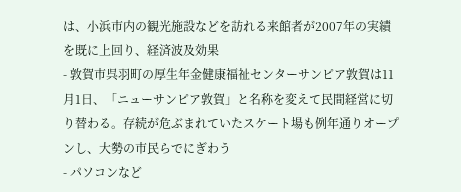は、小浜市内の観光施設などを訪れる来館者が2007年の実績を既に上回り、経済波及効果
- 敦賀市呉羽町の厚生年金健康福祉センターサンピア敦賀は11月1日、「ニューサンピア敦賀」と名称を変えて民間経営に切り替わる。存続が危ぶまれていたスケート場も例年通りオープンし、大勢の市民らでにぎわう
- パソコンなど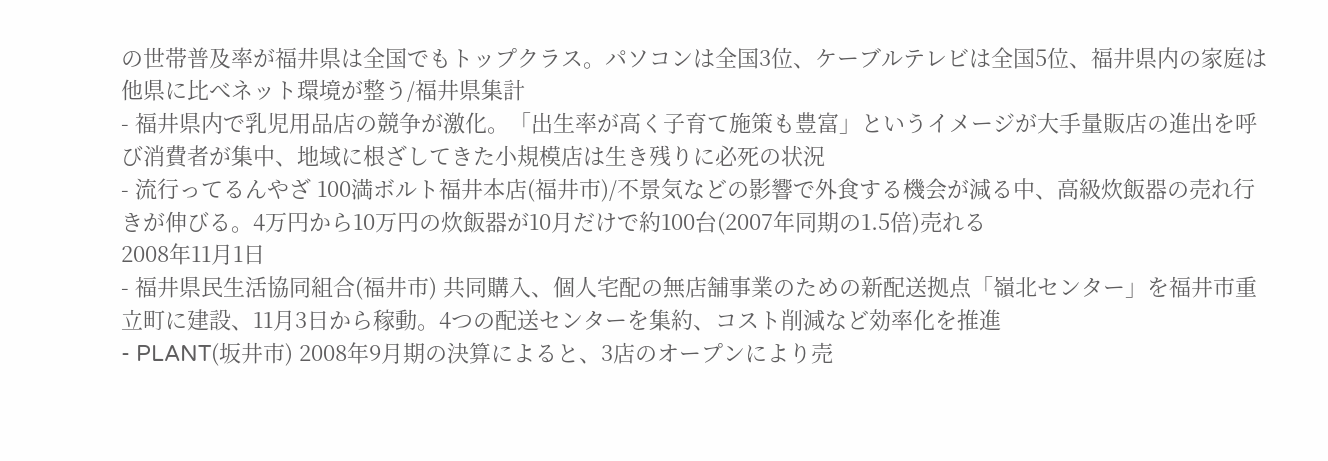の世帯普及率が福井県は全国でもトップクラス。パソコンは全国3位、ケーブルテレビは全国5位、福井県内の家庭は他県に比べネット環境が整う/福井県集計
- 福井県内で乳児用品店の競争が激化。「出生率が高く子育て施策も豊富」というイメージが大手量販店の進出を呼び消費者が集中、地域に根ざしてきた小規模店は生き残りに必死の状況
- 流行ってるんやざ 100満ボルト福井本店(福井市)/不景気などの影響で外食する機会が減る中、高級炊飯器の売れ行きが伸びる。4万円から10万円の炊飯器が10月だけで約100台(2007年同期の1.5倍)売れる
2008年11月1日
- 福井県民生活協同組合(福井市) 共同購入、個人宅配の無店舗事業のための新配送拠点「嶺北センター」を福井市重立町に建設、11月3日から稼動。4つの配送センターを集約、コスト削減など効率化を推進
- PLANT(坂井市) 2008年9月期の決算によると、3店のオープンにより売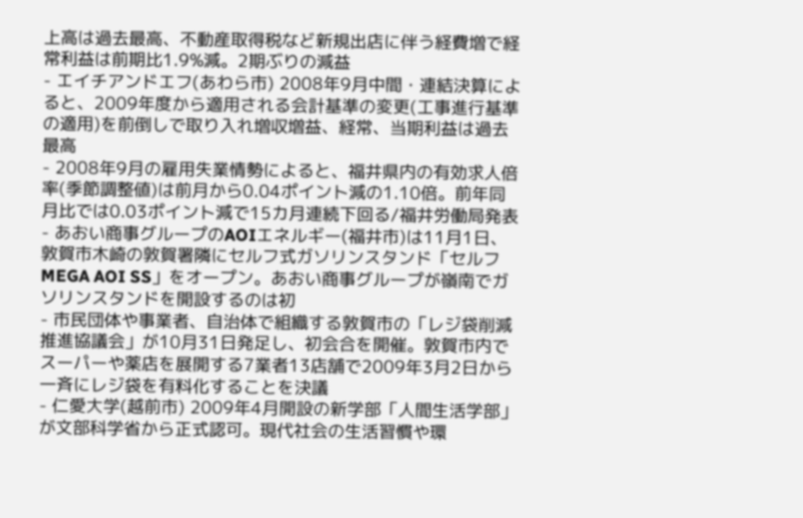上高は過去最高、不動産取得税など新規出店に伴う経費増で経常利益は前期比1.9%減。2期ぶりの減益
- エイチアンドエフ(あわら市) 2008年9月中間・連結決算によると、2009年度から適用される会計基準の変更(工事進行基準の適用)を前倒しで取り入れ増収増益、経常、当期利益は過去最高
- 2008年9月の雇用失業情勢によると、福井県内の有効求人倍率(季節調整値)は前月から0.04ポイント減の1.10倍。前年同月比では0.03ポイント減で15カ月連続下回る/福井労働局発表
- あおい商事グループのAOIエネルギー(福井市)は11月1日、敦賀市木崎の敦賀署隣にセルフ式ガソリンスタンド「セルフMEGA AOI SS」をオープン。あおい商事グループが嶺南でガソリンスタンドを開設するのは初
- 市民団体や事業者、自治体で組織する敦賀市の「レジ袋削減推進協議会」が10月31日発足し、初会合を開催。敦賀市内でスーパーや薬店を展開する7業者13店舗で2009年3月2日から一斉にレジ袋を有料化することを決議
- 仁愛大学(越前市) 2009年4月開設の新学部「人間生活学部」が文部科学省から正式認可。現代社会の生活習慣や環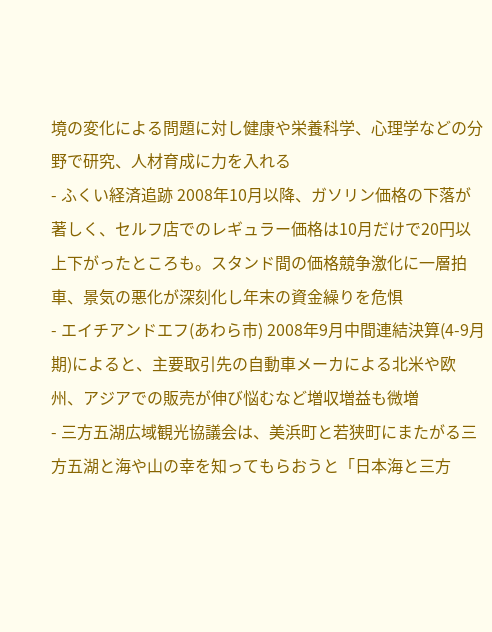境の変化による問題に対し健康や栄養科学、心理学などの分野で研究、人材育成に力を入れる
- ふくい経済追跡 2008年10月以降、ガソリン価格の下落が著しく、セルフ店でのレギュラー価格は10月だけで20円以上下がったところも。スタンド間の価格競争激化に一層拍車、景気の悪化が深刻化し年末の資金繰りを危惧
- エイチアンドエフ(あわら市) 2008年9月中間連結決算(4-9月期)によると、主要取引先の自動車メーカによる北米や欧州、アジアでの販売が伸び悩むなど増収増益も微増
- 三方五湖広域観光協議会は、美浜町と若狭町にまたがる三方五湖と海や山の幸を知ってもらおうと「日本海と三方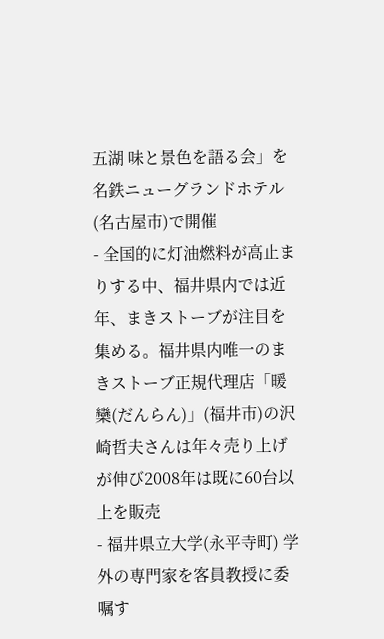五湖 味と景色を語る会」を名鉄ニューグランドホテル(名古屋市)で開催
- 全国的に灯油燃料が高止まりする中、福井県内では近年、まきストーブが注目を集める。福井県内唯一のまきストーブ正規代理店「暖欒(だんらん)」(福井市)の沢崎哲夫さんは年々売り上げが伸び2008年は既に60台以上を販売
- 福井県立大学(永平寺町) 学外の専門家を客員教授に委嘱す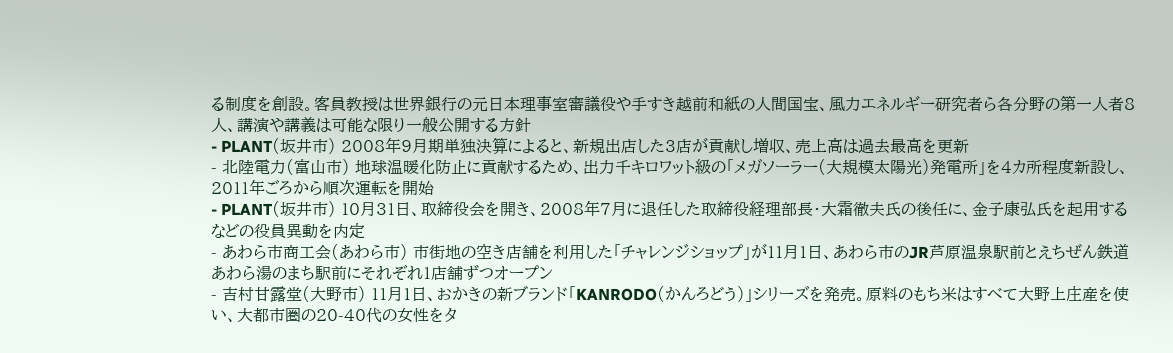る制度を創設。客員教授は世界銀行の元日本理事室審議役や手すき越前和紙の人間国宝、風力エネルギー研究者ら各分野の第一人者8人、講演や講義は可能な限り一般公開する方針
- PLANT(坂井市) 2008年9月期単独決算によると、新規出店した3店が貢献し増収、売上高は過去最高を更新
- 北陸電力(富山市) 地球温暖化防止に貢献するため、出力千キロワット級の「メガソーラー(大規模太陽光)発電所」を4カ所程度新設し、2011年ごろから順次運転を開始
- PLANT(坂井市) 10月31日、取締役会を開き、2008年7月に退任した取締役経理部長・大霜徹夫氏の後任に、金子康弘氏を起用するなどの役員異動を内定
- あわら市商工会(あわら市) 市街地の空き店舗を利用した「チャレンジショップ」が11月1日、あわら市のJR芦原温泉駅前とえちぜん鉄道あわら湯のまち駅前にそれぞれ1店舗ずつオープン
- 吉村甘露堂(大野市) 11月1日、おかきの新ブランド「KANRODO(かんろどう)」シリーズを発売。原料のもち米はすべて大野上庄産を使い、大都市圏の20-40代の女性をタ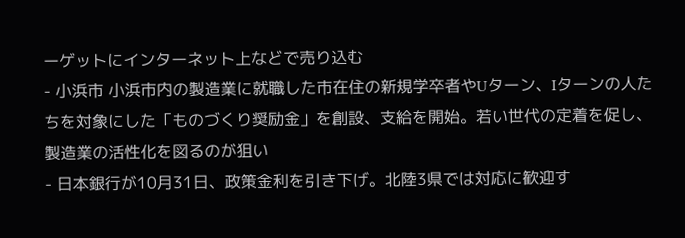ーゲットにインターネット上などで売り込む
- 小浜市 小浜市内の製造業に就職した市在住の新規学卒者やUターン、Iターンの人たちを対象にした「ものづくり奨励金」を創設、支給を開始。若い世代の定着を促し、製造業の活性化を図るのが狙い
- 日本銀行が10月31日、政策金利を引き下げ。北陸3県では対応に歓迎す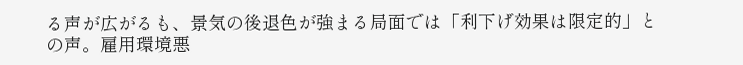る声が広がるも、景気の後退色が強まる局面では「利下げ効果は限定的」との声。雇用環境悪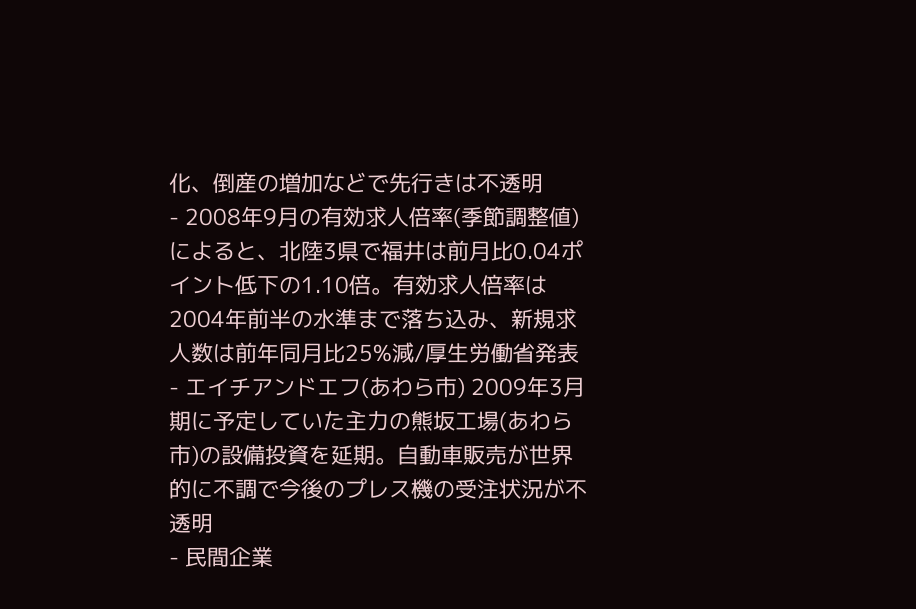化、倒産の増加などで先行きは不透明
- 2008年9月の有効求人倍率(季節調整値)によると、北陸3県で福井は前月比0.04ポイント低下の1.10倍。有効求人倍率は2004年前半の水準まで落ち込み、新規求人数は前年同月比25%減/厚生労働省発表
- エイチアンドエフ(あわら市) 2009年3月期に予定していた主力の熊坂工場(あわら市)の設備投資を延期。自動車販売が世界的に不調で今後のプレス機の受注状況が不透明
- 民間企業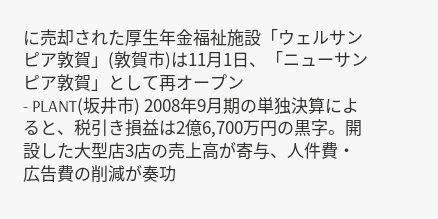に売却された厚生年金福祉施設「ウェルサンピア敦賀」(敦賀市)は11月1日、「ニューサンピア敦賀」として再オープン
- PLANT(坂井市) 2008年9月期の単独決算によると、税引き損益は2億6,700万円の黒字。開設した大型店3店の売上高が寄与、人件費・広告費の削減が奏功